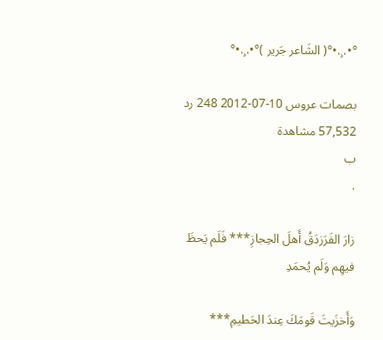°•.¸.•°( الشَاعر جَرير )°•.¸.•°

بصمات عروس 10-07-2012 248 رد 57,532 مشاهدة
ب
.

زارَ الفَرَزدَقُ أَهلَ الحِجازِ*** فَلَم يَحظَ فيهِم وَلَم يُحمَدِ

وَأَخزَيتَ قَومَكَ عِندَ الحَطيمِ***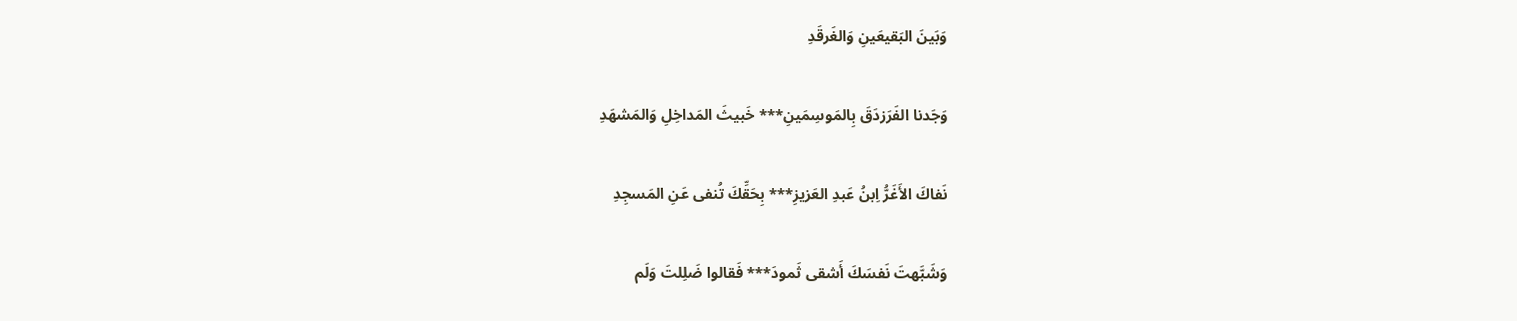وَبَينَ البَقيعَينِ وَالغَرقَدِ

وَجَدنا الفَرَزدَقَ بِالمَوسِمَينِ*** خَبيثَ المَداخِلِ وَالمَشهَدِ

نَفاكَ الأَغَرُّ اِبنُ عَبدِ العَزيزِ*** بِحَقِّكَ تُنفى عَنِ المَسجِدِ

وَشَبَّهتَ نَفسَكَ أَشقى ثَمودَ*** فَقالوا ضَلِلتَ وَلَم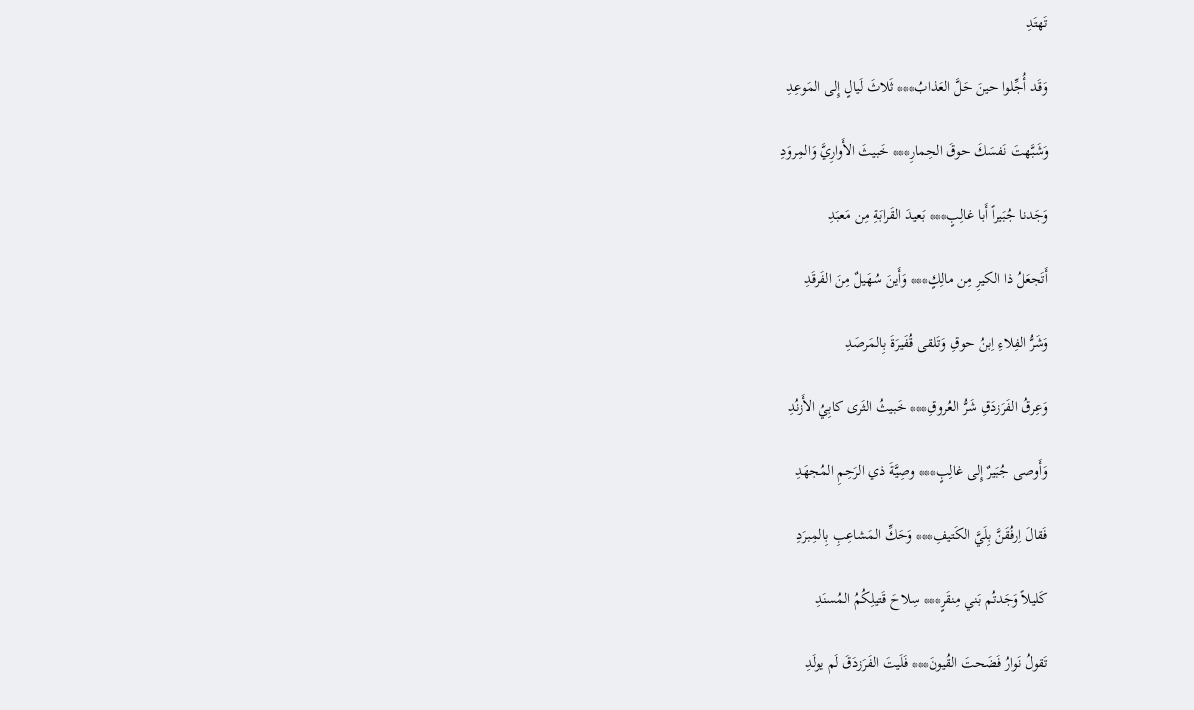تَهتَدِ

وَقَد أُجِّلوا حينَ حَلَّ العَذابُ*** ثَلاثَ لَيالٍ إِلى المَوعِدِ

وَشَبَّهتَ نَفسَكَ حوقَ الحِمارِ*** خَبيثَ الأَوارِيَّ وَالمِروَدِ

وَجَدنا جُبَيراً أَبا غالِبٍ*** بَعيدَ القَرابَةِ مِن مَعبَدِ

أَتَجعَلُ ذا الكيرِ مِن مالِكٍ*** وَأَينَ سُهَيلٌ مِنَ الفَرقَدِ

وَشَرُّ الفِلاءِ اِبنُ حوقِ وَتَلقى قُفَيرَةَ بِالمَرصَدِ

وَعِرقُ الفَرَزدَقِ شَرُّ العُروقِ*** خَبيثُ الثَرى كابِيُ الأَزنُدِ

وَأَوصى جُبَيرٌ إِلى غالِبٍ*** وصِيَّةَ ذي الرَحِمِ المُجهَدِ

فَقالَ اِرفُقَنَّ بِلَيَّ الكَتيفِ*** وَحَكِّ المَشاعِبِ بِالمِبرَدِ

كَليلاً وَجَدتُم بَني مِنقَرٍ*** سِلاحَ قَتيلِكُمُ المُسنَدِ

تَقولُ نَوارُ فَضَحتَ القُيونَ*** فَلَيتَ الفَرَزدَقَ لَم يولَدِ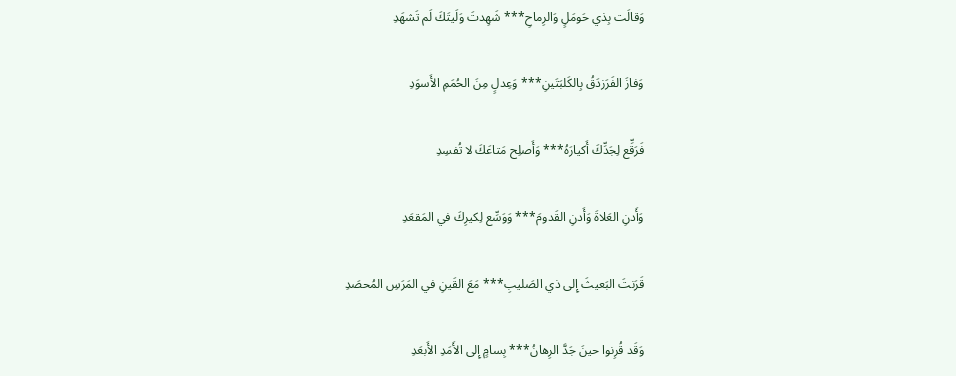وَقالَت بِذي حَومَلٍ وَالرِماحِ*** شَهِدتَ وَلَيتَكَ لَم تَشهَدِ

وَفازَ الفَرَزدَقُ بِالكَلبَتَينِ*** وَعِدلٍ مِنَ الحُمَمِ الأَسوَدِ

فَرَقِّع لِجَدِّكَ أَكيارَهُ*** وَأَصلِح مَتاعَكَ لا تُفسِدِ

وَأَدنِ العَلاةَ وَأَدنِ القَدومَ*** وَوَسِّع لِكيرِكَ في المَقعَدِ

قَرَنتَ البَعيثَ إِلى ذي الصَليبِ*** مَعَ القَينِ في المَرَسِ المُحصَدِ

وَقَد قُرِنوا حينَ جَدَّ الرِهانُ*** بِسامٍ إِلى الأَمَدِ الأَبعَدِ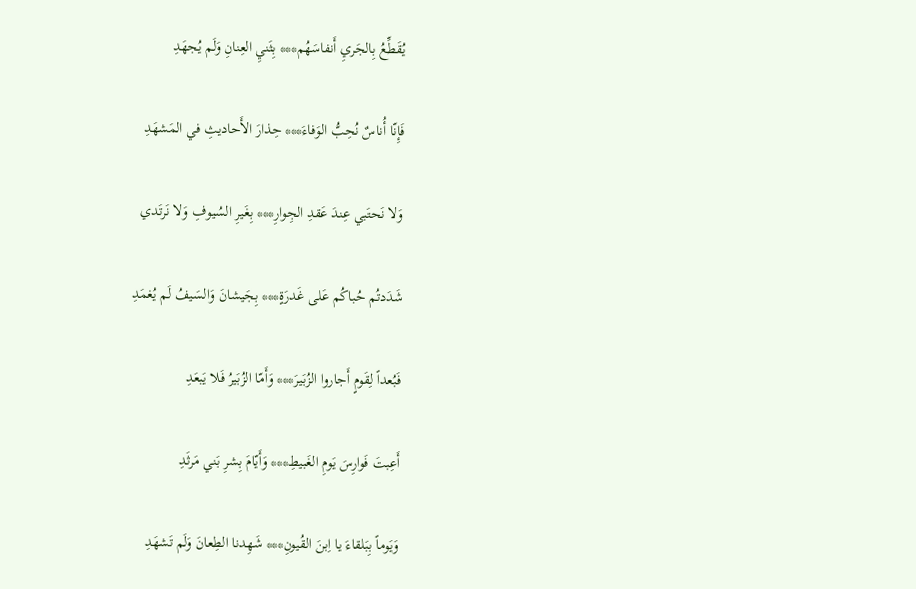يُقَطِّعُ بِالجَريِ أَنفاسَهُم*** بِثَنيِ العِنانِ وَلَم يُجهَدِ

فَإِنّا أُناسٌ نُحِبُّ الوَفاءَ*** حِذارَ الأَحاديثِ في المَشهَدِ

وَلا نَحتَبي عِندَ عَقدِ الجِوارِ*** بِغَيرِ السُيوفِ وَلا نَرتَدي

شَدَدتُم حُباكُم عَلى غَدرَةٍ*** بِجَيشانَ وَالسَيفُ لَم يُغمَدِ

فَبُعداً لِقَومٍ أَجاروا الزُبَيرَ*** وَأَمّا الزُبَيرُ فَلا يَبعَدِ

أَعِبتَ فَوارِسَ يَومِ الغَبيطِ*** وَأَيّامَ بِشرِ بَني مَرثَدِ

وَيَوماً بِبَلقاءَ يا اِبنَ القُيونِ*** شَهِدنا الطِعانَ وَلَم تَشهَدِ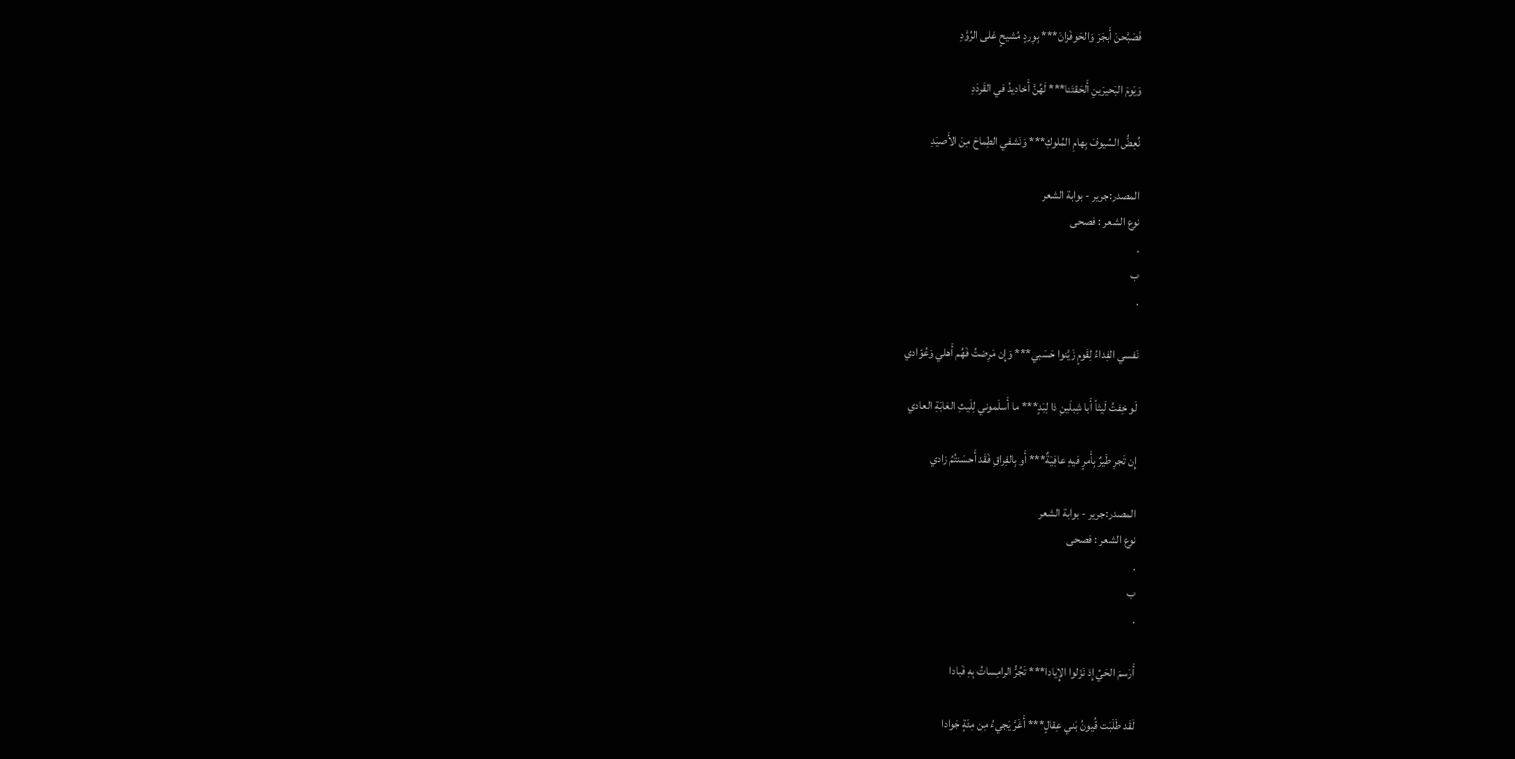فَصَبَّحنَ أَبجَرَ وَالحَوفَزانَ*** بِوِردٍ مُشيحٍ عَلى الرُوَّدِ

وَيَومَ البَحيرَينِ أَلحَقتَنا*** لَهُنَّ أَخاديدُ في القَردَدِ

نُعِضُّ السُيوفَ بِهامِ المُلوكِ*** وَنَشفي الطِماحَ مِنَ الأَصيَدِ

المصدر:جرير - بوابة الشعر
نوع الشعر : فصحى
.
ب
.

نَفسي الفِداءُ لِقَومٍ زَيَّنوا حَسَبي*** وَإِن مَرِضتُ فَهُم أَهلي وَعُوّادي

لَو خِفتُ لَيثاً أَبا شِبلَينِ ذا لِبَدٍ*** ما أَسلَموني لِلَيثِ الغابَةِ العادي

إِن تَجرِ طَيرٌ بِأَمرٍ فيهِ عافِيَةٌ*** أَو بِالفِراقِ فَقَد أَحسَنتُمُ زادي

المصدر:جرير - بوابة الشعر
نوع الشعر : فصحى
.
ب
.

أَرَسمَ الحَيِّ إِذ نَزَلوا الإِيادا*** تَجُرُّ الرامِساتُ بِهِ فَبادا

لَقَد طَلَبَت قُيونُ بَني عِقالٍ*** أَغَرَّ يَجيءُ مِن مِئَةٍ جَوادا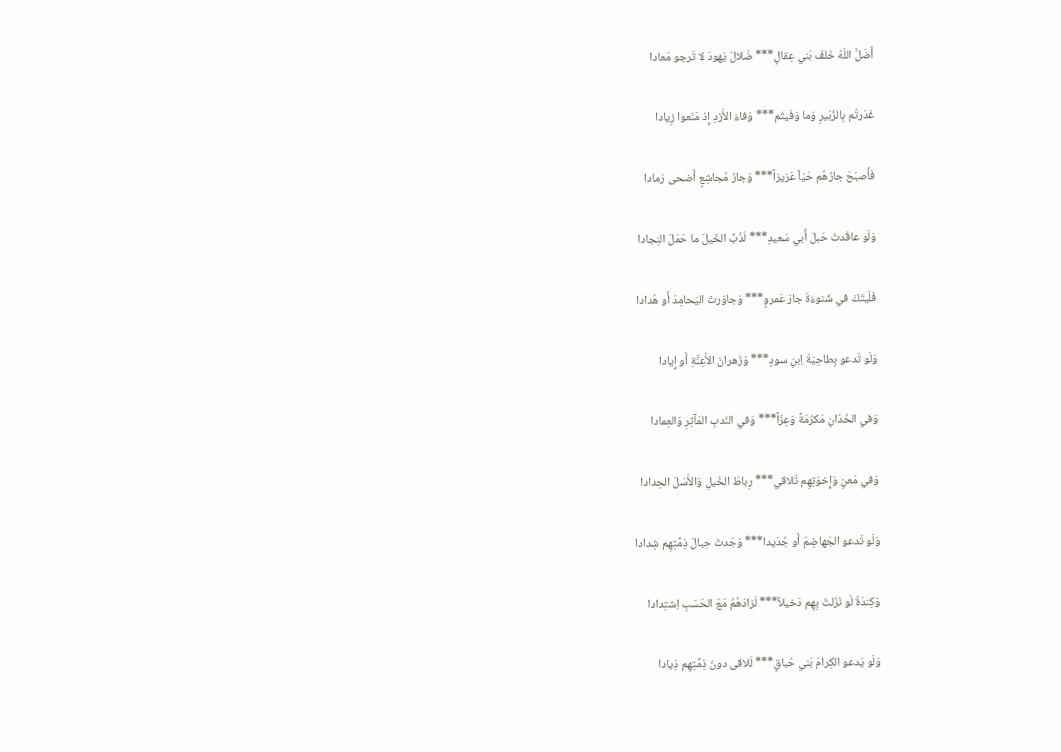أَضَلَّ اللَهُ خَلفَ بَني عِقالٍ*** ضَلالَ يَهودَ لا تَرجو مَعادا

غَدَرتُم بِالزُبَيرِ وَما وَفَيتُم*** وَفاءَ الأَزدِ إِذ مَنَعوا زِيادا

فَأَصبَحَ جارُهُم حَيّاً عَزيزاً*** وَجارُ مُجاشِعٍ أَضحى رَمادا

وَلَو عاقَدتَ حَبلَ أَبي سَعيدِ*** لَذَبَّ الخَيلَ ما حَمَلَ النِجادا

فَلَيتَكَ في شَنوءَةَ جارَ عَمروٍ*** وَجاوَرتَ اليَحامِدَ أَو هُدادا

وَلَو تَدعو بِطاحِيَةَ اِبنِ سودٍ*** وَزَهرانَ الأَعِنَّةِ أَو إِيادا

وَفي الحُدّانِ مَكرُمَةً وَعِزّاً*** وَفي النَدبِ المَآثِرِ وَالعِمادا

وَفي مَعنٍ وَإِخوَتِهِم تُلاقي*** رِباطَ الخَيلِ وَالأَسَلَ الحِدادا

وَلَو تَدعو الجَهاضِمَ أَو جُدَيدا*** وَجَدتَ حِبالَ ذِمَّتِهِم شِدادا

وَكِندَةُ لَو نَزَلتَ بِهِم دَخيلاً*** لَزادَهُمُ مَعَ الحَسَبِ اِشتِدادا

وَلَو يَدعو الكِرامَ بَني حُباقٍ*** لَلاقى دونَ ذِمَّتِهِم ذِيادا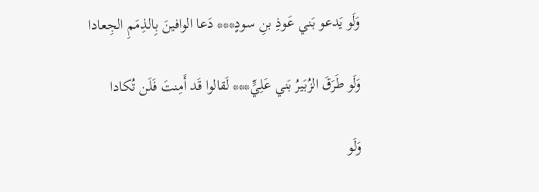وَلَو يَدعو بَني عَوذِ بنِ سودٍ*** دَعا الوافينَ بِالذِمَمِ الجِعادا

وَلَو طَرَقَ الزُبَيرُ بَني عَلِيٍّ*** لَقالوا قَد أَمِنتَ فَلَن تُكادا

وَلَو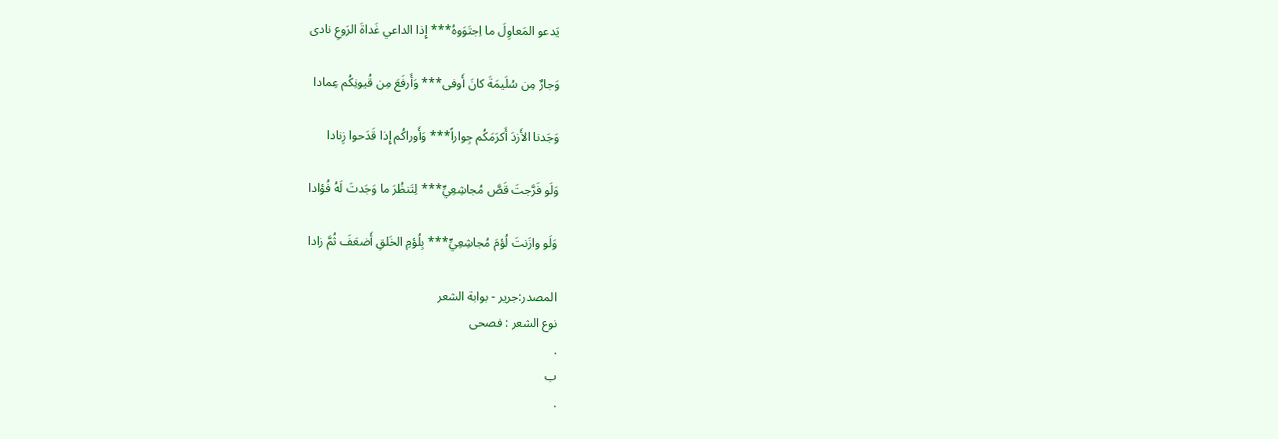يَدعو المَعاوِلَ ما اِجتَوَوهُ*** إِذا الداعي غَداةَ الرَوعِ نادى

وَجارٌ مِن سُلَيمَةَ كانَ أَوفى*** وَأَرفَعَ مِن قُيونِكُم عِمادا

وَجَدنا الأَزدَ أَكرَمَكُم جِواراً*** وَأَوراكُم إِذا قَدَحوا زِنادا

وَلَو فَرَّجتَ قَصَّ مُجاشِعِيٍّ*** لِتَنظُرَ ما وَجَدتَ لَهُ فُؤادا

وَلَو وازَنتَ لُؤمَ مُجاشِعِيٍّ*** بِلُؤمِ الخَلقِ أَضعَفَ ثُمَّ زادا

المصدر:جرير - بوابة الشعر
نوع الشعر : فصحى
.
ب
.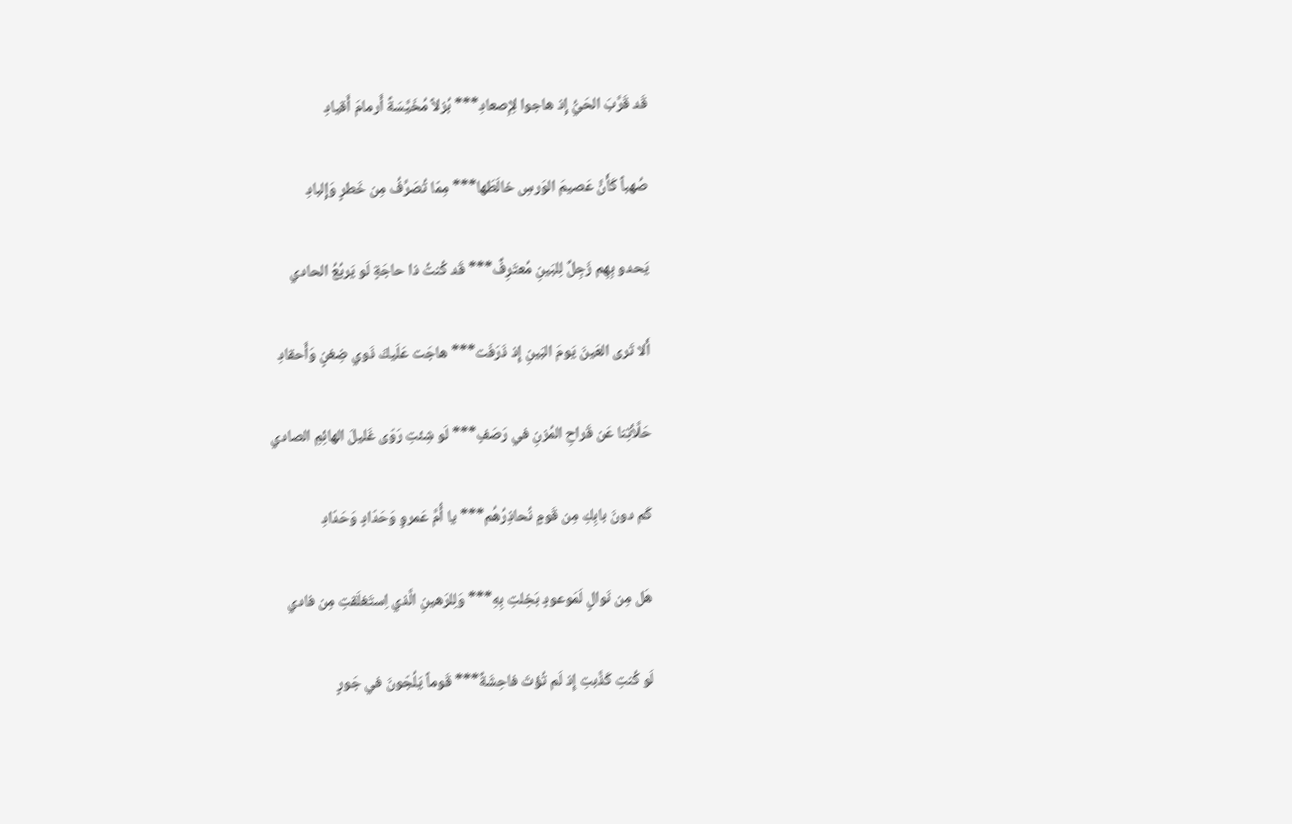قَد قَرَّبَ الحَيُّ إِذ هاجوا لِإِصعادِ*** بُزلاً مُخَيَّسَةً أَرمامَ أَقيادِ

صُهباً كَأَنَّ عَصيمَ الوَرسِ خالَطَها*** مِمّا تُصَرِّفُ مِن خَطرٍ وَإِلبادِ

يَحدو بِهِم زَجِلٌ لِلبَينِ مُعتَرِفٌ*** قَد كُنتُ ذا حاجَةٍ لَو يَربُعُ الحادي

أَلا تَرى العَينَ يَومَ البَينِ إِذ ذَرَفَت*** هاجَت عَلَيكَ ذَوي ضِغنٍ وَأَحقادِ

حَلَّأتِنا عَن قَراحِ المُزنِ في رَصَفٍ*** لَو شِئتِ رَوّى غَليلَ الهائِمِ الصادي

كَم دونَ بابِكِ مِن قَومٍ نُحاذِرُهُم*** يا أُمَّ عَمروٍ وَحَدّادٍ وَحَدّادِ

هَل مِن نَوالٍ لَمَوعودٍ بَخِلتِ بِهِ*** وَلِلرَهينِ الَّذي اِستَغلَقتِ مِن فادي

لَو كُنتِ كَذَّبتِ إِذ لَم تُؤتَ فاحِشَةٌ*** قَوماً يَلُجّونَ في جَورٍ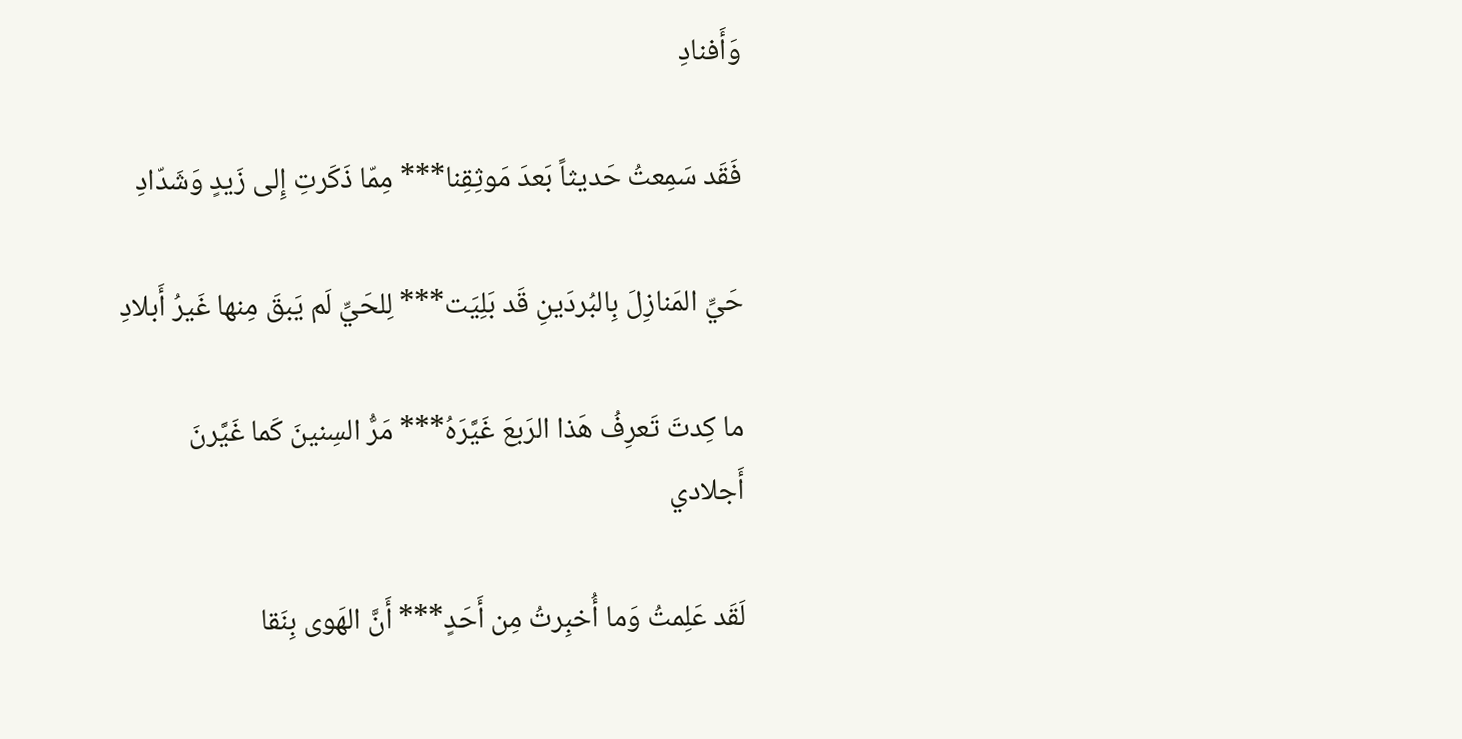وَأَفنادِ

فَقَد سَمِعتُ حَديثاً بَعدَ مَوثِقِنا*** مِمّا ذَكَرتِ إِلى زَيدٍ وَشَدّادِ

حَيِّ المَنازِلَ بِالبُردَينِ قَد بَلِيَت*** لِلحَيِّ لَم يَبقَ مِنها غَيرُ أَبلادِ

ما كِدتَ تَعرِفُ هَذا الرَبعَ غَيَّرَهُ*** مَرُّ السِنينَ كَما غَيَّرنَ أَجلادي

لَقَد عَلِمتُ وَما أُخبِرتُ مِن أَحَدٍ*** أَنَّ الهَوى بِنَقا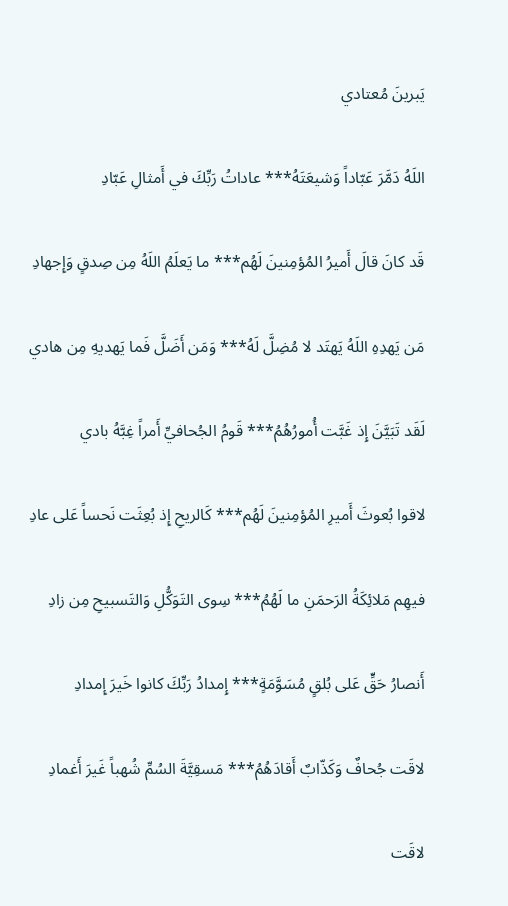يَبرينَ مُعتادي

اللَهُ دَمَّرَ عَبّاداً وَشيعَتَهُ*** عاداتُ رَبِّكَ في أَمثالِ عَبّادِ

قَد كانَ قالَ أَميرُ المُؤمِنينَ لَهُم*** ما يَعلَمُ اللَهُ مِن صِدقٍ وَإِجهادِ

مَن يَهدِهِ اللَهُ يَهتَد لا مُضِلَّ لَهُ*** وَمَن أَضَلَّ فَما يَهديهِ مِن هادي

لَقَد تَبَيَّنَ إِذ غَبَّت أُمورُهُمُ*** قَومُ الجُحافيِّ أَمراً غِبَّهُ بادي

لاقوا بُعوثَ أَميرِ المُؤمِنينَ لَهُم*** كَالريحِ إِذ بُعِثَت نَحساً عَلى عادِ

فيهِم مَلائِكَةُ الرَحمَنِ ما لَهُمُ*** سِوى التَوَكُّلِ وَالتَسبيحِ مِن زادِ

أَنصارُ حَقٍّ عَلى بُلقٍ مُسَوَّمَةٍ*** إِمدادُ رَبِّكَ كانوا خَيرَ إِمدادِ

لاقَت جُحافٌ وَكَذّابٌ أَقادَهُمُ*** مَسقِيَّةَ السُمِّ شُهباً غَيرَ أَغمادِ

لاقَت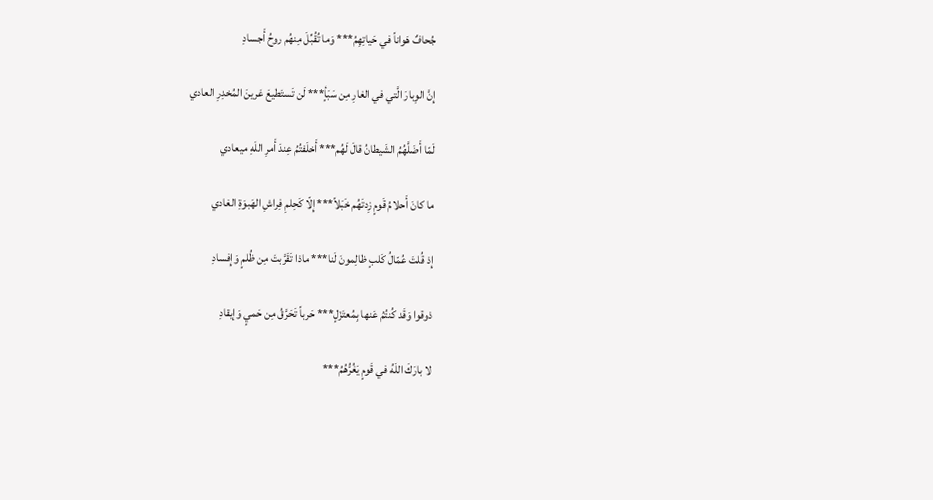جُحافٌ هَواناً في حَياتِهِمُ*** وَما تُقُبِّلَ مِنهُم روحُ أَجسادِ

إِنَّ الوِبارَ الَّتي في الغارِ مِن سَبَأٍ*** لَن تَستَطيعَ عَرينَ المُخدِرِ العادي

لَمّا أَضَلَّهُمُ الشَيطانُ قالَ لَهُم*** أَخلَفتُمُ عِندَ أَمرِ اللَهِ ميعادي

ما كانَ أَحلامُ قَومٍ زِدتَهُم خَبَلاً*** إِلّا كَحِلمِ فِراشِ الهَبوَةِ الغادي

إِذ قُلتَ عُمّالُ كَلبٍ ظالِمونَ لَنا*** ماذا تَقَرَّبتَ مِن ظُلمٍ وَإِفسادِ

ذوقوا وَقَد كُنتُمُ عَنها بِمُعتَزَلٍ*** حَرباً تَحَرَّقُ مِن حَميٍ وَإيقادِ

لا بارَكَ اللَهُ في قَومٍ يَغُرُّهُمُ***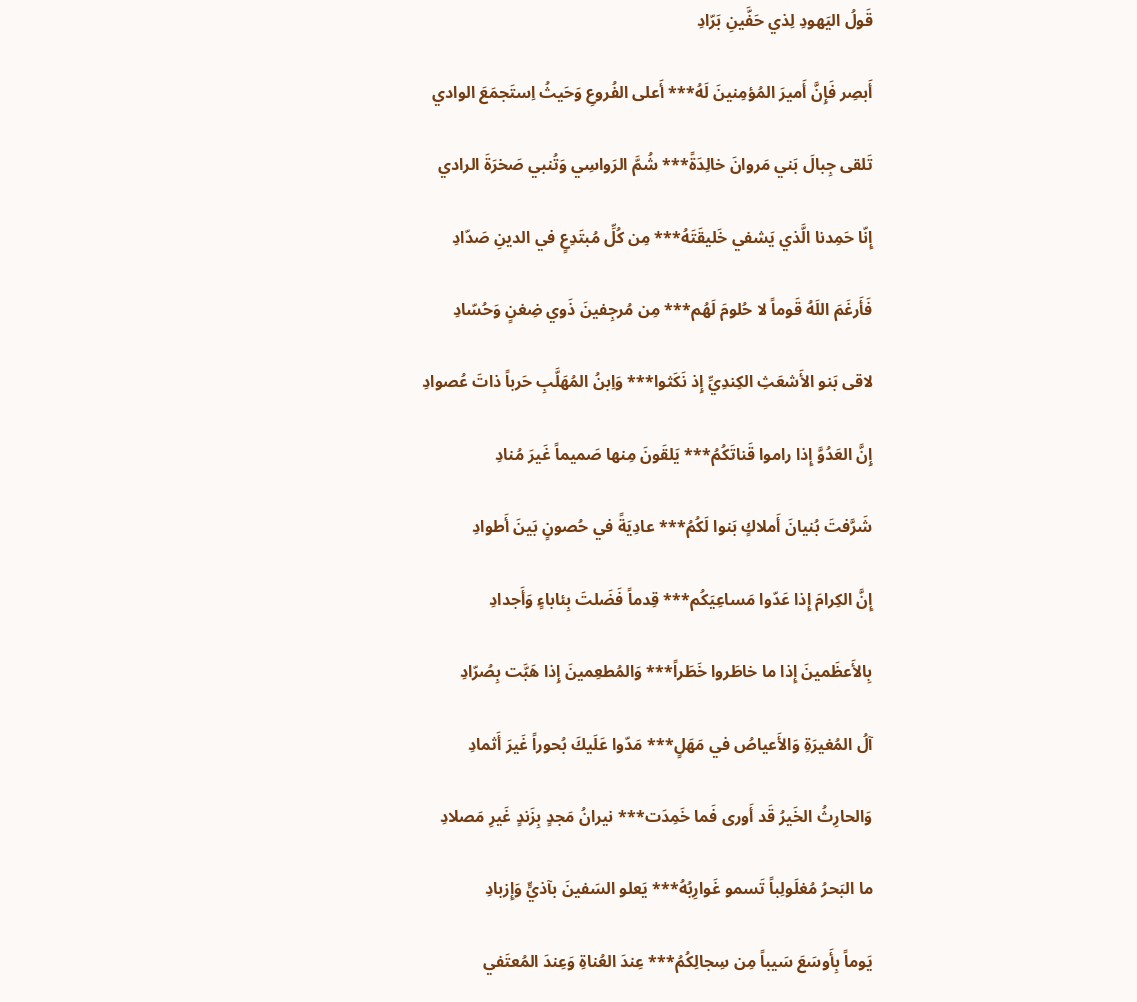قَولُ اليَهودِ لِذي حَفَّينِ بَرّادِ

أَبصِر فَإِنَّ أَميرَ المُؤمِنينَ لَهُ*** أَعلى الفُروعِ وَحَيثُ اِستَجمَعَ الوادي

تَلقى جِبالَ بَني مَروانَ خالِدَةً*** شُمَّ الرَواسِي وَتُنبي صَخرَةَ الرادي

إِنّا حَمِدنا الَّذي يَشفي خَليقَتَهُ*** مِن كُلِّ مُبتَدِعٍ في الدينِ صَدّادِ

فَأَرغَمَ اللَهُ قَوماً لا حُلومَ لَهُم*** مِن مُرجِفينَ ذَوي ضِغنٍ وَحُسّادِ

لاقى بَنو الأَشعَثِ الكِندِيِّ إِذ نَكَثوا*** وَاِبنُ المُهَلَّبِ حَرباً ذاتَ عُصوادِ

إِنَّ العَدُوَّ إِذا راموا قَناتَكُمُ*** يَلقَونَ مِنها صَميماً غَيرَ مُنادِ

شَرَّفتَ بُنيانَ أَملاكٍ بَنوا لَكُمُ*** عادِيَةً في حُصونٍ بَينَ أَطوادِ

إِنَّ الكِرامَ إِذا عَدّوا مَساعِيَكُم*** قِدماً فَضَلتَ بِئاباءٍ وَأَجدادِ

بِالأَعظَمينَ إِذا ما خاطَروا خَطَراً*** وَالمُطعِمينَ إِذا هَبَّت بِصُرّادِ

آلُ المُغيرَةِ وَالأَعياصُ في مَهَلٍ*** مَدّوا عَلَيكَ بُحوراً غَيرَ أَثمادِ

وَالحارِثُ الخَيرُ قَد أَورى فَما خَمِدَت*** نيرانُ مَجدٍ بِزَندٍ غَيرِ مَصلادِ

ما البَحرُ مُغلَولِباً تَسمو غَوارِبُهُ*** يَعلو السَفينَ بآذيٍّ وَإِزبادِ

يَوماً بِأَوسَعَ سَيباً مِن سِجالِكُمُ*** عِندَ العُناةِ وَعِندَ المُعتَفي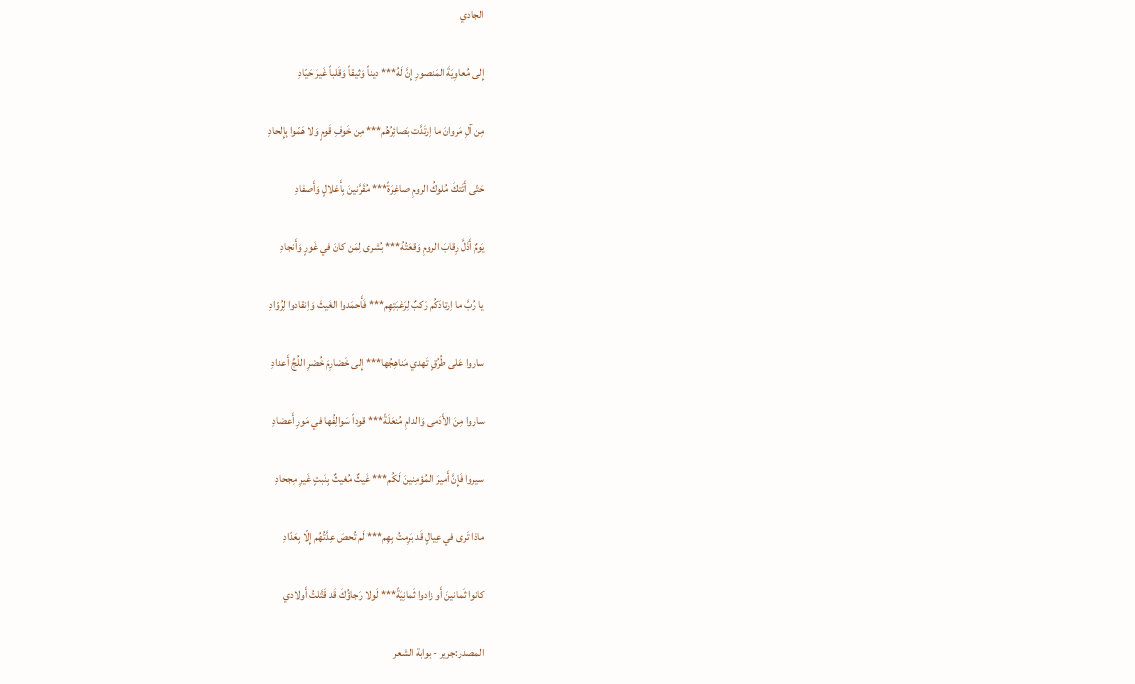الجادي

إِلى مُعاوِيَةَ المَنصورِ إِنَّ لَهُ*** ديناً وَثيقاً وَقَلباً غَيرَ حَيّادِ

مِن آلِ مَروانَ ما اِرتَدَّت بَصائِرُهُم*** مِن خَوفِ قَومٍ وَلا هَمّوا بِإِلحادِ

حَتّى أَتَتكَ مُلوكُ الرومِ صاغِرَةً*** مُقَرَّنينَ بِأَغلالٍ وَأَصفادِ

يَومٌ أَذَلَّ رِقابَ الرومِ وَقعَتُهُ*** بُشرى لِمَن كانَ في غَورٍ وَأَنجادِ

يا رُبَّ ما اِرتادَكُم رَكبٌ لِرَغبَتِهِم*** فَأَحمَدوا الغَيثَ وَاِنقادوا لِرُوّادِ

ساروا عَلى طُرُقٍ تَهدي مَناهِجُها*** إِلى خَضارِمَ خُضرِ اللُجِّ أَعدادِ

ساروا مِنَ الأَدَمى وَالدامِ مُنعَلَةً*** قوداً سَوالِفُها في مَورِ أَعضادِ

سيروا فَإِنَّ أَميرَ المُؤمِنينَ لَكُم*** غَيثٌ مُغيثٌ بِنَبتٍ غَيرِ مِجحادِ

ماذا تَرى في عِيالٍ قَد بَرِمتُ بِهِم*** لَم تُحصَ عِدَّتُهُم إِلّا بِعَدّادِ

كانوا ثَمانينَ أَو زادوا ثَمانِيَةً*** لَولا رَجاؤُكَ قَد قَتَّلتُ أَولادي

المصدر:جرير - بوابة الشعر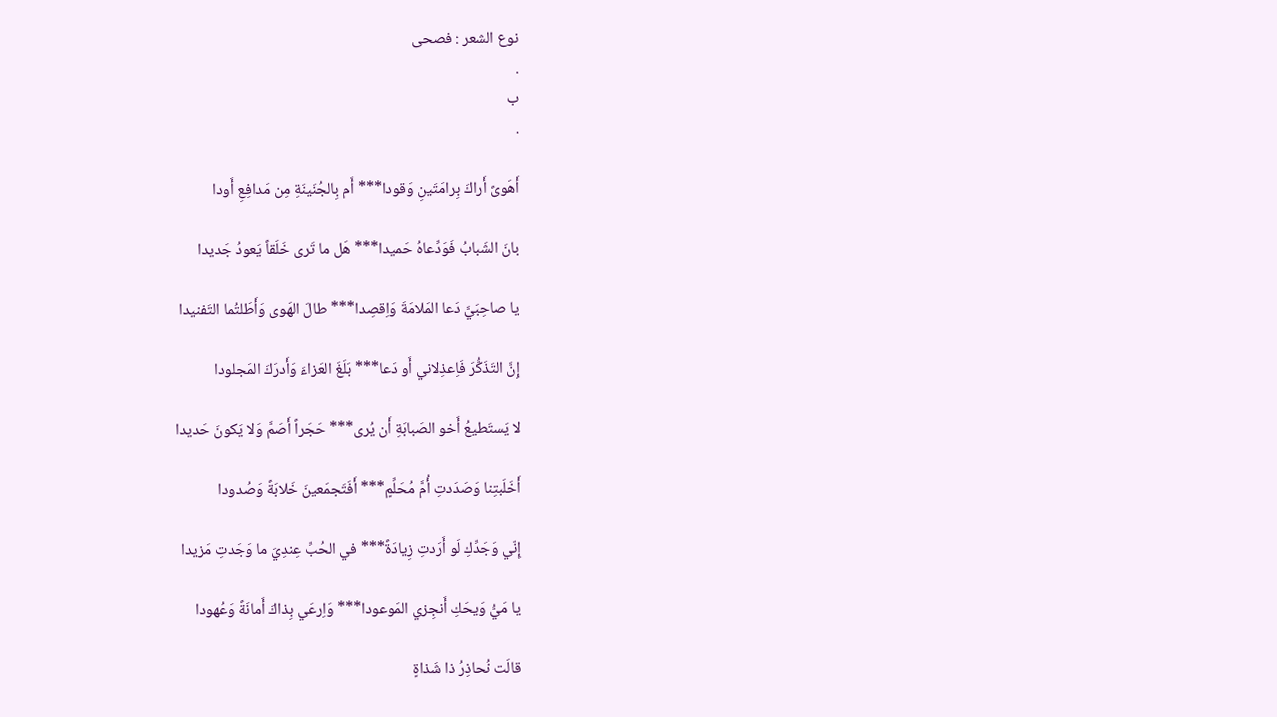نوع الشعر : فصحى
.
ب
.

أَهَوىً أَراكَ بِرامَتَينِ وَقودا*** أَم بِالجُنَينَةِ مِن مَدافِعِ أَودا

بانَ الشَبابُ فَوَدِّعاهُ حَميدا*** هَل ما تَرى خَلَقاً يَعودُ جَديدا

يا صاحِبَيَّ دَعا المَلامَةَ وَاِقصِدا*** طالَ الهَوى وَأَطَلتُما التَفنيدا

إِنَّ التَذَكُّرَ فَاِعذِلاني أَو دَعا*** بَلَغَ العَزاءَ وَأَدرَكَ المَجلودا

لا يَستَطيعُ أَخو الصَبابَةِ أَن يُرى*** حَجَراً أَصَمَّ وَلا يَكونَ حَديدا

أَخَلَبتِنا وَصَدَدتِ أُمَّ مُحَلِّمٍ*** أَفَتَجمَعينَ خَلابَةً وَصُدودا

إِنّي وَجَدِّكِ لَو أَرَدتِ زِيادَةً*** في الحُبِّ عِندِيَ ما وَجَدتِ مَزيدا

يا مَيُّ وَيحَكِ أَنجِزي المَوعودا*** وَاِرعَي بِذاكَ أَمانَةً وَعُهودا

قالَت نُحاذِرُ ذا شَذاةٍ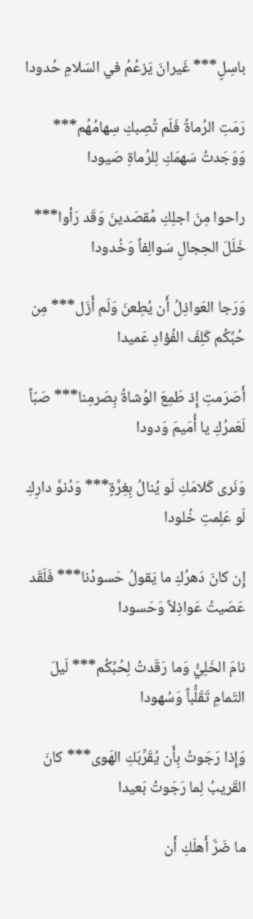باسِلٍ*** غَيرانَ يَزعُمُ في السَلامِ حُدودا

رَمَتِ الرُماةُ فَلَم تُصِبكِ سِهامُهُم*** وَوَجَدتُ سَهمَكِ لِلرُماةِ صَيودا

راحوا مِنَ اجلِكِ مُقصَدينَ وَقَد رَأوا*** خَلَلَ الحِجالِ سَوالِفاً وَخُدودا

وَرَجا العَواذِلُ أَن يُطِعنَ وَلَم أَزَل*** مِن حُبِّكُم كَلِفَ الفُؤادِ عَميدا

أَصَرَمتِ إِذ طَمِعَ الوُشاةُ بِصَرمِنا*** صَبّاً لَعَمرُكِ يا أُمَيمَ وَدودا

وَنَرى كَلامَكِ لَو يُنالُ بِغِرَّةٍ*** وَدُنوَّ دارِكِ لَو عَلِمتِ خُلودا

إِن كانَ دَهرُكِ ما يَقولُ حَسودُنا*** فَلَقَد عَصَيتُ عَواذِلاً وَحَسودا

نامَ الخَلِيُّ وَما رَقَدتُ لِحُبِّكُم*** لَيلَ التَمامِ تَقَلُّباً وَسُهودا

وَإِذا رَجَوتُ بِأَن يُقَرِّبَكِ الهَوى*** كانَ القَريبُ لِما رَجَوتُ بَعيدا

ما ضَرَّ أَهلَكِ أَن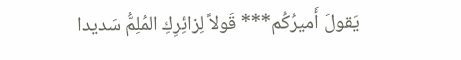يَقولَ أَميرُكُم*** قَولاً لِزائِرِكِ المُلِمُّ سَديدا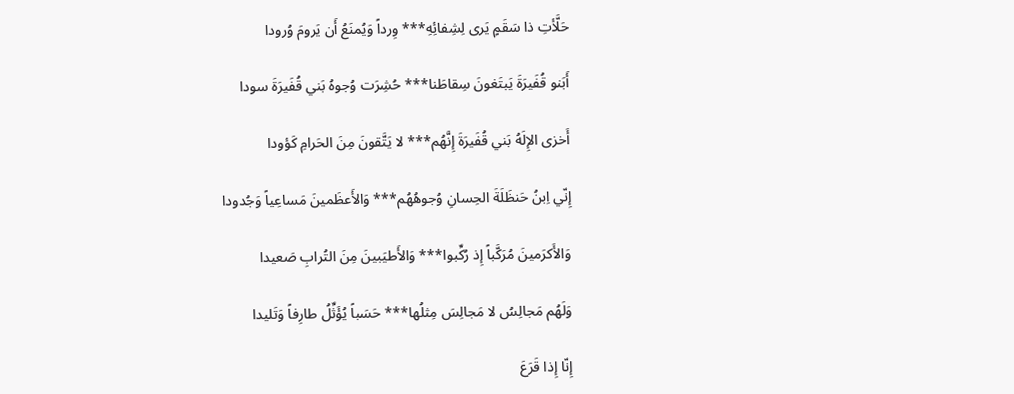حَلَّأتِ ذا سَقَمٍ يَرى لِشِفائِهِ*** وِرداً وَيُمنَعُ أَن يَرومَ وُرودا

أَبَنو قُفَيرَةَ يَبتَغونَ سِقاطَنا*** حُشِرَت وُجوهُ بَني قُفَيرَةَ سودا

أَخزى الإِلَهُ بَني قُفَيرَةَ إِنَّهُم*** لا يَتَّقونَ مِنَ الحَرامِ كَؤودا

إِنّي اِبنُ حَنظَلَةَ الحِسانِ وُجوهُهُم*** وَالأَعظَمينَ مَساعِياً وَجُدودا

وَالأَكرَمينَ مُرَكَّباً إِذ رُكِّبوا*** وَالأَطيَبينَ مِنَ التُرابِ صَعيدا

وَلَهُم مَجالِسُ لا مَجالِسَ مِثلُها*** حَسَباً يُؤَثِّلُ طارِفاً وَتَليدا

إِنّا إِذا قَرَعَ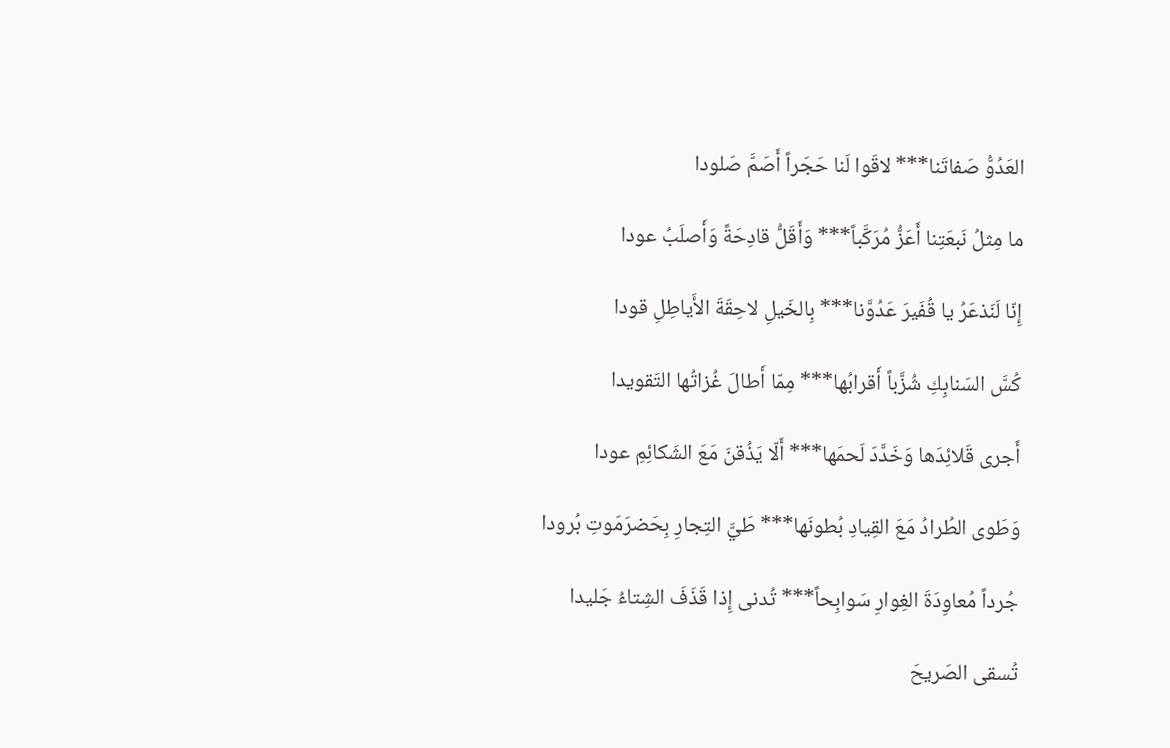العَدُوُّ صَفاتَنا*** لاقَوا لَنا حَجَراً أَصَمَّ صَلودا

ما مِثلُ نَبعَتِنا أَعَزُّ مُرَكَّباً*** وَأَقَلُّ قادِحَةً وَأَصلَبُ عودا

إِنّا لَنَذعَرُ يا قُفَيرَ عَدُوَّنا*** بِالخَيلِ لاحِقَةَ الأَياطِلِ قودا

كُسَّ السَنابِكِ شُزَّباً أَقرابُها*** مِمّا أَطالَ غُزاتُها التَقويدا

أَجرى قَلائِدَها وَخَدَّدَ لَحمَها*** أَلّا يَذُقنَ مَعَ الشَكائِمِ عودا

وَطَوى الطُرادُ مَعَ القِيادِ بُطونَها*** طَيَّ التِجارِ بِحَضرَمَوتِ بُرودا

جُرداً مُعاوِدَةَ الغِوارِ سَوابِحاً*** تُدنى إِذا قَذَفَ الشِتاءُ جَليدا

تُسقى الصَريحَ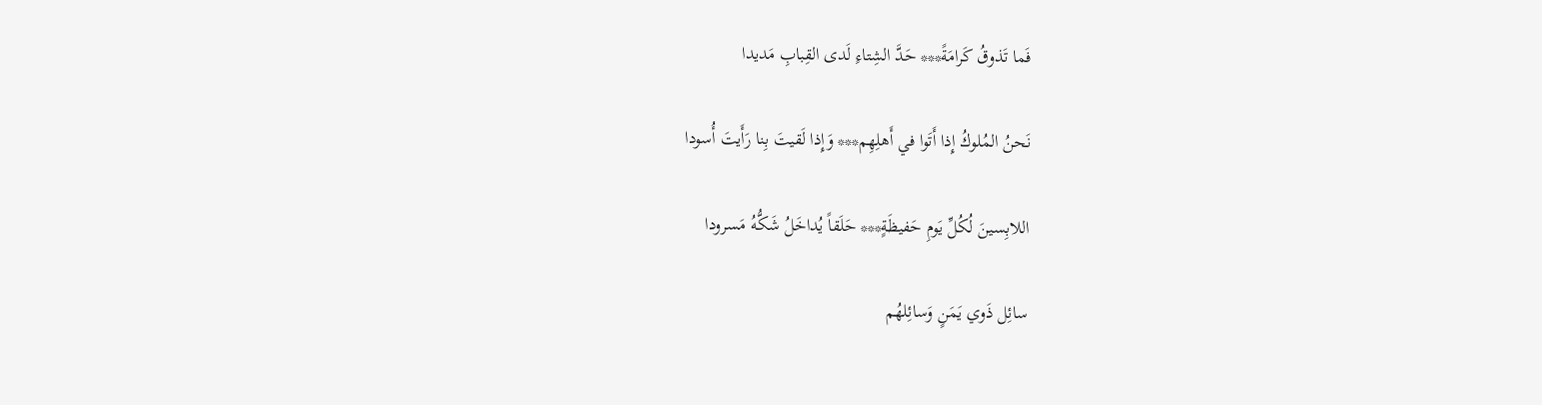فَما تَذوقُ كَرامَةً*** حَدَّ الشِتاءِ لَدى القِبابِ مَديدا

نَحنُ المُلوكُ إِذا أَتَوا في أَهلِهِم*** وَإِذا لَقيتَ بِنا رَأَيتَ أُسودا

اللابِسينَ لُكُلِّ يَومِ حَفيظَةٍ*** حَلَقاً يُداخَلُ شَكُّهُ مَسرودا

سائِل ذَوي يَمَنٍ وَسائِلهُم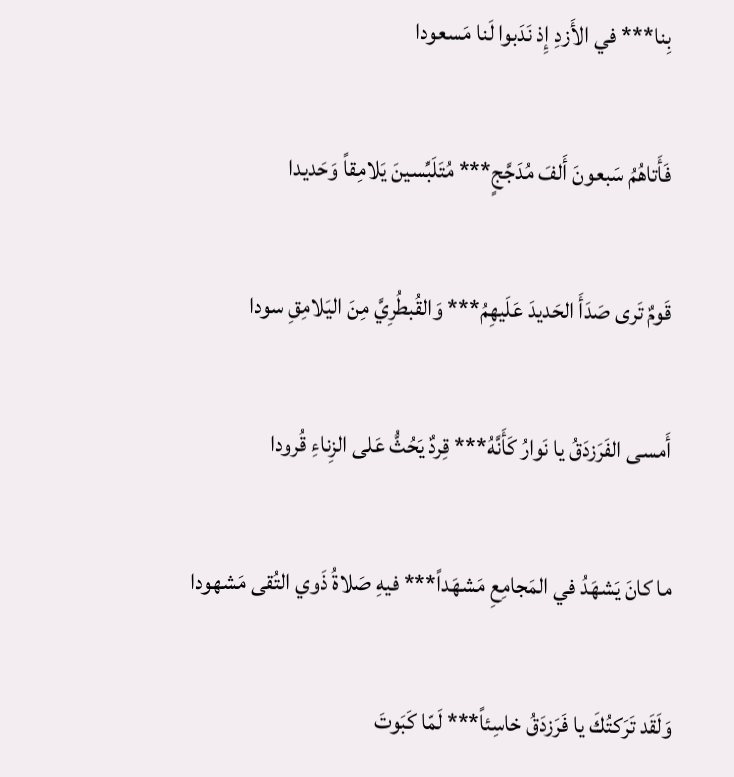بِنا*** في الأَزدِ إِذ نَدَبوا لَنا مَسعودا

فَأَتاهُمُ سَبعونَ أَلفَ مُدَجَّجٍ*** مُتَلَبِّسينَ يَلامِقاً وَحَديدا

قَومٌ تَرى صَدَأَ الحَديدَ عَلَيهِمُ*** وَالقُبطُرِيَّ مِنَ اليَلامِقِ سودا

أَمسى الفَرَزدَقُ يا نَوارُ كَأَنَّهُ*** قِردٌ يَحُثُّ عَلى الزِناءِ قُرودا

ما كانَ يَشهَدُ في المَجامِعِ مَشهَداً*** فيهِ صَلاةُ ذَوي التُقى مَشهودا

وَلَقَد تَرَكتُكَ يا فَرَزدَقُ خاسِئاً*** لَمّا كَبَوتَ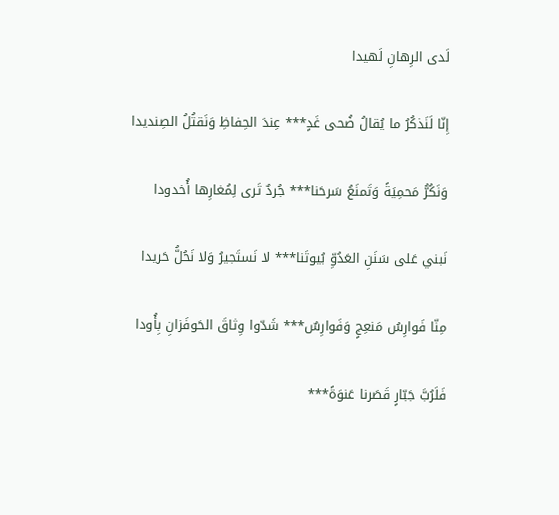لَدى الرِهانِ لَهيدا

إِنّا لَنَذكُرُ ما يُقالُ ضُحى غَدٍ*** عِندَ الحِفاظِ وَنَقتُلُ الصِنديدا

وَنَكُرُّ مَحمِيَةً وَتَمنَعُ سَرحَنا*** جُردٌ تَرى لِمُغارِها أُخدودا

نَبني عَلى سَنَنِ العَدُوِّ بُيوتَنا*** لا نَستَجيرُ وَلا نَحُلُّ حَريدا

مِنّا فَوارِسُ مَنعِجٍ وَفَوارِسٌ*** شَدّوا وِثاقَ الحَوفَزانِ بِأُودا

فَلَرُبَّ جَبّارٍ قَصَرنا عَنوَةً***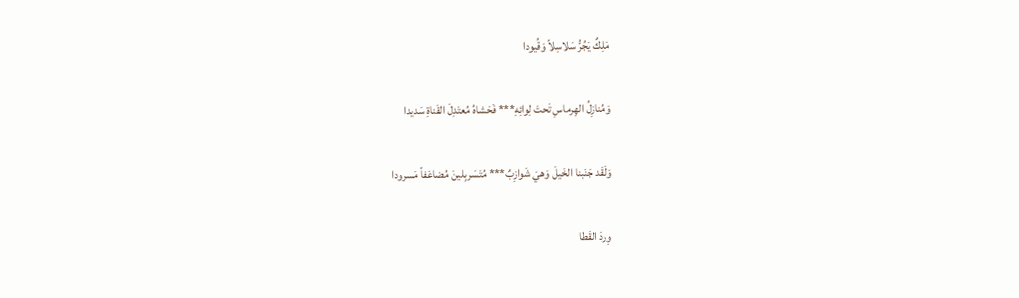مَلِكٌ يَجُرُّ سَلاسِلاً وَقُيودا

وَمُنازِلُ الهِرماسِ تَحتَ لِوائِهِ*** فَحَشاهُ مُعتَدِلَ القَناةِ سَديدا

وَلَقَد جَنَبنا الخَيلَ وَهيَ شَوازِبٌ*** مُتَسَربِلينَ مُضاعَفاً مَسرودا

وِردَ القَطا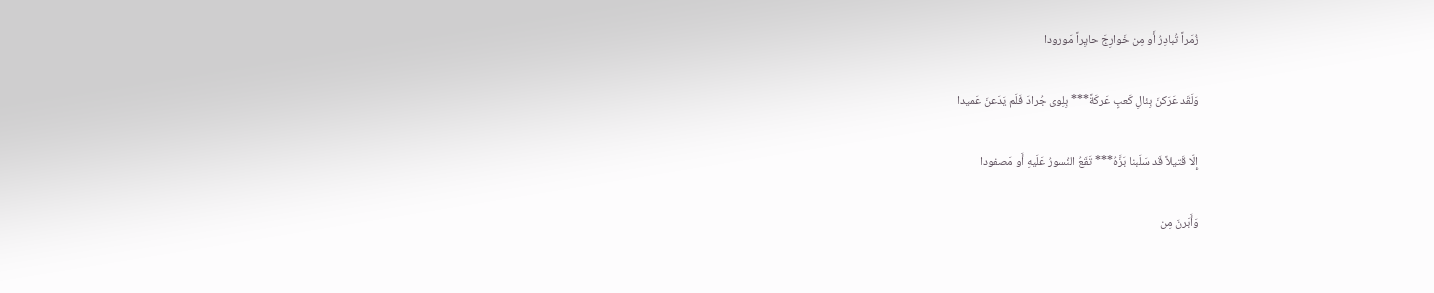زُمَراً تُبادِرُ أَو مِن خَوارِجَ حايِراً مَورودا

وَلَقَد عَرَكنَ بِئالِ كَعبٍ عَركَةً*** بِلِوى جُرادَ فَلَم يَدَعنَ عَميدا

إِلّا قَتيلاً قَد سَلَبنا بَزَّهُ*** تَقَعُ النُسورُ عَلَيهِ أَو مَصفودا

وَأَبَرنَ مِن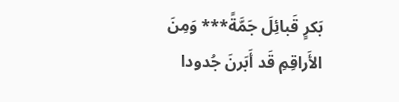بَكرٍ قَبائِلَ جَمَّةً*** وَمِنَ الأَراقِمِ قَد أَبَرنَ جُدودا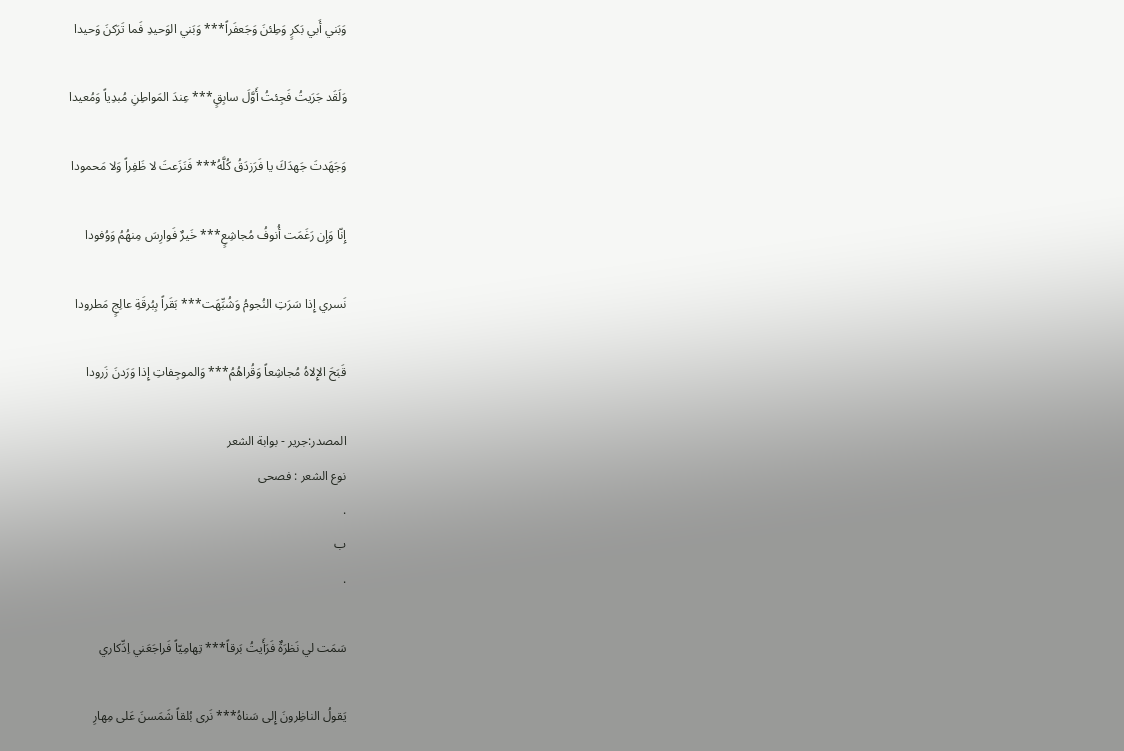وَبَني أَبي بَكرٍ وَطِئنَ وَجَعفَراً*** وَبَني الوَحيدِ فَما تَرَكنَ وَحيدا

وَلَقَد جَرَيتُ فَجِئتُ أَوَّلَ سابِقٍ*** عِندَ المَواطِنِ مُبدِياً وَمُعيدا

وَجَهَدتَ جَهدَكَ يا فَرَزدَقُ كُلَّهُ*** فَنَزَعتَ لا ظَفِراً وَلا مَحمودا

إِنّا وَإِن رَغَمَت أُنوفُ مُجاشِعٍ*** خَيرٌ فَوارِسَ مِنهُمُ وَوُفودا

نَسري إِذا سَرَتِ النُجومُ وَشُبِّهَت*** بَقَراً بِبُرقَةِ عالِجٍ مَطرودا

قَبَحَ الإِلاهُ مُجاشِعاً وَقُراهُمُ*** وَالموجِفاتِ إِذا وَرَدنَ زَرودا

المصدر:جرير - بوابة الشعر
نوع الشعر : فصحى
.
ب
.

سَمَت لي نَظرَةٌ فَرَأَيتُ بَرقاً*** تِهامِيّاً فَراجَعَني اِدِّكاري

يَقولُ الناظِرونَ إِلى سَناهُ*** نَرى بُلقاً شَمَسنَ عَلى مِهارِ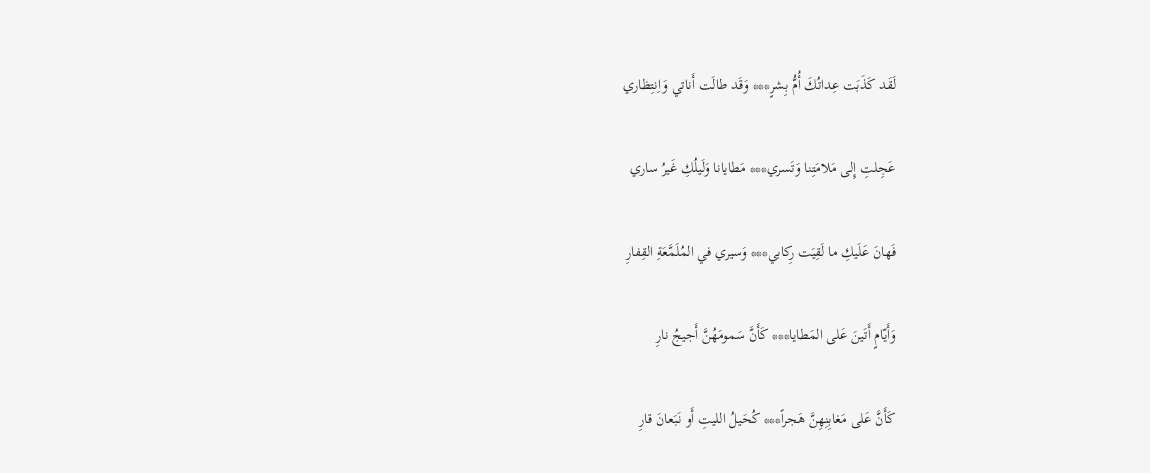لَقَد كَذَبَت عِداتُكَ أُمُّ بِشرٍ*** وَقَد طالَت أَناتي وَاِنتِظاري

عَجِلتِ إِلى مَلامَتِنا وَتَسري*** مَطايانا وَلَيلُكِ غَيرُ ساري

فَهانَ عَلَيكِ ما لَقِيَت رِكابي*** وَسيري في المُلَمَّعَةِ القِفارِ

وَأَيّامٍ أَتَينَ عَلى المَطايا*** كَأَنَّ سَمومَهُنَّ أَجيجُ نارِ

كَأَنَّ عَلى مَغابِنِهِنَّ هَجراً*** كُحَيلُ الليتِ أَو نَبَعانَ قارِ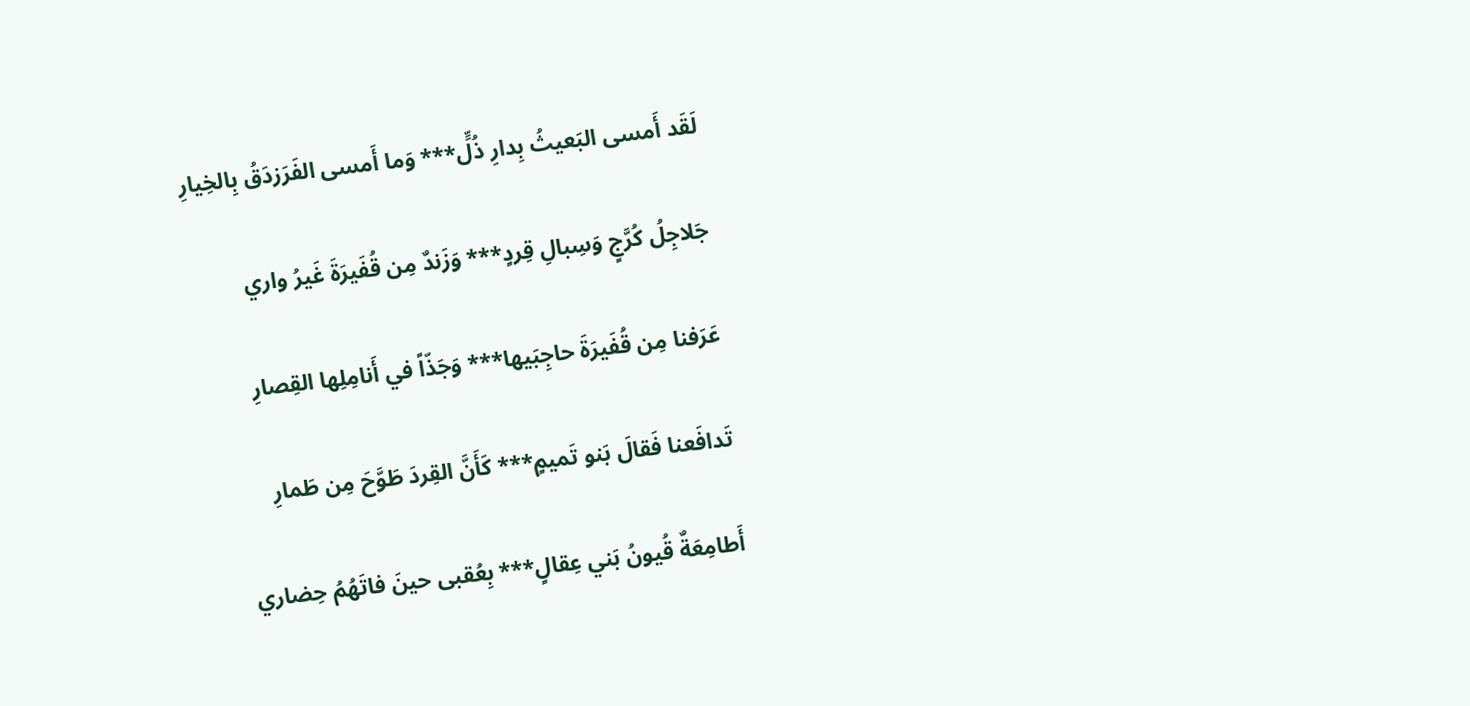لَقَد أَمسى البَعيثُ بِدارِ ذُلٍّ*** وَما أَمسى الفَرَزدَقُ بِالخِيارِ

جَلاجِلُ كُرَّجٍ وَسِبالِ قِردٍ*** وَزَندٌ مِن قُفَيرَةَ غَيرُ واري

عَرَفنا مِن قُفَيرَةَ حاجِبَيها*** وَجَذّاً في أَنامِلِها القِصارِ

تَدافَعنا فَقالَ بَنو تَميمٍ*** كَأَنَّ القِردَ طَوَّحَ مِن طَمارِ

أَطامِعَةٌ قُيونُ بَني عِقالٍ*** بِعُقبى حينَ فاتَهُمُ حِضاري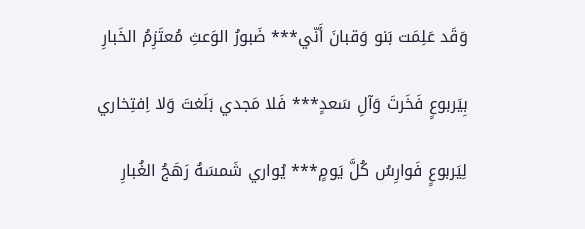وَقَد عَلِمَت بَنو وَقبانَ أَنّي*** ضَبورُ الوَعثِ مُعتَزِمُ الخَبارِ

بِيَربوعٍ فَخَرتَ وَآلِ سَعدٍ*** فَلا مَجدي بَلَغتَ وَلا اِفتِخاري

لِيَربوعٍ فَوارِسُ كُلَّ يَومٍ*** يُواري شَمسَهُ رَهَجُ الغُبارِ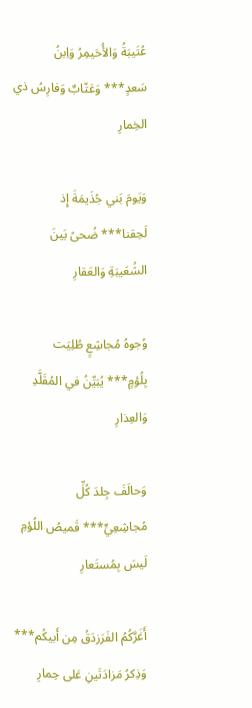عُتَيبَةُ وَالأُحَيمِرُ وَاِبنُ سَعدٍ*** وَعَتّابٌ وَفارِسُ ذي الخِمارِ

وَيَومَ بَني جُذَيمَةَ إِذ لَحِقنا*** ضُحىً بَينَ الشُعَيبَةِ وَالعَقارِ

وُجوهُ مُجاشِعٍ طُلِيَت بِلُؤمٍ*** يُبَيِّنُ في المُقَلَّدِ وَالعِذارِ

وَحالَفَ جِلدَ كُلِّ مُجاشِعِيٍّ*** قَميصُ اللُؤمِ لَيسَ بِمُستَعارِ

أَغَرَّكُمُ الفَرَزدَقُ مِن أَبيكُم*** وَذِكرُ مَزادَتَينِ عَلى حِمارِ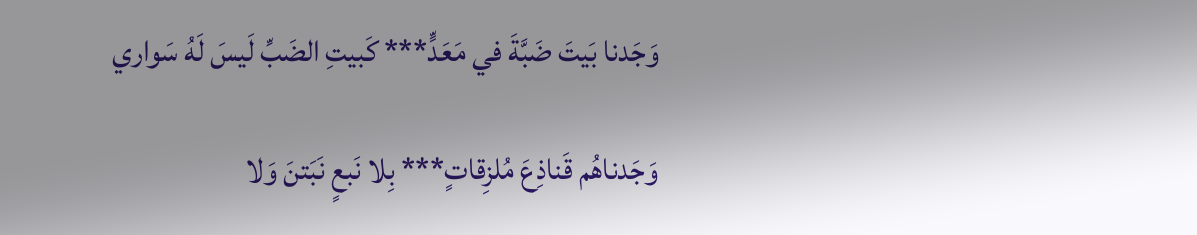وَجَدنا بَيتَ ضَبَّةَ في مَعَدٍّ*** كَبيتِ الضَبِّ لَيسَ لَهُ سَواري

وَجَدناهُم قَناذِعَ مُلزِقاتٍ*** بِلا نَبعٍ نَبَتنَ وَلا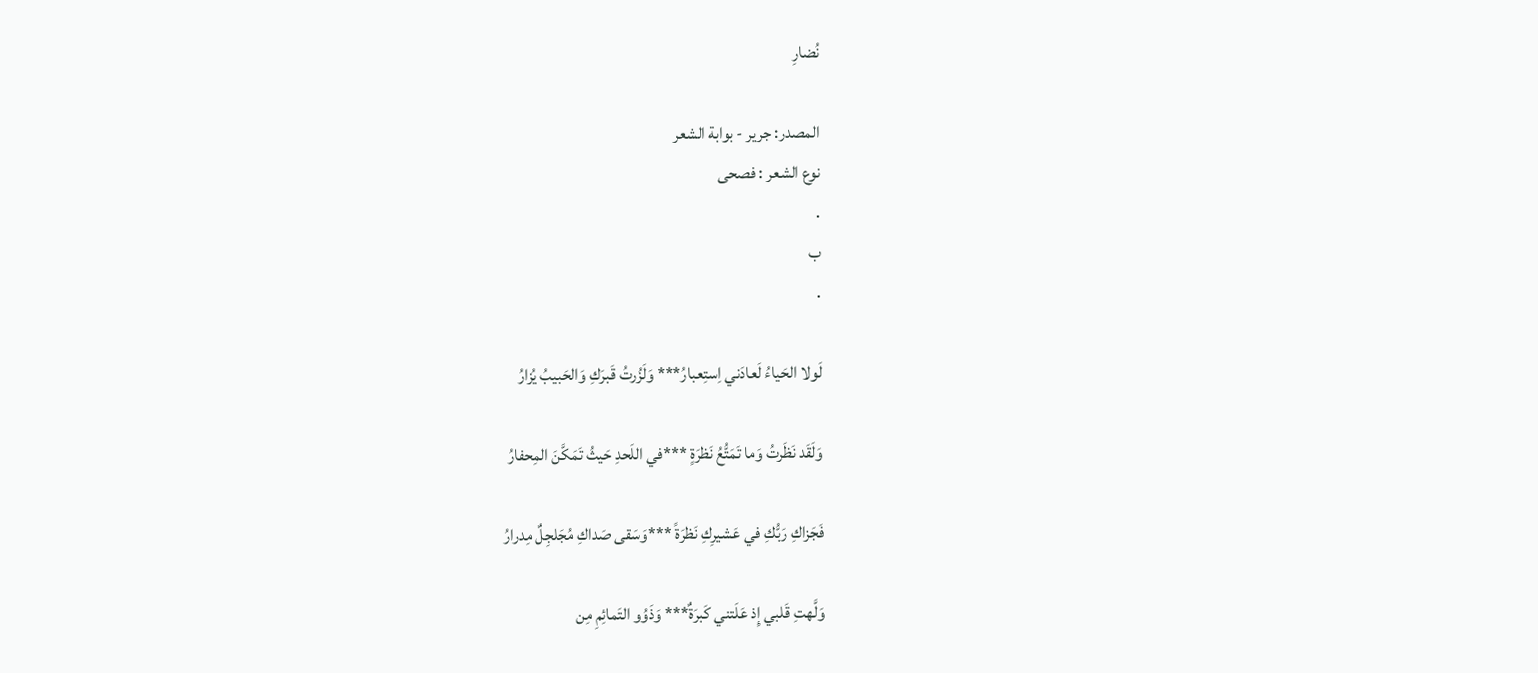نُضارِ

المصدر: جرير - بوابة الشعر
نوع الشعر : فصحى
.
ب
.

لَولا الحَياءُ لَعادَني اِستِعبارُ*** وَلَزُرتُ قَبرَكِ وَالحَبيبُ يُزارُ

وَلَقَد نَظَرتُ وَما تَمَتُّعُ نَظرَةٍ ***في اللَحدِ حَيثُ تَمَكَّنَ المِحفارُ

فَجَزاكِ رَبُّكِ في عَشيرِكِ نَظرَةً ***وَسَقى صَداكِ مُجَلجِلٌ مِدرارُ

وَلَّهتِ قَلبي إِذ عَلَتني كَبرَةٌ*** وَذَوُو التَمائِمِ مِن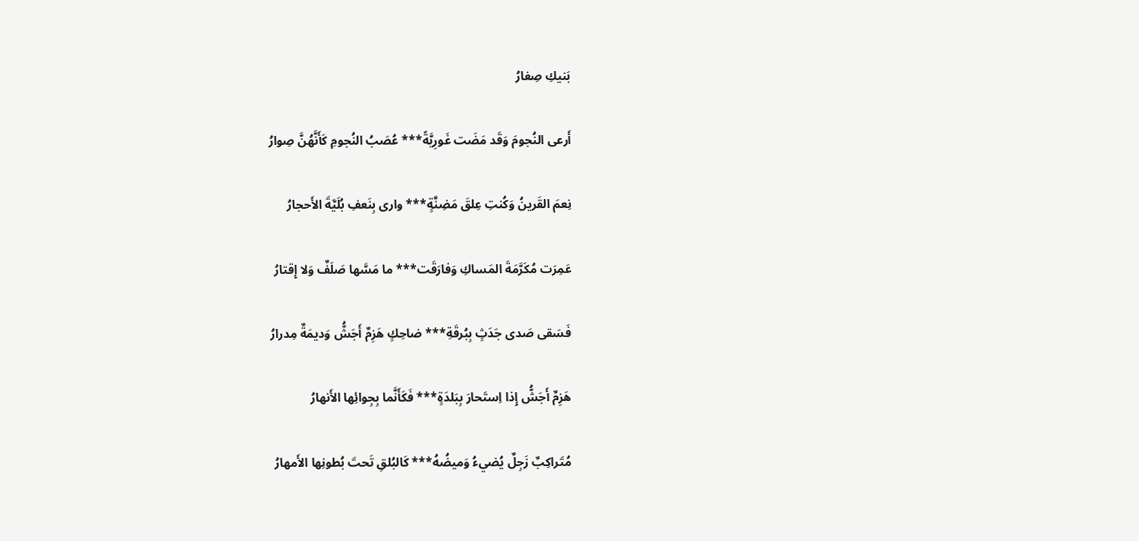بَنيكِ صِغارُ

أَرعى النُجومَ وَقَد مَضَت غَورِيَّةً*** عُصَبُ النُجومِ كَأَنَّهُنَّ صِوارُ

نِعمَ القَرينُ وَكُنتِ عِلقَ مَضِنَّةٍ*** وارى بِنَعفِ بُلَيَّةَ الأَحجارُ

عَمِرَت مُكَرَّمَةَ المَساكِ وَفارَقَت*** ما مَسَّها صَلَفٌ وَلا إِقتارُ

فَسَقى صَدى جَدَثٍ بِبُرقَةِ*** ضاحِكٍ هَزِمٌ أَجَشُّ وَديمَةٌ مِدرارُ

هَزِمٌ أَجَشُّ إِذا اِستَحارَ بِبَلدَةٍ*** فَكَأَنَّما بِجِوائِها الأَنهارُ

مُتَراكِبٌ زَجِلٌ يُضيءُ وَميضُهُ*** كَالبُلقِ تَحتَ بُطونِها الأَمهارُ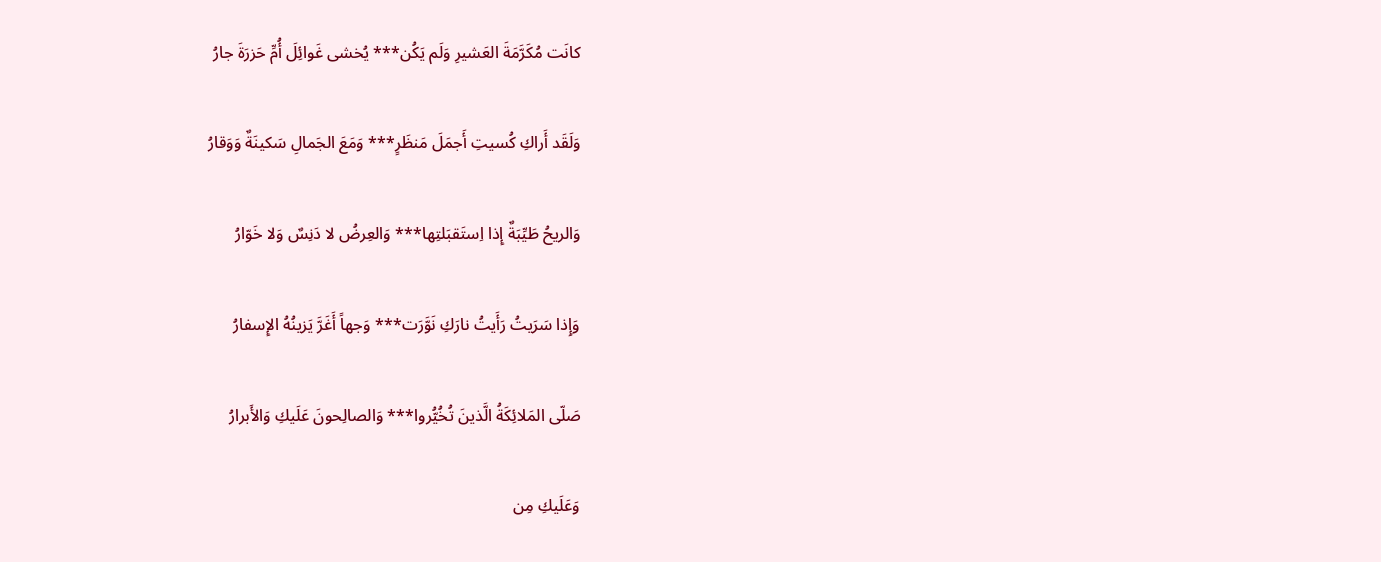كانَت مُكَرَّمَةَ العَشيرِ وَلَم يَكُن*** يُخشى غَوائِلَ أُمِّ حَزرَةَ جارُ

وَلَقَد أَراكِ كُسيتِ أَجمَلَ مَنظَرٍ*** وَمَعَ الجَمالِ سَكينَةٌ وَوَقارُ

وَالريحُ طَيِّبَةٌ إِذا اِستَقبَلتِها*** وَالعِرضُ لا دَنِسٌ وَلا خَوّارُ

وَإِذا سَرَيتُ رَأَيتُ نارَكِ نَوَّرَت*** وَجهاً أَغَرَّ يَزينُهُ الإِسفارُ

صَلّى المَلائِكَةُ الَّذينَ تُخُيُّروا*** وَالصالِحونَ عَلَيكِ وَالأَبرارُ

وَعَلَيكِ مِن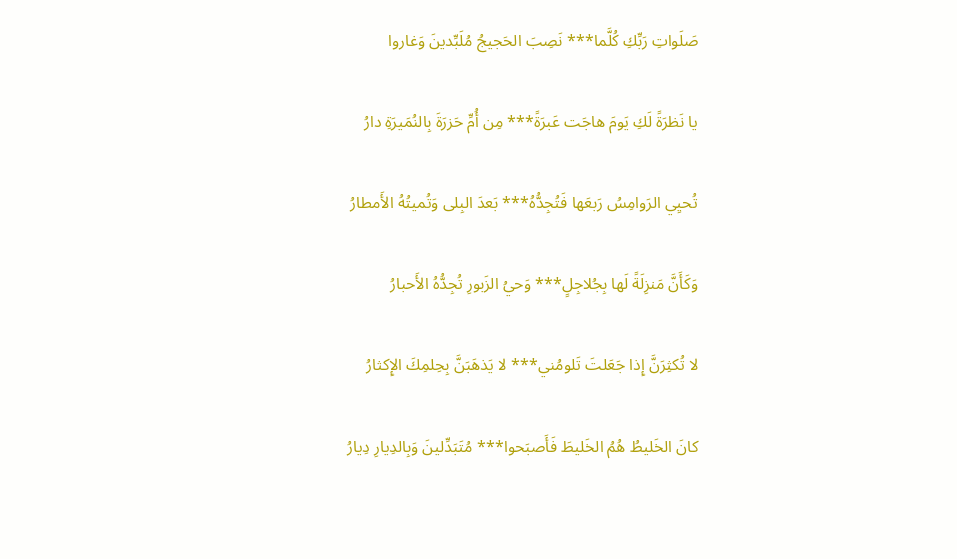صَلَواتِ رَبِّكِ كُلَّما*** نَصِبَ الحَجيجُ مُلَبِّدينَ وَغاروا

يا نَظرَةً لَكِ يَومَ هاجَت عَبرَةً*** مِن أُمِّ حَزرَةَ بِالنُمَيرَةِ دارُ

تُحيِي الرَوامِسُ رَبعَها فَتُجِدُّهُ*** بَعدَ البِلى وَتُميتُهُ الأَمطارُ

وَكَأَنَّ مَنزِلَةً لَها بِجُلاجِلٍ*** وَحيُ الزَبورِ تُجِدُّهُ الأَحبارُ

لا تُكثِرَنَّ إِذا جَعَلتَ تَلومُني*** لا يَذهَبَنَّ بِحِلمِكَ الإِكثارُ

كانَ الخَليطُ هُمُ الخَليطَ فَأَصبَحوا*** مُتَبَدِّلينَ وَبِالدِيارِ دِيارُ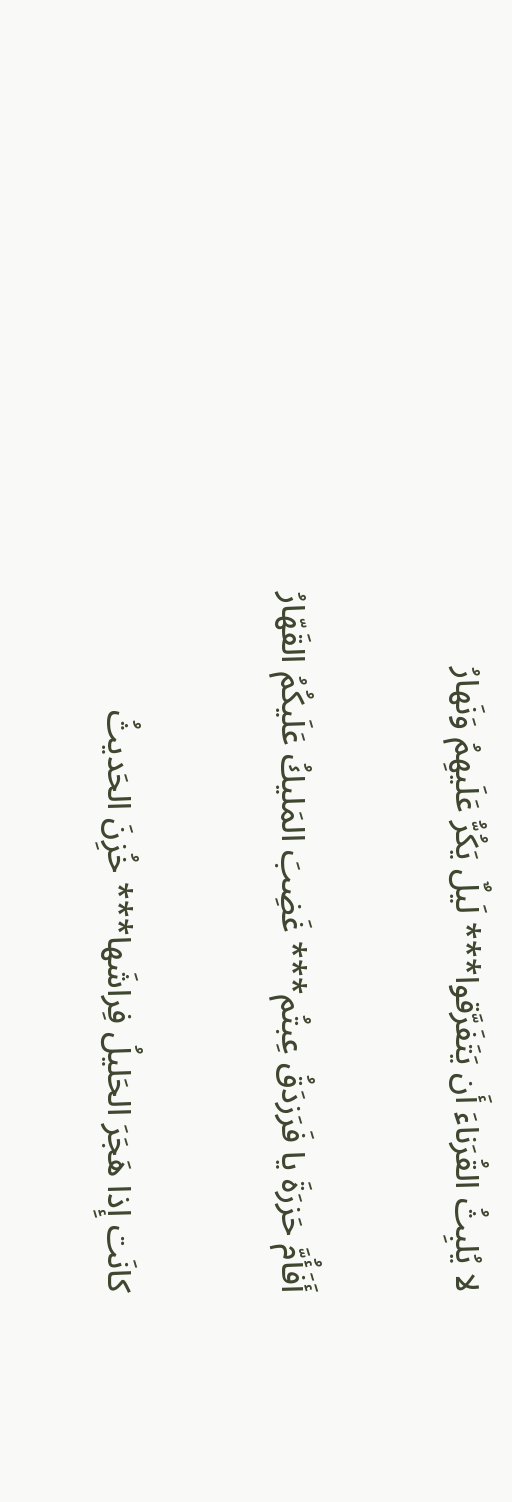لا يُلبِثُ القُرَناءَ أَن يَتَفَرَّقوا*** لَيلٌ يَكُرُّ عَلَيهِمُ وَنَهارُ

أَفَأُمَّ حَزرَةَ يا فَرَزدَقُ عِبتُم*** غَضِبَ المَليكُ عَلَيكُمُ القَهّارُ

كانَت إِذا هَجَرَ الحَليلُ فِراشَها*** خُزِنَ الحَديثُ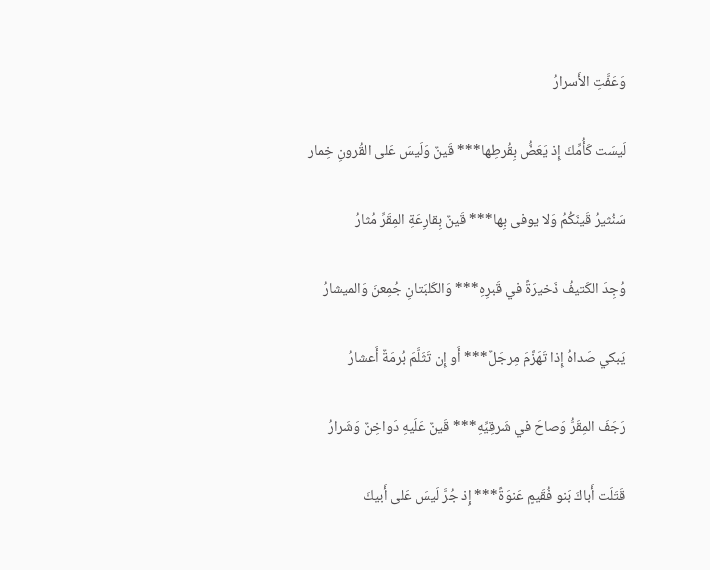وَعَفَّتِ الأَسرارُ

لَيسَت كَأُمِّكَ إِذ يَعَضُّ بِقُرطِها*** قَينٌ وَلَيسَ عَلى القُرونِ خِمار

سَنُثيرُ قَينَكُمُ وَلا يوفى بِها*** قَينٌ بِقارِعَةِ المِقَرِّ مُثارُ

وُجِدَ الكَتيفُ ذَخيرَةً في قَبرِهِ*** وَالكَلبَتانِ جُمِعنَ وَالميشارُ

يَبكي صَداهُ إِذا تَهَزَّمَ مِرجَلٌ*** أَو إِن تَثَلَّمَ بُرمَةٌ أَعشارُ

رَجَفَ المِقَرُّ وَصاحَ في شَرقِيِّهِ*** قَينٌ عَلَيهِ دَواخِنٌ وَشَرارُ

قَتَلَت أَباكَ بَنو فُقَيمٍ عَنوَةً*** إِذ جُرَّ لَيسَ عَلى أَبيكَ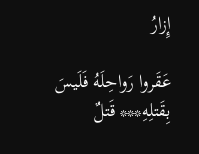إِزارُ

عَقَروا رَواحِلَهُ فَلَيسَ بِقَتلِهِ*** قَتلٌ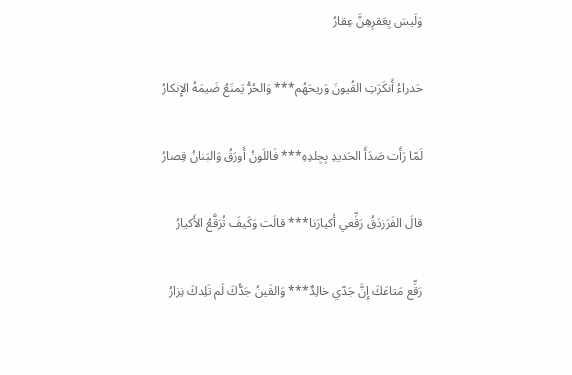وَلَيسَ بِعَقرِهِنَّ عِقارُ

حَدراءُ أَنكَرَتِ القُيونَ وَريحَهُم*** وَالحُرُّ يَمنَعُ ضَيمَهُ الإِنكارُ

لَمّا رَأَت صَدَأَ الحَديدِ بِجِلدِهِ*** فَاللَونُ أَورَقُ وَالبَنانُ قِصارُ

قالَ الفَرَزدَقُ رَقِّعي أَكيارَنا*** قالَت وَكَيفَ تُرَقَّعُ الأَكيارُ

رَقِّع مَتاعَكَ إِنَّ جَدّي خالِدٌ*** وَالقَينُ جَدُّكَ لَم تَلِدكَ نِزارُ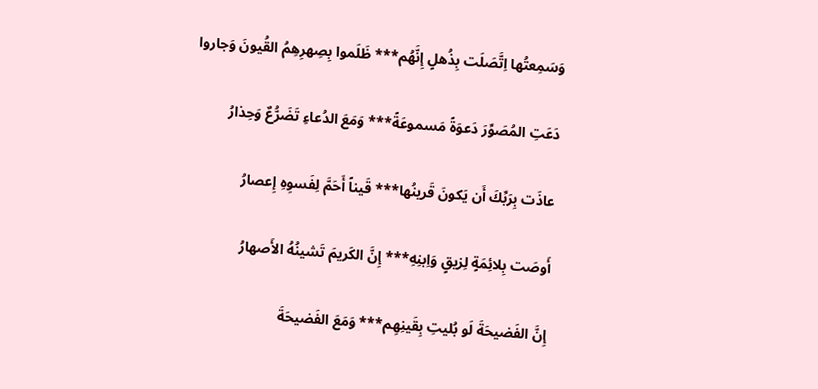وَسَمِعتُها اِتَّصَلَت بِذُهلٍ إِنَّهُم*** ظَلَموا بِصِهرِهِمُ القُيونَ وَجاروا

دَعَتِ المُصَوِّرَ دَعوَةً مَسموعَةً*** وَمَعَ الدُعاءِ تَضَرُّعٌ وَحِذارُ

عاذَت بِرَبِّكَ أَن يَكونَ قَرينُها*** قَيناً أَحَمَّ لِفَسوِهِ إِعصارُ

أَوصَت بِلائِمَةٍ لِزيقٍ وَاِبنِهِ*** إِنَّ الكَريمَ تَشينُهُ الأَصهارُ

إِنَّ الفَضيحَةَ لَو بُليتِ بِقَينِهِم*** وَمَعَ الفَضيحَةَ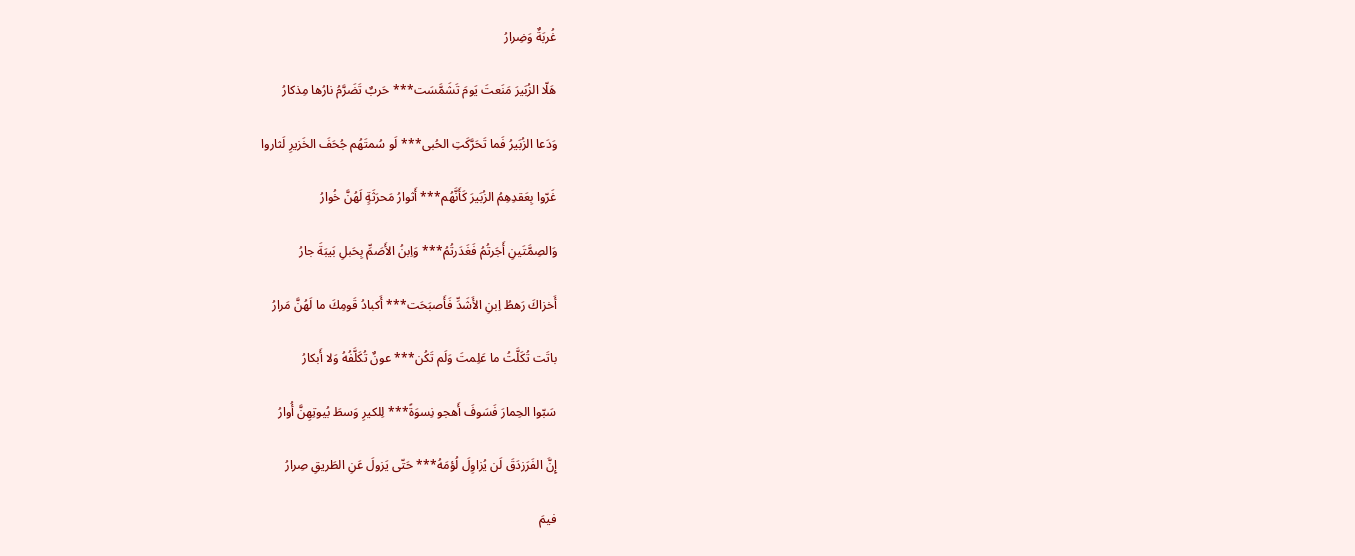غُربَةٌ وَضِرارُ

هَلّا الزُبَيرَ مَنَعتَ يَومَ تَشَمَّسَت*** حَربٌ تَضَرَّمُ نارُها مِذكارُ

وَدَعا الزُبَيرُ فَما تَحَرَّكَتِ الحُبى*** لَو سُمتَهُم جُحَفَ الخَزيرِ لَثاروا

غَرّوا بِعَقدِهِمُ الزُبَيرَ كَأَنَّهُم*** أَثوارُ مَحرَثَةٍ لَهُنَّ خُوارُ

وَالصِمَّتَينِ أَجَرتُمُ فَغَدَرتُمُ*** وَاِبنُ الأَصَمِّ بِحَبلِ بَيبَةَ جارُ

أَخزاكَ رَهطُ اِبنِ الأَشَدِّ فَأَصبَحَت*** أَكبادُ قَومِكَ ما لَهُنَّ مَرارُ

باتَت تُكَلَّتُ ما عَلِمتَ وَلَم تَكُن*** عونٌ تُكَلَّفُهُ وَلا أَبكارُ

سَبّوا الحِمارَ فَسَوفَ أَهجو نِسوَةً*** لِلكيرِ وَسطَ بُيوتِهِنَّ أُوارُ

إِنَّ الفَرَزدَقَ لَن يُزاوِلَ لُؤمَهُ*** حَتّى يَزولَ عَنِ الطَريقِ صِرارُ

فيمَ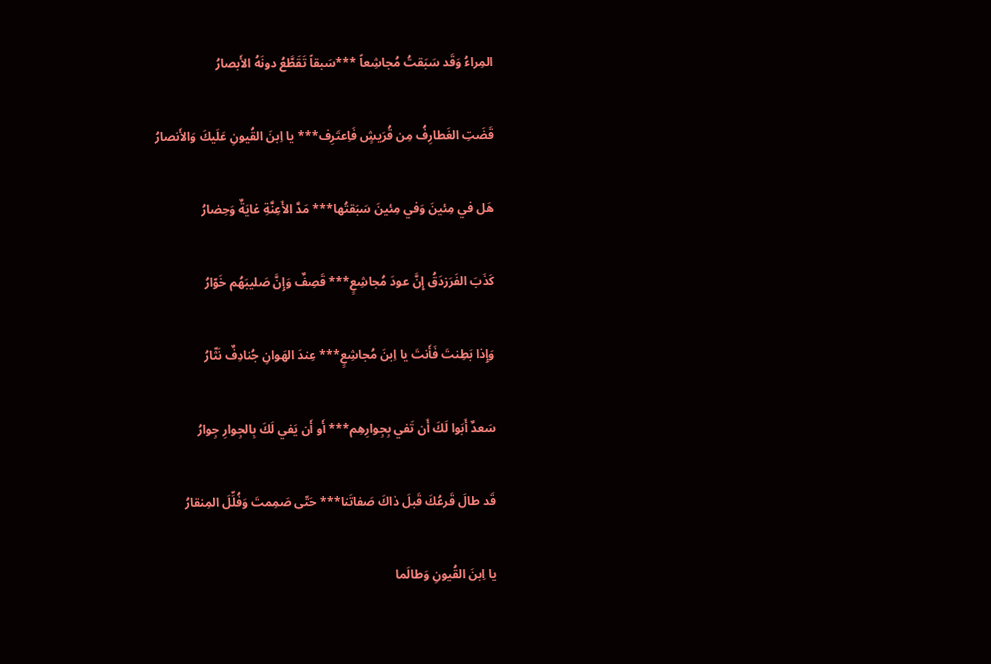المِراءُ وَقَد سَبَقتُ مُجاشِعاً ***سَبقاً تَقَطَّعُ دونَهُ الأَبصارُ

قَضَتِ الغَطارِفُ مِن قُرَيشٍ فَاِعتَرِف*** يا اِبنَ القُيونِ عَلَيكَ وَالأَنصارُ

هَل في مِئينَ وَفي مِئينَ سَبَقتُها*** مَدَّ الأَعِنَّةِ غايَةٌ وَحِضارُ

كَذَبَ الفَرَزدَقُ إِنَّ عودَ مُجاشِعٍ*** قَصِفٌ وَإِنَّ صَليبَهُم خَوّارُ

وَإِذا بَطِنتَ فَأَنتَ يا اِبنَ مُجاشِعٍ*** عِندَ الهَوانِ جُنادِفٌ نَثّارُ

سَعدٌ أَبَوا لَكَ أَن تَفي بِجِوارِهِم*** أَو أَن يَفي لَكَ بِالجِوارِ جِوارُ

قَد طالَ قَرعُكَ قَبلَ ذاكَ صَفاتَنا*** حَتّى صَمِمتَ وَفُلِّلَ المِنقارُ

يا اِبنَ القُيونِ وَطالَما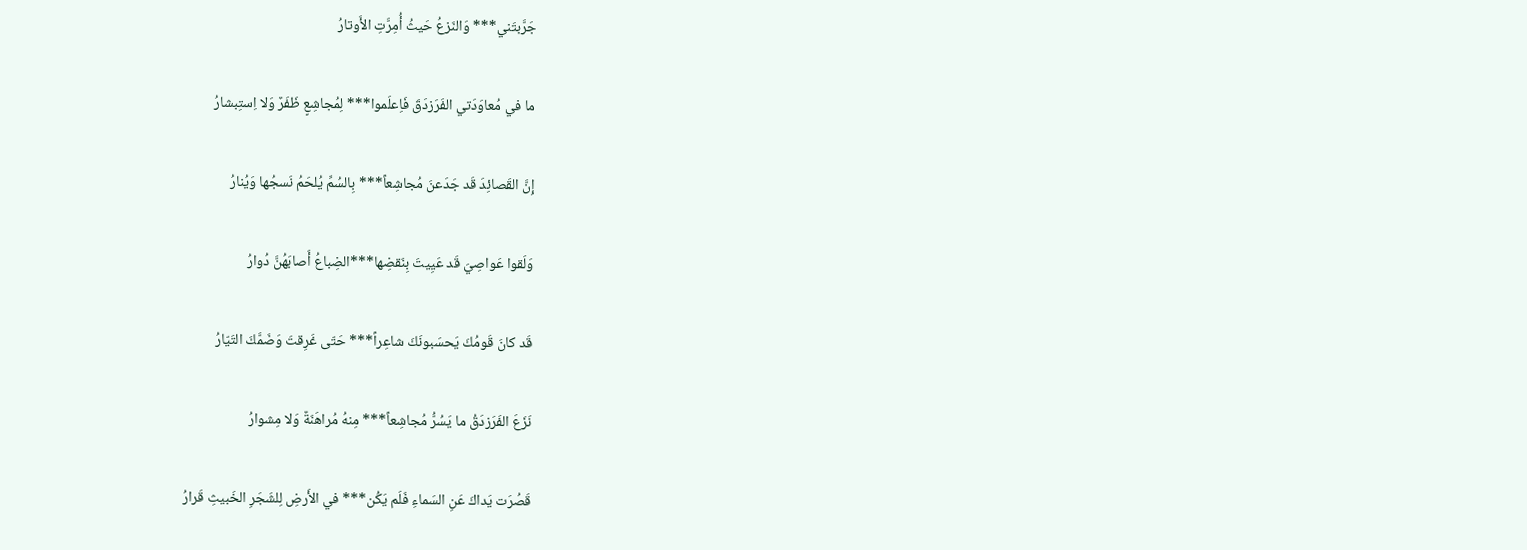جَرَّبتَني*** وَالنَزعُ حَيثُ أُمِرَّتِ الأَوتارُ

ما في مُعاوَدَتي الفَرَزدَقَ فَاِعلَموا*** لِمُجاشِعٍ ظَفَرٌ وَلا اِستِبشارُ

إِنَّ القَصائِدَ قَد جَدَعنَ مُجاشِعاً*** بِالسُمِّ يُلحَمُ نَسجُها وَيُنارُ

وَلَقوا عَواصِيَ قَد عَيِيتَ بِنَقضِها***الضِباعُ أَصابَهُنَّ دُوارُ

قَد كانَ قَومُكَ يَحسَبونَكَ شاعِراً*** حَتّى غَرِقتَ وَضَمَّكَ التَيّارُ

نَزَعَ الفَرَزدَقُ ما يَسُرُّ مُجاشِعاً*** مِنهُ مُراهَنَةٌ وَلا مِشوارُ

قَصُرَت يَداكَ عَنِ السَماءِ فَلَم يَكُن*** في الأَرضِ لِلشَجَرِ الخَبيثِ قَرارُ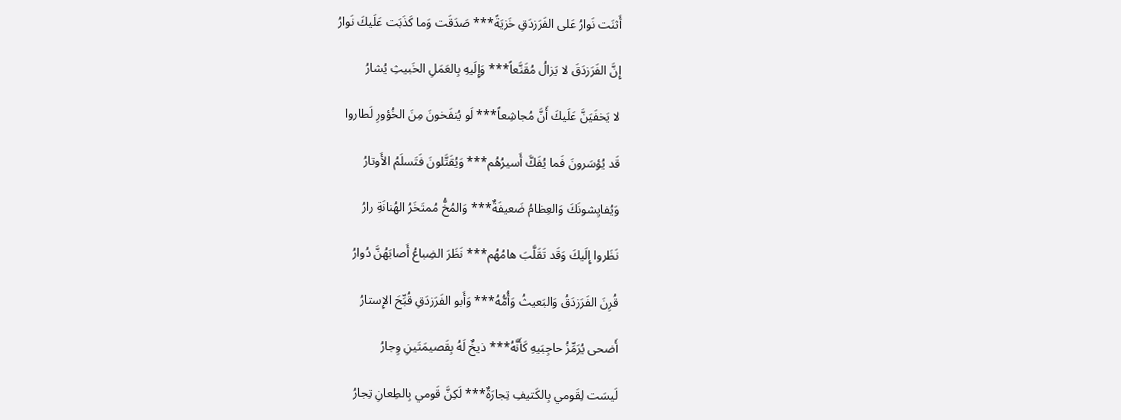أَثنَت نَوارُ عَلى الفَرَزدَقِ خَزيَةً*** صَدَقَت وَما كَذَبَت عَلَيكَ نَوارُ

إِنَّ الفَرَزدَقَ لا يَزالُ مُقَنَّعاً*** وَإِلَيهِ بِالعَمَلِ الخَبيثِ يُشارُ

لا يَخفَيَنَّ عَلَيكَ أَنَّ مُجاشِعاً*** لَو يُنفَخونَ مِنَ الخُؤورِ لَطاروا

قَد يُؤسَرونَ فَما يُفَكَّ أَسيرُهُم*** وَيُقَتَّلونَ فَتَسلَمُ الأَوتارُ

وَيُفايِشونَكَ وَالعِظامُ ضَعيفَةٌ*** وَالمُخُّ مُمتَخَرُ الهُنانَةِ رارُ

نَظَروا إِلَيكَ وَقَد تَقَلَّبَ هامُهُم*** نَظَرَ الضِباعُ أَصابَهُنَّ دُوارُ

قُرِنَ الفَرَزدَقُ وَالبَعيثُ وَأُمُّهُ*** وَأَبو الفَرَزدَقِ قُبِّحَ الإِستارُ

أَضحى يُرَمِّزُ حاجِبَيهِ كَأَنَّهُ*** ذيخٌ لَهُ بِقَصيمَتَينِ وِجارُ

لَيسَت لِقَومي بِالكَتيفِ تِجارَةٌ*** لَكِنَّ قَومي بِالطِعانِ تِجارُ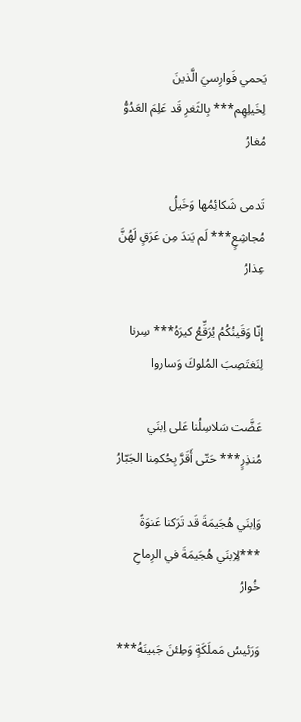يَحمي فَوارِسيَ الَّذينَ لِخَيلِهِم*** بِالثَغرِ قَد عَلِمَ العَدُوُّ مُغارُ

تَدمى شَكائِمُها وَخَيلُ مُجاشِعٍ*** لَم يَندَ مِن عَرَقٍ لَهُنَّ عِذارُ

إِنّا وَقَينُكُمُ يُرَقِّعُ كيرَهُ*** سِرنا لِنَغتَصِبَ المُلوكَ وَساروا

عَضَّت سَلاسِلُنا عَلى اِبنَي مُنذِرٍ*** حَتّى أَقَرَّ بِحُكمِنا الجَبّارُ

وَاِبنَي هُجَيمَةَ قَد تَرَكنا عَنوَةً ***لِاِبنَي هُجَيمَةَ في الرِماحِ خُوارُ

وَرَئيسُ مَملَكَةٍ وَطِئنَ جَبينَهُ***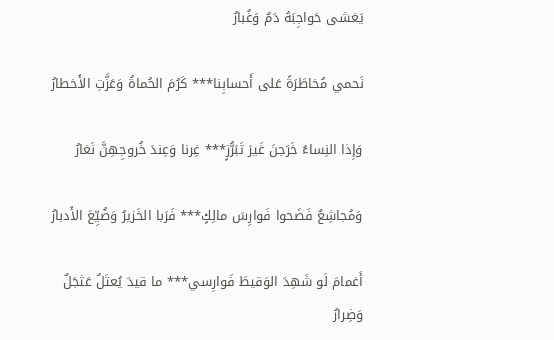يَغشى حَواجِبَهُ دَمٌ وَغُبارُ

نَحمي مُخاطَرَةً عَلى أَحسابِنا*** كَرُمَ الحُماةُ وَعَزَّتِ الأَخطارُ

وَإِذا النِساءُ خَرَجنَ غَيرَ تَبَرُّزٍ*** غِرنا وَعِندَ خُروجِهِنَّ نَغارُ

وَمُجاشِعٌ فَضَحوا فَوارِسَ مالِكٍ*** فَرَبا الخَزيرُ وَضُيِّعَ الأَدبارُ

أَغمامَ لَو شَهِدَ الوَقيطَ فَوارِسي*** ما قيدَ يُعتَلُ عَثجَلٌ وَضِرارُ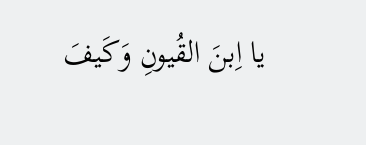يا اِبنَ القُيونِ وَكَيفَ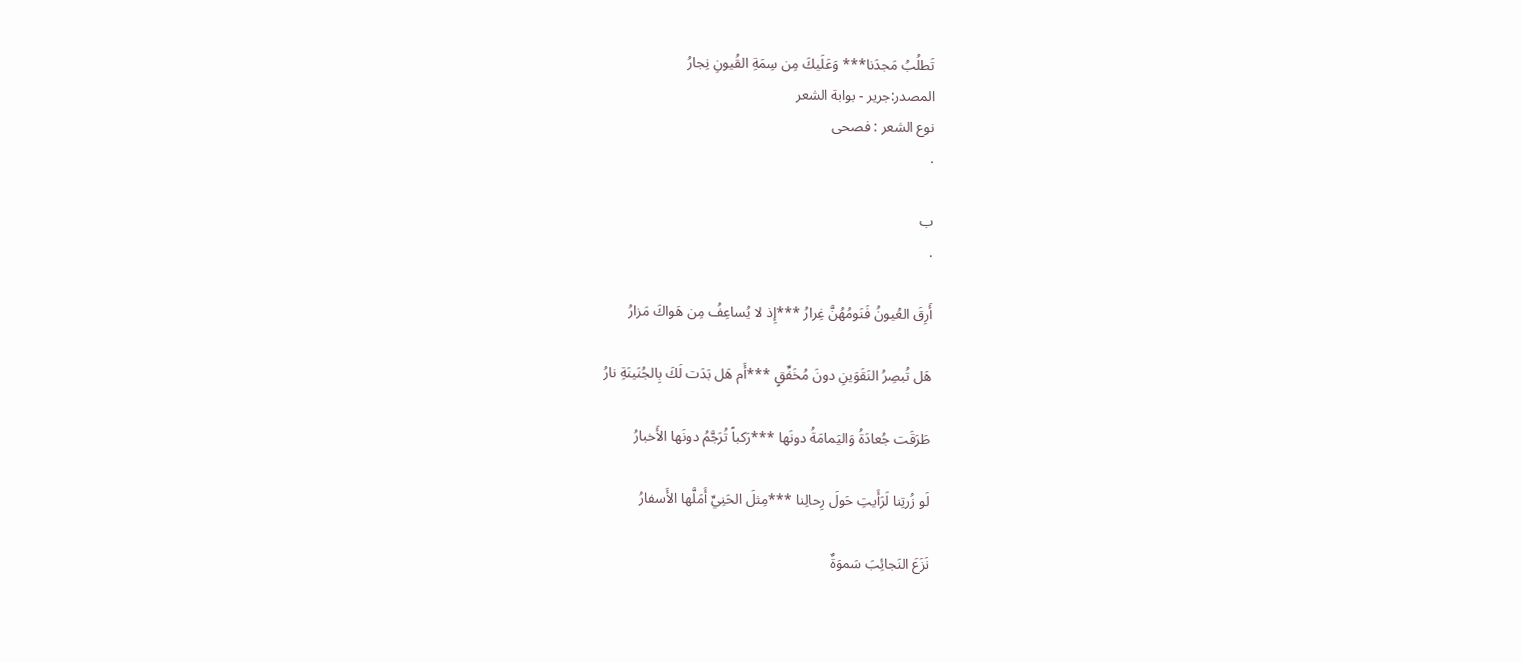تَطلُبُ مَجدَنا*** وَعَلَيكَ مِن سِمَةِ القُيونِ نِجارُ
المصدر:جرير - بوابة الشعر
نوع الشعر : فصحى
.

ب
.

أَرِقَ العُيونُ فَنَومُهُنَّ غِرارُ ***إِذ لا يُساعِفُ مِن هَواكَ مَزارُ

هَل تُبصِرُ النَقَوَينِ دونَ مُخَفِّقٍ ***أَم هَل بَدَت لَكَ بِالجُنَينَةِ نارُ

طَرَقَت جُعادَةُ وَاليَمامَةُ دونَها ***رَكباً تُرَجَّمُ دونَها الأَخبارُ

لَو زُرتِنا لَرَأَيتِ حَولَ رِحالِنا ***مِثلَ الحَنِيِّ أَمَلَّها الأَسفارُ

نَزَعَ النَجائِبَ سَموَةٌ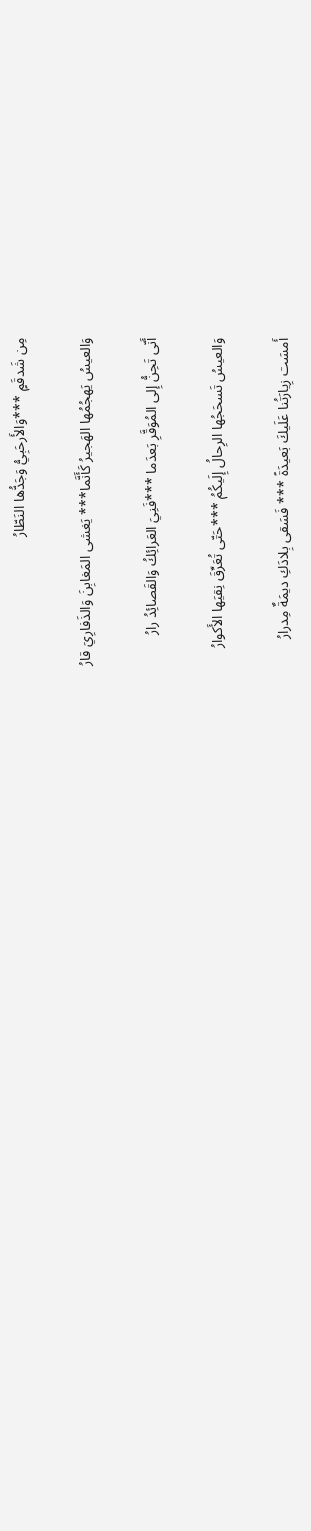مِن شَدقَمٍ ***وَالأَرحَبِيُّ وَجَدُّها النَطّارُ

وَالعيسُ يَهجُمُها الهَجيرُ كَأَنَّما*** يَغشى المَغابِنَ وَالذَفارِيَ قارُ

أَنّى تَحِنُّ إِلى المُوَقَّرِ بَعدَما ***فَنِيَ العَرائِكُ وَالقَصائِدُ رارُ

وَالعيسُ تَسحَجُها الرِحالُ إِلَيكُمُ ***حَتّى تُعَرِّقَ نِقيَها الأَكوارُ

أَمسَت زِيارَتُنا عَلَيكَ بَعيدَةً *** فَسَقى بِلادَكِ ديمَةٌ مِدرارُ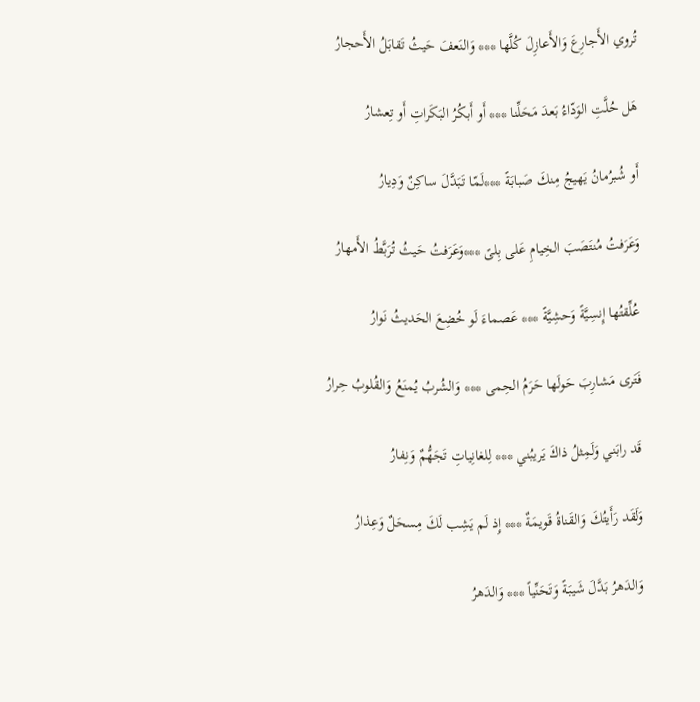تُروي الأَجارِعَ وَالأَعازِلَ كُلَّها *** وَالنَعفَ حَيثُ تَقابَلُ الأَحجارُ

هَل حُلَّتِ الوَدّاءُ بَعدَ مَحَلِّنا *** أَو أَبكُرُ البَكَراتِ أَو تِعشارُ

أَو شُبرُمانُ يَهيجُ مِنكَ صَبابَةً ***لَمّا تَبَدَّلَ ساكِنٌ وَدِيارُ

وَعَرَفتُ مُنتَصَبَ الخِيامِ عَلى بِلىً ***وَعَرَفتُ حَيثُ تُرَبَّطُ الأَمهارُ

عُلِّقتُها إِنسِيَّةً وَحشِيَّةً *** عَصماءَ لَو خُضِعَ الحَديثُ نَوارُ

فَتَرى مَشارِبَ حَولَها حَرَمُ الحِمى *** وَالشُربُ يُمنَعُ وَالقُلوبُ حِرارُ

قَد رابَني وَلَمِثلُ ذاكَ يَريبُني *** لِلغانِياتِ تَجَهُّمٌ وَنِفارُ

وَلَقَد رَأَيتُكَ وَالقَناةُ قَويمَةٌ *** إِذ لَم يَشِب لَكَ مِسحَلٌ وَعِذارُ

وَالدَهرُ بَدَّلَ شَيبَةً وَتَحَنِّياً *** وَالدَهرُ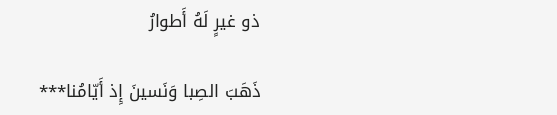ذو غيرٍ لَهُ أَطوارُ

ذَهَبَ الصِبا وَنَسينَ إِذ أَيّامُنا***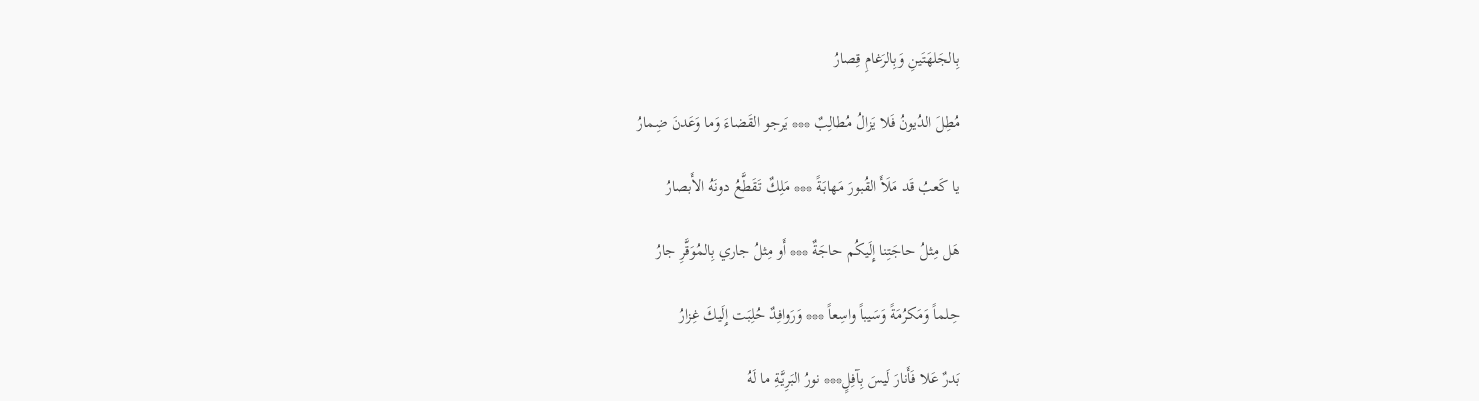بِالجَلهَتَينِ وَبِالرَغامِ قِصارُ

مُطِلَ الدُيونُ فَلا يَزالُ مُطالِبٌ *** يَرجو القَضاءَ وَما وَعَدنَ ضِمارُ

يا كَعبُ قَد مَلَأَ القُبورَ مَهابَةً *** مَلِكٌ تَقَطَّعُ دونَهُ الأَبصارُ

هَل مِثلُ حاجَتِنا إِلَيكُم حاجَةٌ *** أَو مِثلُ جاري بِالمُوَقَّرِ جارُ

حِلماً وَمَكرُمَةً وَسَيباً واسِعاً *** وَرَوافِدٌ حُلِبَت إِلَيكَ غِزارُ

بَدرٌ عَلا فَأَنارَ لَيسَ بِآفِلٍ*** نورُ البَرِيَّةِ ما لَهُ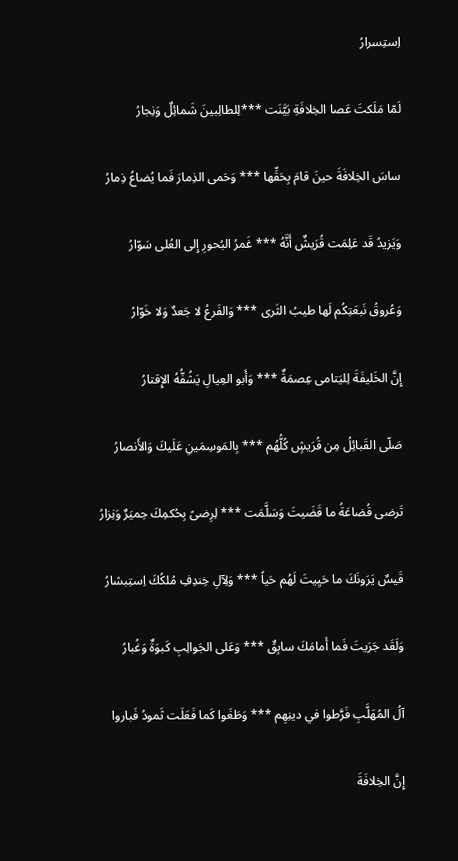اِستِسرارُ

لَمّا مَلَكتَ عَصا الخِلافَةِ بَيَّنَت ***لِلطالِبينَ شَمائِلٌ وَنِجارُ

ساسَ الخِلافَةَ حينَ قامَ بِحَقِّها *** وَحَمى الذِمارَ فَما يُضاعُ ذِمارُ

وَيَزيدُ قَد عَلِمَت قُرَيشٌ أَنَّهُ *** غَمرُ البُحورِ إِلى العُلى سَوّارُ

وَعُروقُ نَبعَتِكُم لَها طيبُ الثَرى *** وَالفَرعُ لا جَعدٌ وَلا خَوّارُ

إِنَّ الخَليفَةَ لِليَتامى عِصمَةٌ *** وَأَبو العِيالِ يَشُفُّهُ الإِقتارُ

صَلّى القَبائِلُ مِن قُرَيشٍ كُلُّهُم *** بِالمَوسِمَينِ عَلَيكَ وَالأَنصارُ

تَرضى قُضاعَةُ ما قَضَيتَ وَسَلَّمَت *** لِرِضىً بِحُكمِكَ حِميَرٌ وَنِزارُ

قَيسٌ يَرَونَكَ ما حَيِيتَ لَهُم حَياً *** وَلِآلِ خِندِفِ مُلكُكَ اِستِبشارُ

وَلَقَد جَرَيتَ فَما أَمامَكَ سابِقٌ *** وَعَلى الجَوالِبِ كَبوَةٌ وَغُبارُ

آلُ المُهَلَّبِ فَرَّطوا في دينِهِم *** وَطَغَوا كَما فَعَلَت ثَمودُ فَباروا

إِنَّ الخِلافَةَ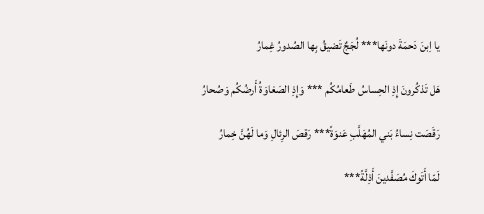يا اِبنَ دَحمَةَ دونَها*** لُجَجٌ تَضيقُ بِها الصُدورُ غِمارُ

هَل تَذكُرونَ إِذِ الحِساسُ طَعامُكُم *** وَإِذِ الصَغاوَةُ أَرضُكُم وَصُحارُ

رَقَصَت نِساءُ بَني المُهَلَّبِ عَنوَةً*** رَقصَ الرِئالِ وَما لَهُنَّ خِمارُ

لَمّا أَتَوكَ مُصَفَّدينَ أَذِلَّةً***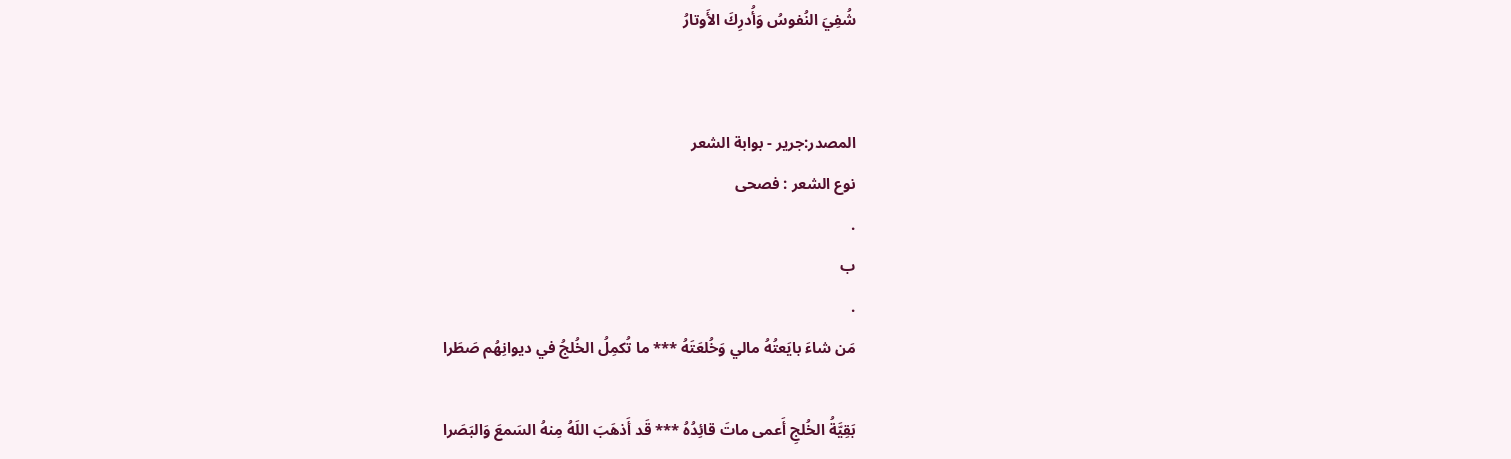شُفِيَ النُفوسُ وَأُدرِكَ الأَوتارُ


المصدر:جرير - بوابة الشعر
نوع الشعر : فصحى
.
ب
.
مَن شاءَ بايَعتُهُ مالي وَخُلعَتَهُ *** ما تُكمِلُ الخُلجُ في ديوانِهُم صَطَرا

بَقِيَّةُ الخُلجِ أَعمى ماتَ قائِدُهُ *** قَد أَذهَبَ اللَهُ مِنهُ السَمعَ وَالبَصَرا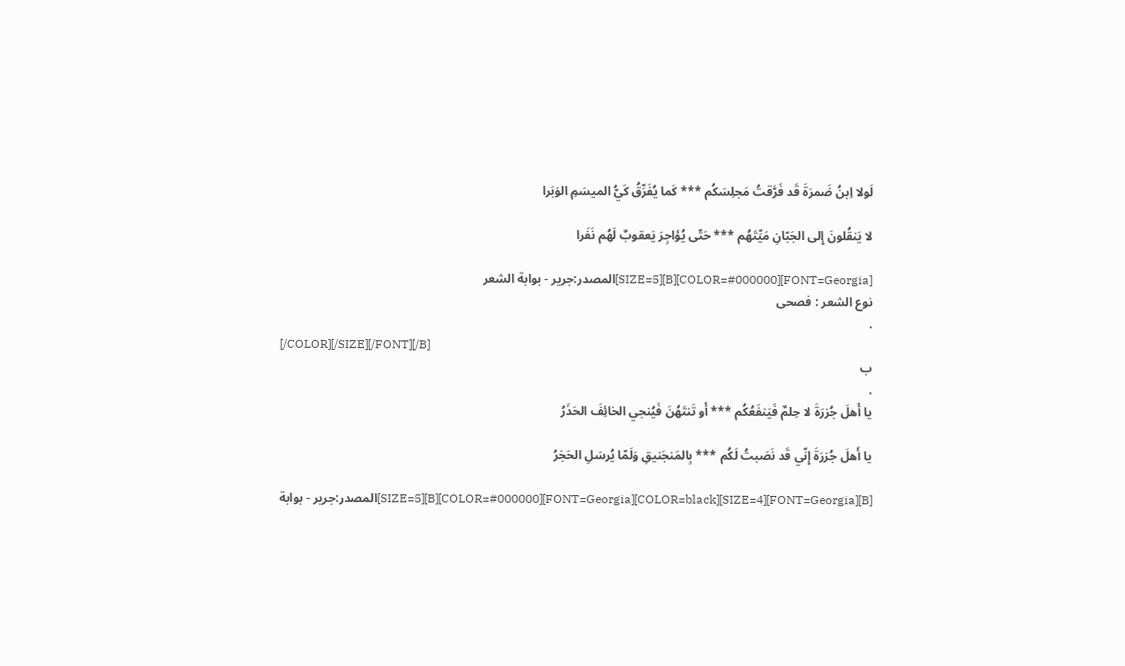لَولا اِبنُ ضَمرَةَ قَد فَرَّقتُ مَجلِسَكُم *** كَما يُفَرِّقُ كَيُّ الميسَمِ الوَبَرا

لا يَنقُلونَ إِلى الجَبّانِ مَيِّتَهُم *** حَتّى يُؤاجِرَ يَعقوبٌ لَهُم نَفَرا

[FONT=Georgia][COLOR=#000000][B][SIZE=5]المصدر:جرير - بوابة الشعر
نوع الشعر : فصحى
.
[/COLOR][/SIZE][/FONT][/B]
ب
.
يا أَهلَ جُزرَةَ لا حِلمٌ فَيَنفَعُكُم *** أَو تَنتَهُنَ فَيُنجي الخائِفَ الحَذَرُ

يا أَهلَ جُزرَةَ إِنّي قَد نَصَبتُ لَكُم *** بِالمَنجَنيقِ وَلَمّا يُرسَلِ الحَجَرُ

[B][FONT=Georgia][SIZE=4][COLOR=black][FONT=Georgia][COLOR=#000000][B][SIZE=5]المصدر:جرير - بوابة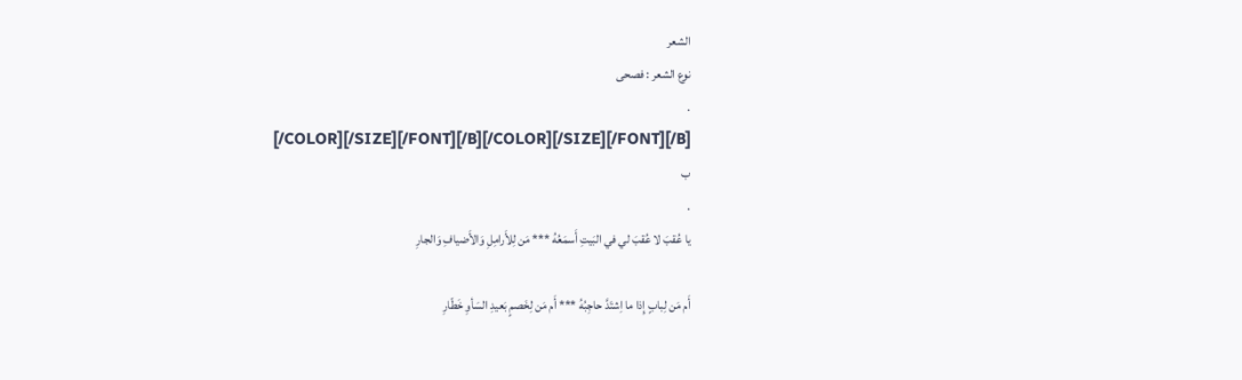الشعر
نوع الشعر : فصحى
.
[/COLOR][/SIZE][/FONT][/B][/COLOR][/SIZE][/FONT][/B]
ب
.
يا عُقبَ لا عُقبَ لي في البَيتِ أَسمَعُهُ *** مَن لِلأَرامِلِ وَالأَضيافِ وَالجارِ

أَم مَن لِبابٍ إِذا ما اِشتَدَّ حاجِبُهُ *** أَم مَن لِخَصمٍ بَعيدِ السَأوِ خَطّارِ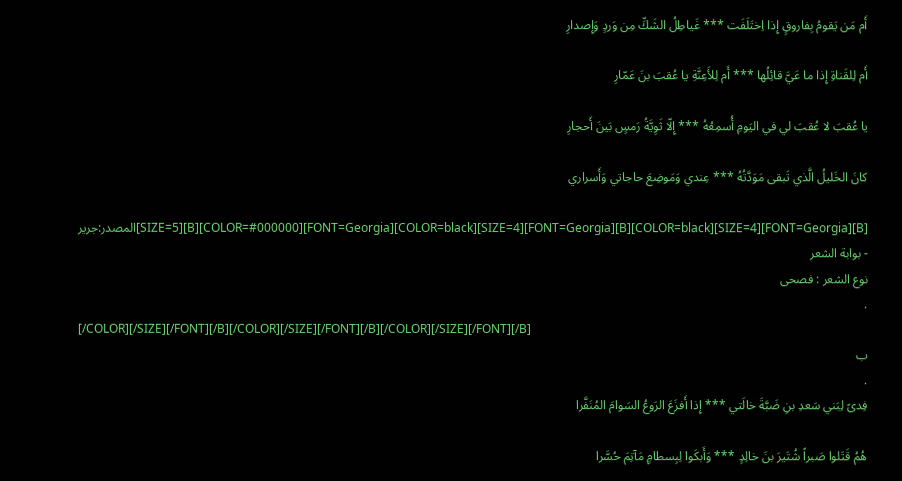أَم مَن يَقومُ بِفاروقٍ إِذا اِختَلَفَت *** غَياطِلُ الشَكِّ مِن وَردٍ وَإِصدارِ

أَم لِلقَناةِ إِذا ما عَيَّ قائِلُها *** أَم لِلأَعِنَّةِ يا عُقبَ بنَ عَمّارِ

يا عُقبَ لا عُقبَ لي في اليَومِ أُسمِعُهُ *** إِلّا ثَوِيَّةُ رَمسٍ بَينَ أَحجارِ

كانَ الخَليلُ الَّذي تَبقى مَوَدَّتُهُ *** عِندي وَمَوضِعَ حاجاتي وَأَسراري

[B][FONT=Georgia][SIZE=4][COLOR=black][B][FONT=Georgia][SIZE=4][COLOR=black][FONT=Georgia][COLOR=#000000][B][SIZE=5]المصدر:جرير - بوابة الشعر
نوع الشعر : فصحى
.
[/COLOR][/SIZE][/FONT][/B][/COLOR][/SIZE][/FONT][/B][/COLOR][/SIZE][/FONT][/B]
ب
.
فِدىً لِبَني سَعدِ بنِ ضَبَّةَ خالَتي *** إِذا أَفزَعَ الرَوعُ السَوامَ المُنَفَّرا

هُمُ قَتَلوا صَبراً شُتَيرَ بنَ خالِدٍ *** وَأَبكَوا لِبِسطامٍ مَآتِمَ حُسَّرا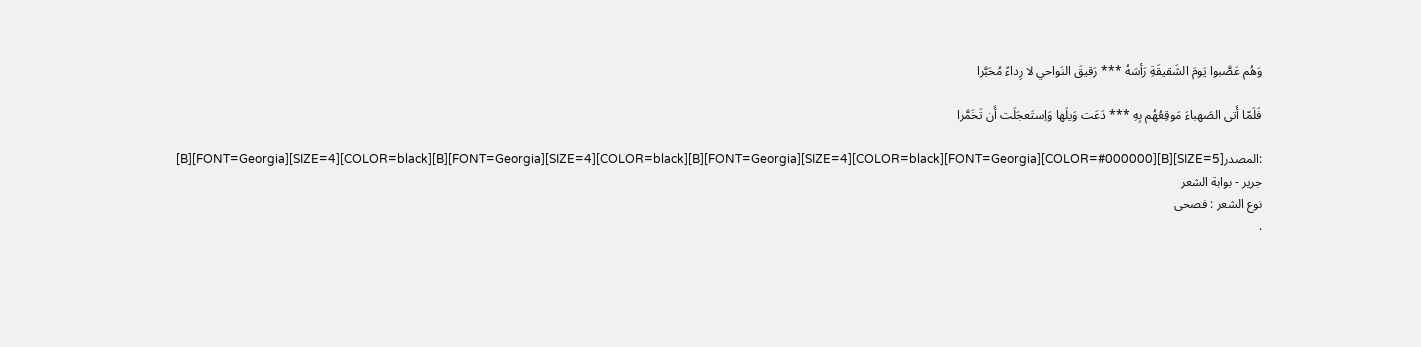وَهُم عَصَّبوا يَومَ الشَقيقَةِ رَأسَهُ *** رَقيقَ النَواحي لا رِداءً مُحَبَّرا

فَلَمّا أَتى الصَهباءَ مَوقِعُهُم بِهِ *** دَعَت وَيلَها وَاِستَعجَلَت أَن تَخَمَّرا

[B][FONT=Georgia][SIZE=4][COLOR=black][B][FONT=Georgia][SIZE=4][COLOR=black][B][FONT=Georgia][SIZE=4][COLOR=black][FONT=Georgia][COLOR=#000000][B][SIZE=5]المصدر:
جرير - بوابة الشعر
نوع الشعر : فصحى
.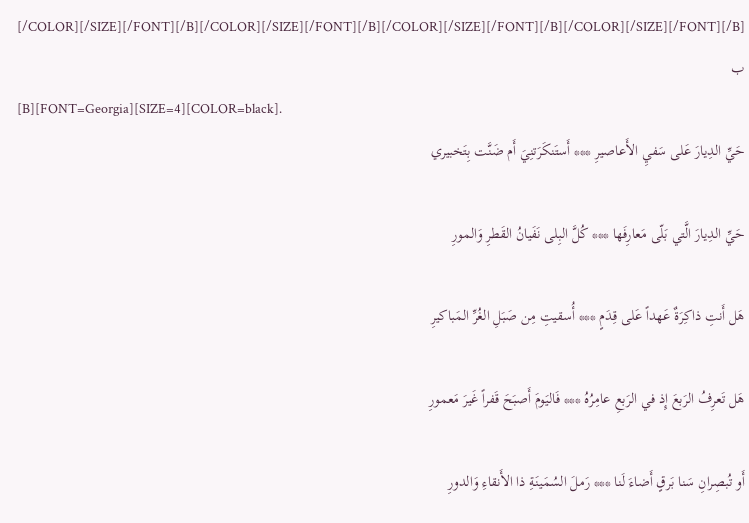[/COLOR][/SIZE][/FONT][/B][/COLOR][/SIZE][/FONT][/B][/COLOR][/SIZE][/FONT][/B][/COLOR][/SIZE][/FONT][/B]
ب
[B][FONT=Georgia][SIZE=4][COLOR=black].
حَيِّ الدِيارَ عَلى سَفيِ الأَعاصيرِ *** أَستَنكَرَتنِيَ أَم ضَنَّت بِتَخبيري

حَيِّ الدِيارَ الَّتي بَلّى مَعارِفَها *** كُلَّ البِلى نَفَيانُ القَطرِ وَالمورِ

هَل أَنتِ ذاكِرَةٌ عَهداً عَلى قِدَمٍ *** أُسقيتِ مِن صَبَلِ الغُرِّ المَباكيرِ

هَل تَعرِفُ الرَبعَ إِذ في الرَبعِ عامِرُهُ *** فَاليَومَ أَصبَحَ قَفراً غَيرَ مَعمورِ

أَو تُبصِرانِ سَنا بَرقٍ أَضاءَ لَنا *** رَملَ السُمَينَةِ ذا الأَنقاءِ وَالدورِ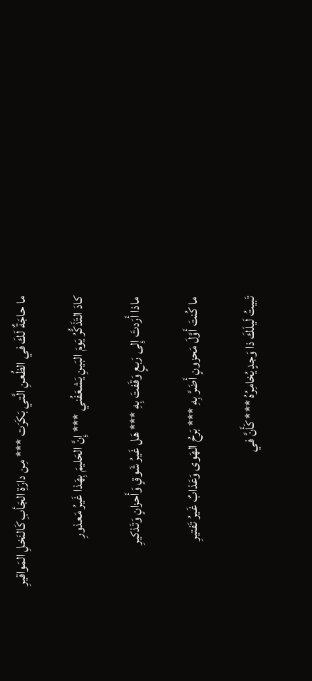ما حاجَةٌ لَكَ في الظُعنِ الَّتي بَكَرَت *** مِن دارَةِ الجَأبِ كَالنَخلِ المَواقيرِ

كادَ التَذَكُّرُ يَومَ البَينِ يَشعَفُني *** إِنَّ الحَليمَ بِهَذا غَيرُ مَعذورِ

ماذا أَرَدتَ إِلى رَبعٍ وَقَفتَ بِهِ *** هَل غَيرُ شَوقٍ وَأَحزانٍ وَتَذكيرِ

ما كُنتَ أَوَّلَ مَحزونٍ أَضَرَّ بِهِ *** بَرحُ الهَوى وَعَذابٌ غَيرُ تَفتيرِ

تَبيتُ لَيلَكَ ذا وَجدٍ يُخامِرُهُ *** كَأَنَّ في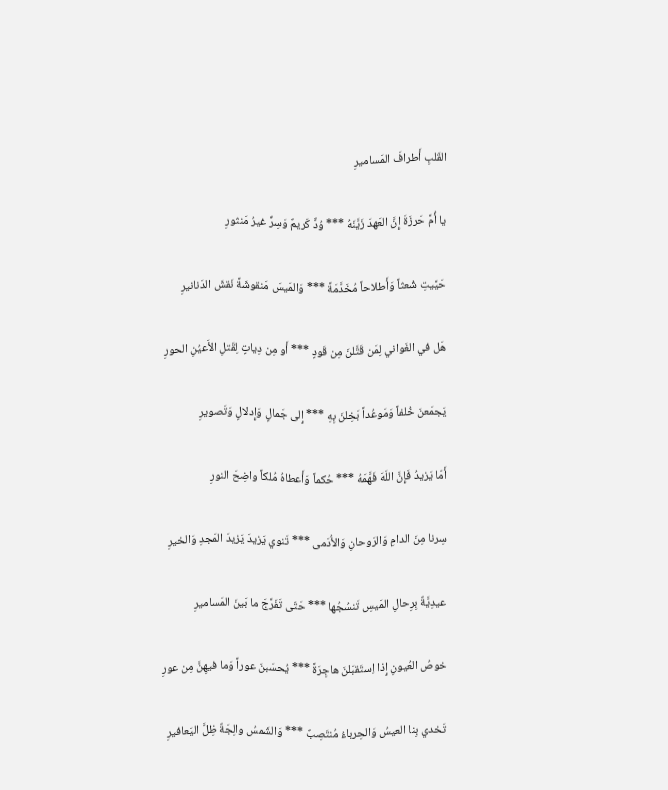القَلبِ أَطرافَ المَساميرِ

يا أُمَّ حَرزَةَ إِنَّ العَهدَ زَيَّنَهُ *** وُدٌّ كَريمٌ وَسِرٌّ غيرُ مَنثورِ

حَيَّيتِ شُعثاً وَأَطلاحاً مُخَدَّمَةً *** وَالمَيسَ مَنقوشَةً نَقشَ الدَنانيرِ

هَل في الغَواني لِمَن قَتَّلنَ مِن قَودٍ *** أَو مِن دِياتٍ لِقَتلِ الأَعيُنِ الحورِ

يَجمَعنَ خُلفاً وَمَوعُداً بَخِلنَ بِهِ *** إِلى جَمالٍ وَإِدلالٍ وَتَصويرِ

أَمّا يَزيدُ فَإِنَّ اللَهَ فَهَّمَهُ *** حُكماً وَأَعطاهُ مُلكاً واضِحَ النورِ

سِرنا مِنَ الدامِ وَالرَوحانِ وَالأُدَمى *** تَنوي يَزيدَ يَزيدَ المَجدِ وَالخيرِ

عيدِيَّةٌ بِرِحالِ المَيسِ تَنسُجُها *** حَتّى تَفَرَّجَ ما بَينَ المَساميرِ

خوصُ العُيونِ إِذا اِستَقبَلنَ هاجِرَةً *** يُحسَبنَ عوراً وَما فيهِنَّ مِن عورِ

تَخدي بِنا العيسُ وَالحِرباءُ مُنتَصِبٌ *** وَالشَمسُ والِجَةٌ ظِلَّ اليَعافيرِ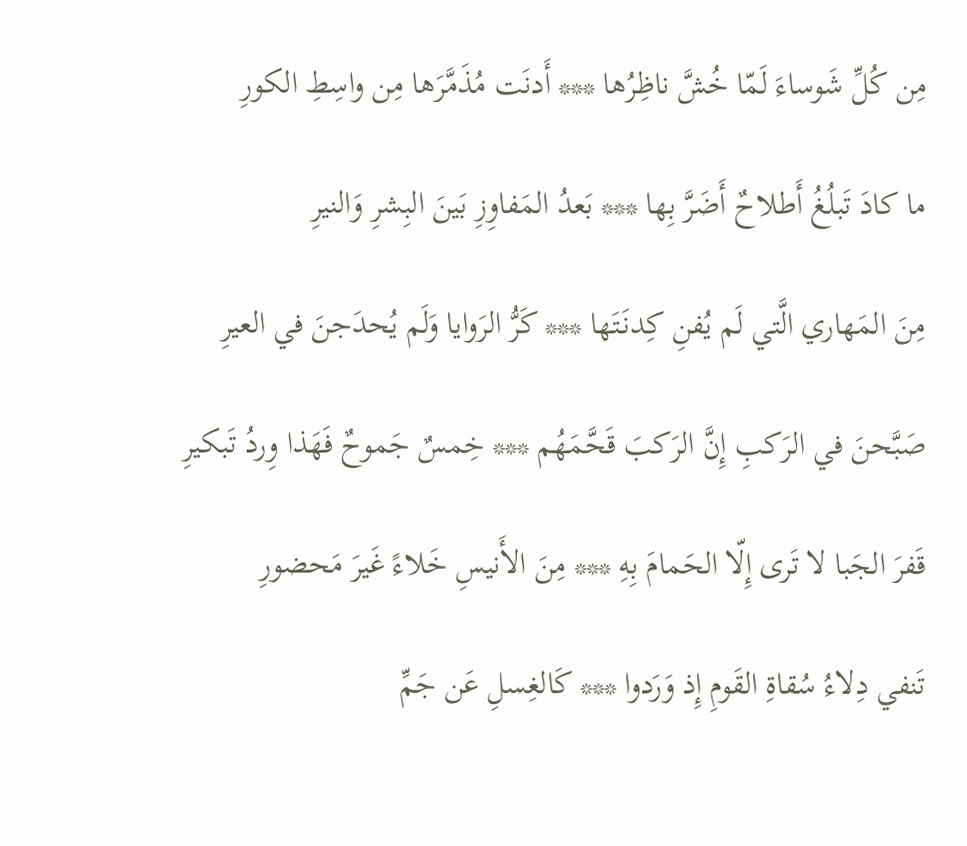مِن كُلِّ شَوساءَ لَمّا خُشَّ ناظِرُها *** أَدنَت مُذَمَّرَها مِن واسِطِ الكورِ

ما كادَ تَبلُغُ أَطلاحٌ أَضَرَّ بِها *** بَعدُ المَفاوِزِ بَينَ البِشرِ وَالنيرِ

مِنَ المَهاري الَّتي لَم يُفنِ كِدنَتَها *** كَرُّ الرَوايا وَلَم يُحدَجنَ في العيرِ

صَبَّحنَ في الرَكبِ إِنَّ الرَكبَ قَحَّمَهُم *** خِمسٌ جَموحٌ فَهَذا وِردُ تَبكيرِ

قَفرَ الجَبا لا تَرى إِلّا الحَمامَ بِهِ *** مِنَ الأَنيسِ خَلاءً غَيرَ مَحضورِ

تَنفي دِلاءُ سُقاةِ القَومِ إِذ وَرَدوا *** كَالغِسلِ عَن جَمِّ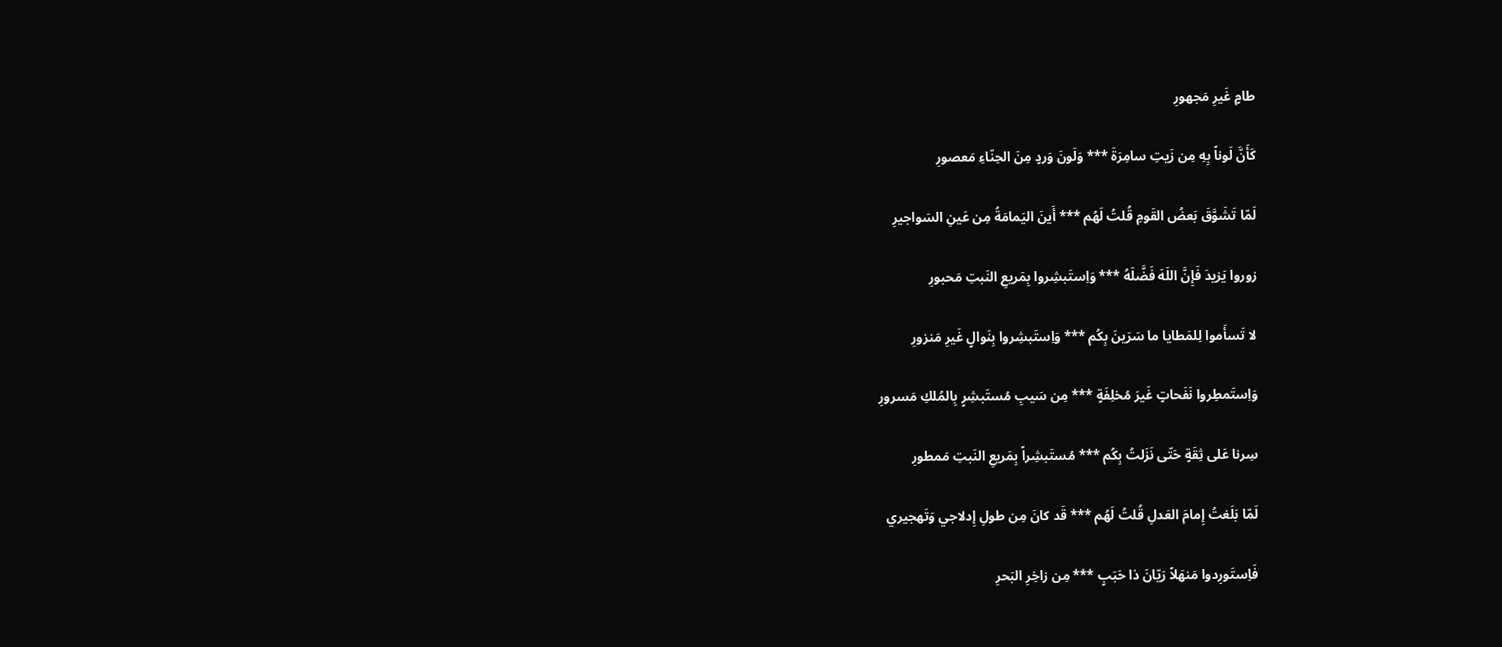طامٍ غَيرِ مَجهورِ

كَأَنَّ لَوناً بِهِ مِن زَيتِ سامِرَةَ *** وَلَونَ وَردٍ مِنَ الحِنّاءِ مَعصورِ

لَمّا تَشَوَّقَ بَعضُ القَومِ قُلتُ لَهُم *** أَينَ اليَمامَةُ مِن عَينِ السَواجيرِ

زوروا يَزيدَ فَإِنَّ اللَهَ فَضَّلَهُ *** وَاِستَبشِروا بِمَريعِ النَبتِ مَحبورِ

لا تَسأَموا لِلمَطايا ما سَرَينَ بِكُم *** وَاِستَبشِروا بِنَوالٍ غَيرِ مَنزورِ

وَاِستَمطِروا نَفَحاتٍ غَيرَ مُخلِفَةٍ *** مِن سَيبِ مُستَبشِرٍ بِالمُلكِ مَسرورِ

سِرنا عَلى ثِقَةٍ حَتّى نَزَلتُ بِكُم *** مُستَبشِراً بِمَريعِ النَبتِ مَمطورِ

لَمّا بَلَغتُ إِمامَ العَدلِ قُلتُ لَهُم *** قَد كانَ مِن طولِ إِدلاجي وَتَهجيري

فَاِستَورِدوا مَنهَلاً رَيّانَ ذا حَبَبٍ *** مِن زاخِرِ البَحرِ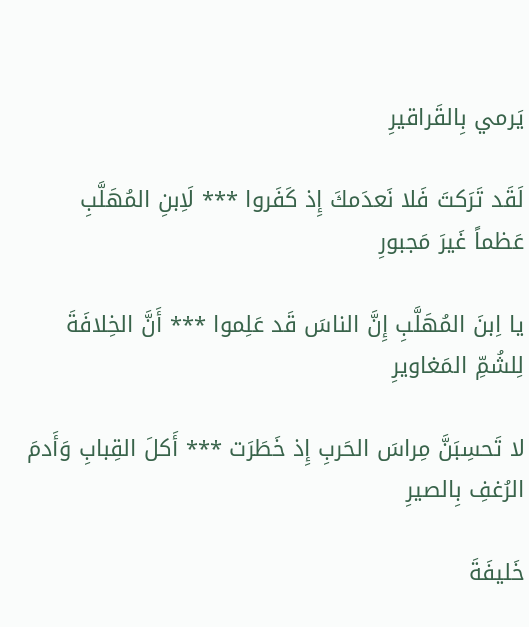يَرمي بِالقَراقيرِ

لَقَد تَرَكتَ فَلا نَعدَمكَ إِذ كَفَروا *** لَاِبنِ المُهَلَّبِ عَظماً غَيرَ مَجبورِ

يا اِبنَ المُهَلَّبِ إِنَّ الناسَ قَد عَلِموا *** أَنَّ الخِلافَةَ لِلشُمِّ المَغاويرِ

لا تَحسِبَنَّ مِراسَ الحَربِ إِذ خَطَرَت *** أَكلَ القِبابِ وَأَدمَ الرُغفِ بِالصيرِ

خَليفَةَ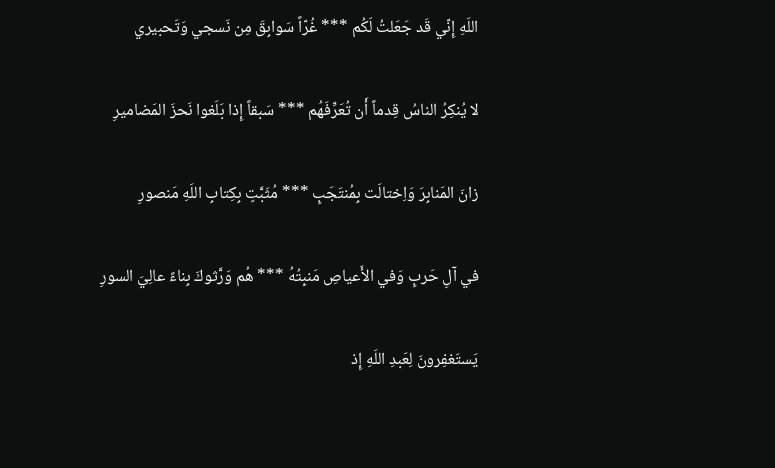اللَهِ إِنّي قَد جَعَلتُ لَكُم *** غُرّاً سَوابِقَ مِن نَسجي وَتَحبيري

لا يُنكِرُ الناسُ قِدماً أَن تُعَرِّفَهُم *** سَبقاً إِذا بَلَغوا نَحزَ المَضاميرِ

زانَ المَنابِرَ وَاِختالَت بِمُنتَجَبٍ *** مُثَبَّتٍ بِكِتابِ اللَهِ مَنصورِ

في آلِ حَربٍ وَفي الأَعياصِ مَنبِتُهُ *** هُم وَرَّثوكَ بِناءً عالِيَ السورِ

يَستَغفِرونَ لِعَبدِ اللَهِ إِذ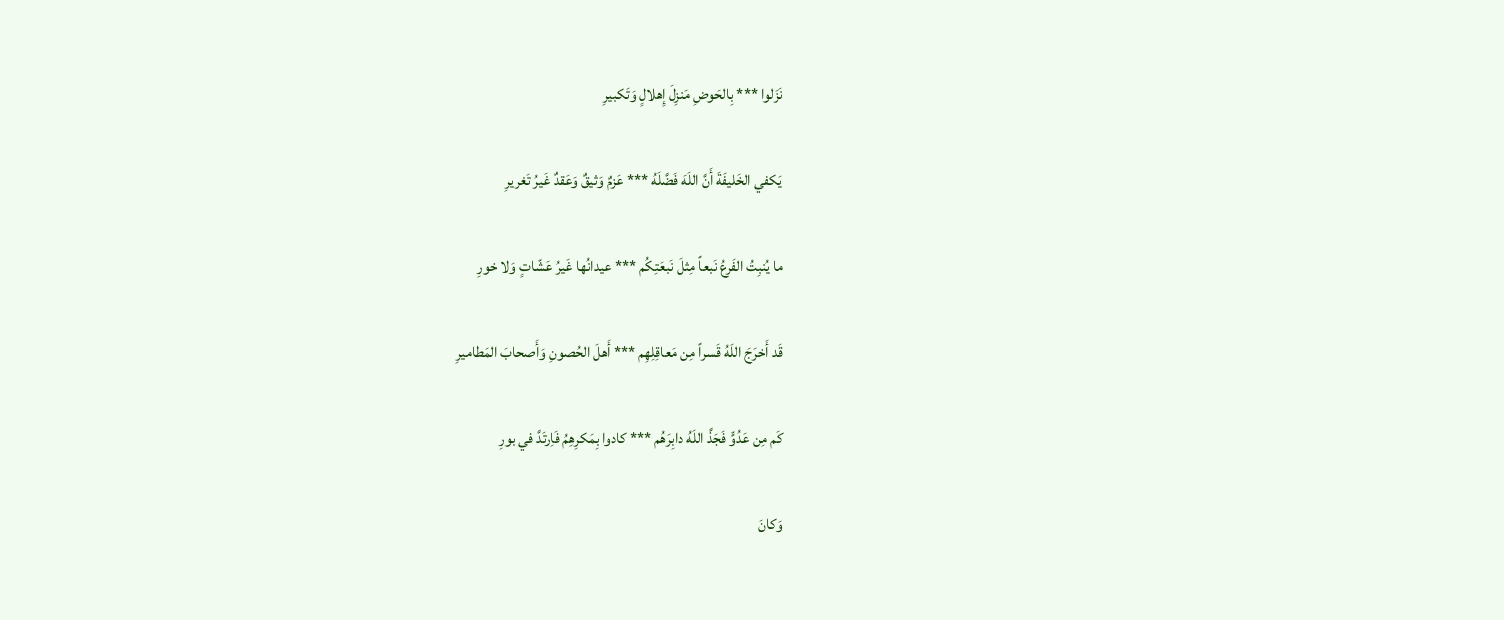نَزَلوا *** بِالحَوضِ مَنزِلَ إِهلالٍ وَتَكبيرِ

يَكفي الخَليفَةَ أَنَّ اللَهَ فَضَّلَهُ *** عَزمٌ وَثيقٌ وَعَقدٌ غَيرُ تَغريرِ

ما يُنبِتُ الفَرعُ نَبعاً مِثلَ نَبعَتِكُم *** عيدانُها غَيرُ عَشّاتٍ وَلا خورِ

قَد أَخرَجَ اللَهُ قَسراً مِن مَعاقِلِهِم *** أَهلَ الحُصونِ وَأَصحابَ المَطاميرِ

كَم مِن عَدُوٍّ فَجَذَّ اللَهُ دابِرَهُم *** كادوا بِمَكرِهِمُ فَاِرتَدَّ في بورِ

وَكانَ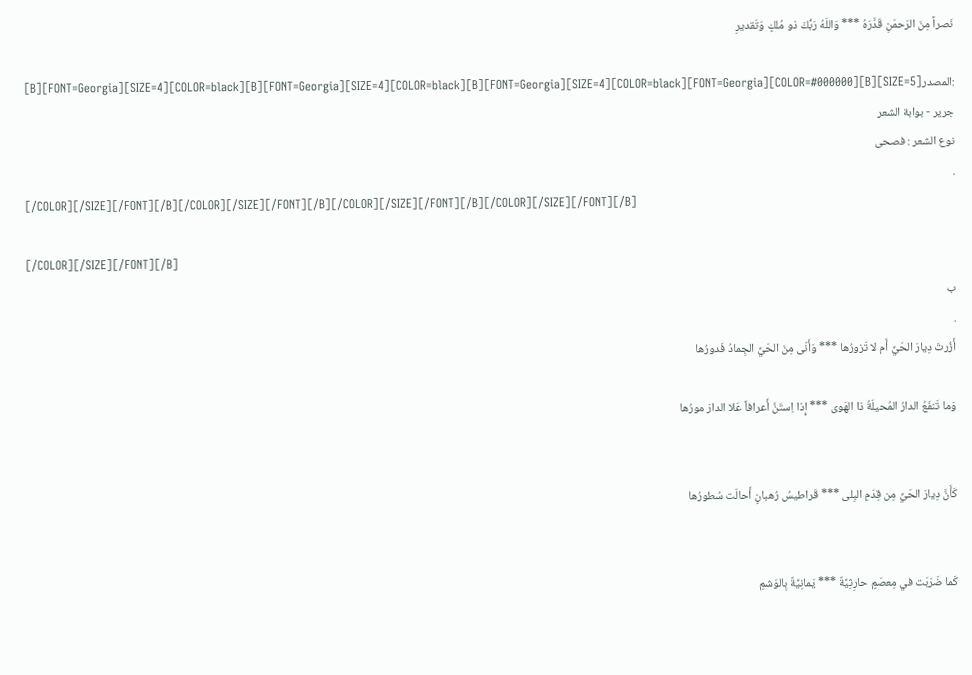نَصراً مِنَ الرَحمَنِ قَدَّرَهُ *** وَاللَهُ رَبُّكَ ذو مُلكٍ وَتَقديرِ

[B][FONT=Georgia][SIZE=4][COLOR=black][B][FONT=Georgia][SIZE=4][COLOR=black][B][FONT=Georgia][SIZE=4][COLOR=black][FONT=Georgia][COLOR=#000000][B][SIZE=5]المصدر:
جرير - بوابة الشعر
نوع الشعر : فصحى
.
[/COLOR][/SIZE][/FONT][/B][/COLOR][/SIZE][/FONT][/B][/COLOR][/SIZE][/FONT][/B][/COLOR][/SIZE][/FONT][/B]

[/COLOR][/SIZE][/FONT][/B]
ب
.
أَزُرتَ دِيارَ الحَيِّ أَم لا تَزورُها *** وَأَنّى مِنَ الحَيِّ الجِمادُ فَدورُها

وَما تَنفَعُ الدارُ المُحيلَةُ ذا الهَوى *** إِذا اِستَنَّ أَعرافاً عَلا الدارَ مورُها


كَأَنَّ دِيارَ الحَيِّ مِن قِدَمِ البِلى *** قَراطيسُ رُهبانٍ أَحالَت سُطورُها


كَما ضَرَبَت في مِعصَمٍ حارِثِيَّةٌ *** يَمانِيَّةٌ بِالوَشمِ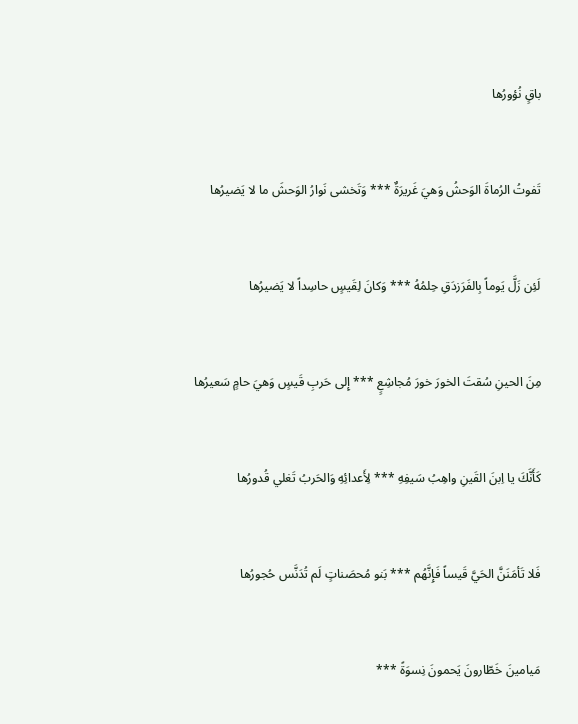باقٍ نُؤورُها


تَفوتُ الرُماةَ الوَحشُ وَهيَ غَريرَةٌ *** وَتَخشى نَوارُ الوَحشَ ما لا يَضيرُها


لَئِن زَلَّ يَوماً بِالفَرَزدَقِ حِلمُهُ *** وَكانَ لِقَيسٍ حاسِداً لا يَضيرُها


مِنَ الحينِ سُقتَ الخورَ خورَ مُجاشِعٍ *** إِلى حَربِ قَيسٍ وَهيَ حامٍ سَعيرُها


كَأَنَّكَ يا اِبنَ القَينِ واهِبُ سَيفِهِ *** لِأَعدائِهِ وَالحَربُ تَغلي قُدورُها


فَلا تَأمَنَنَّ الحَيَّ قَيساً فَإِنَّهُم *** بَنو مُحصَناتٍ لَم تُدَنَّس حُجورُها


مَيامينَ خَطّارونَ يَحمونَ نِسوَةً ***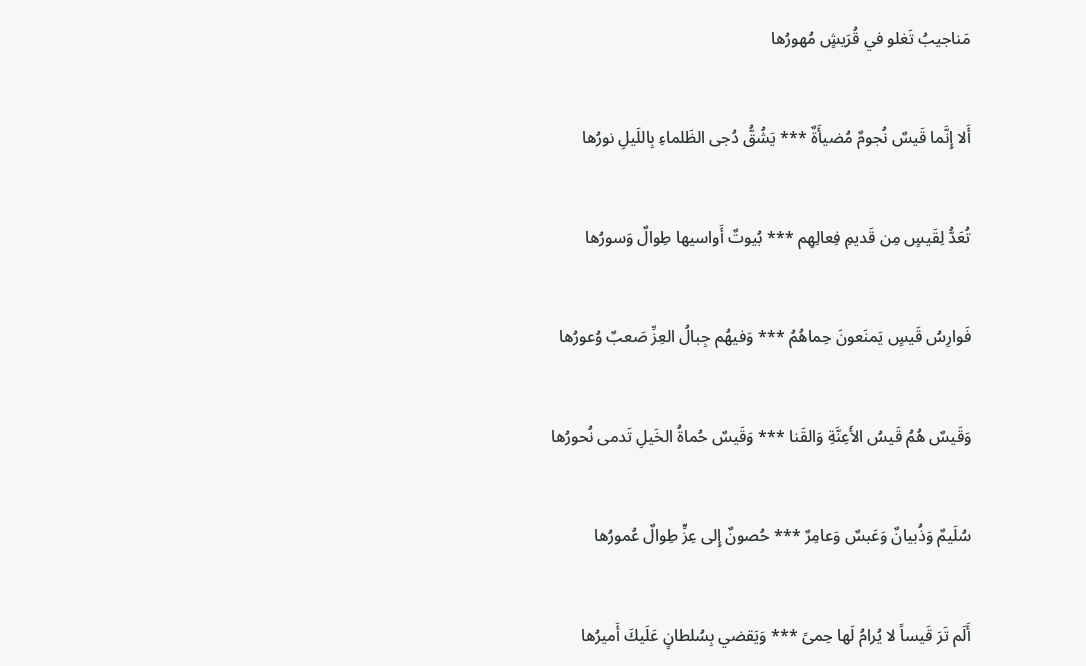مَناجيبُ تَغلو في قُرَيشٍ مُهورُها


أَلا إِنَّما قَيسٌ نُجومٌ مُضيأَةٌ *** يَشُقُّ دُجى الظَلماءِ بِاللَيلِ نورُها


تُعَدُّ لِقَيسٍ مِن قَديمِ فِعالِهِم *** بُيوتٌ أَواسيها طِوالٌ وَسورُها


فَوارِسُ قَيسٍ يَمنَعونَ حِماهُمُ *** وَفيهُم جِبالُ العِزِّ صَعبٌ وُعورُها


وَقَيسٌ هُمُ قَيسُ الأَعِنَّةِ وَالقَنا *** وَقَيسٌ حُماةُ الخَيلِ تَدمى نُحورُها


سُلَيمٌ وَذُبيانٌ وَعَبسٌ وَعامِرٌ *** حُصونٌ إِلى عِزٍّ طِوالٌ عُمورُها


أَلَم تَرَ قَيساً لا يُرامُ لَها حِمىً *** وَيَقضي بِسُلطانٍ عَلَيكَ أَميرُها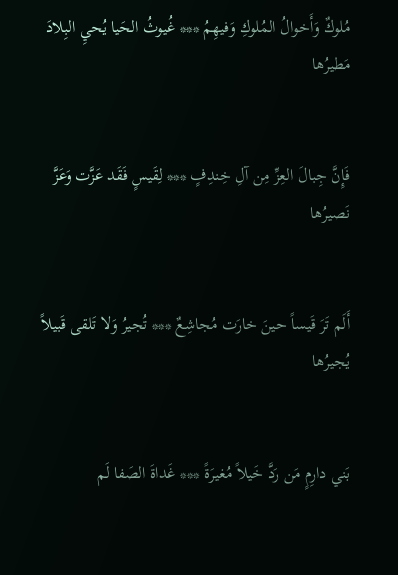مُلوكٌ وَأَخوالُ المُلوكِ وَفيهِمُ *** غُيوثُ الحَيا يُحيِ البِلادَ مَطيرُها


فَإِنَّ جِبالَ العِزِّ مِن آلِ خِندِفٍ *** لِقَيسٍ فَقَد عَزَّت وَعَزَّ نَصيرُها


أَلَم تَرَ قَيساً حينَ خارَت مُجاشِعٌ *** تُجيرُ وَلا تَلقى قَبيلاً يُجيرُها


بَني دارِمٍ مَن رَدَّ خَيلاً مُغيرَةً *** غَداةَ الصَفا لَم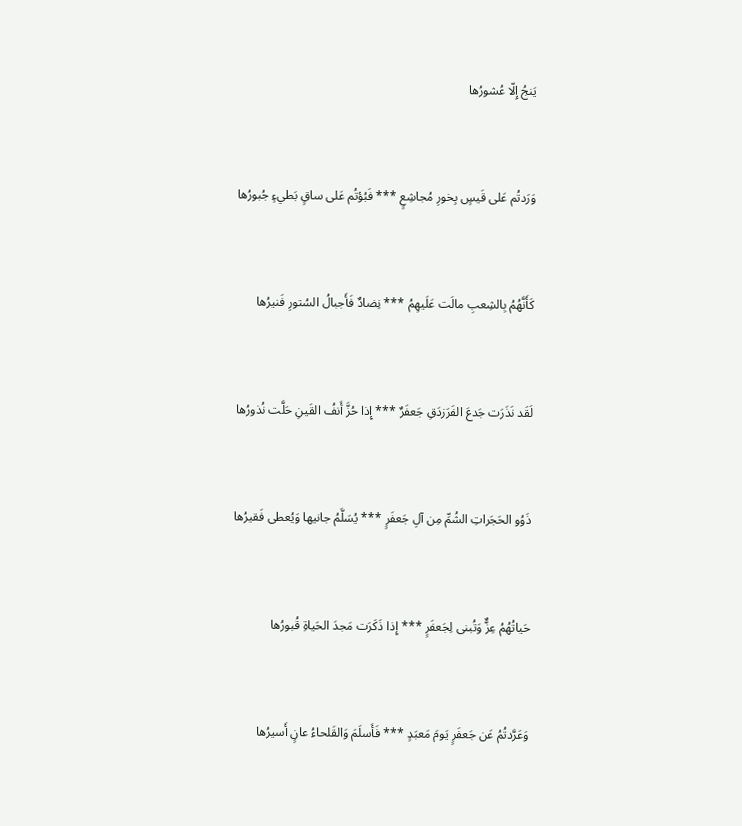يَنجُ إِلّا عُشورُها


وَرَدتُم عَلى قَيسٍ بِخورِ مُجاشِعٍ *** فَبُؤتُم عَلى ساقٍ بَطيءٍ جُبورُها


كَأَنَّهُمُ بِالشِعبِ مالَت عَلَيهِمُ *** نِضادٌ فَأَجبالُ السُتورِ فَنيرُها


لَقَد نَذَرَت جَدعَ الفَرَزدَقِ جَعفَرٌ *** إِذا حُزَّ أَنفُ القَينِ حَلَّت نُذورُها


ذَوُو الحَجَراتِ الشُمِّ مِن آلِ جَعفَرٍ *** يُسَلَّمُ جانيها وَيُعطى فَقيرُها


حَياتُهُمُ عِزٌّ وَتُبنى لِجَعفَرٍ *** إِذا ذَكَرَت مَجدَ الحَياةِ قُبورُها


وَعَرَّدتُمُ عَن جَعفَرٍ يَومَ مَعبَدٍ *** فَأَسلَمَ وَالقَلحاءُ عانٍ أَسيرُها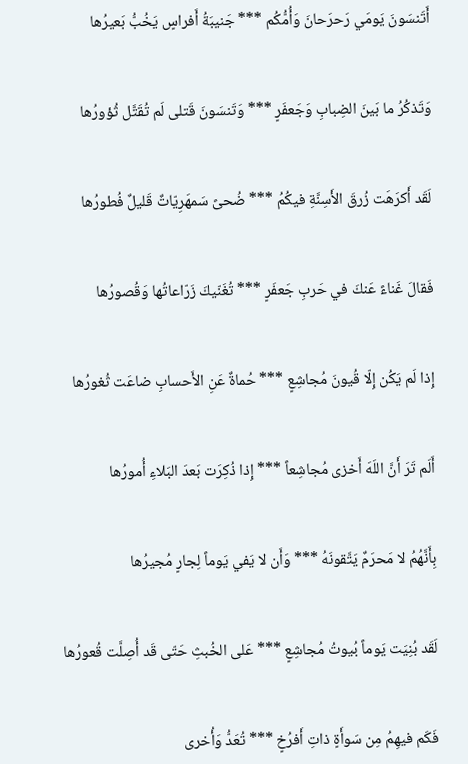أَتَنسَونَ يَومَي رَحرَحانَ وَأُمُّكُم *** جَنيبَةُ أَفراسٍ يَخُبُّ بَعيرُها


وَتَذكُرُ ما بَينَ الضِبابِ وَجَعفَرٍ *** وَتَنسَونَ قَتلى لَم تُقَتَّل ثُؤورُها


لَقَد أَكرَهَت زُرقَ الأَسِنَّةِ فيكُمُ *** ضُحىً سَمهَرِيّاتٌ قَليلٌ فُطورُها


فَقالَ غَناءً عَنكَ في حَربِ جَعفَرٍ *** تُغَنّيكَ زَرّاعاتُها وَقُصورُها


إِذا لَم يَكُن إِلّا قُيونَ مُجاشِعٍ *** حُماةٌ عَنِ الأَحسابِ ضاعَت ثُغورُها


أَلَم تَرَ أَنَّ اللَهَ أَخزى مُجاشِعاً *** إِذا ذُكِرَت بَعدَ البَلاءِ أُمورُها


بِأَنَّهُمُ لا مَحرَمٌ يَتَّقونَهُ *** وَأَن لا يَفي يَوماً لِجارٍ مُجيرُها


لَقَد بُنِيَت يَوماً بُيوتُ مُجاشِعٍ *** عَلى الخُبثِ حَتّى قَد أُصِلَّت قُعورُها


فَكَم فيهِمُ مِن سَوأَةٍ ذاتِ أَفرُخٍ *** تُعَدُّ وَأُخرى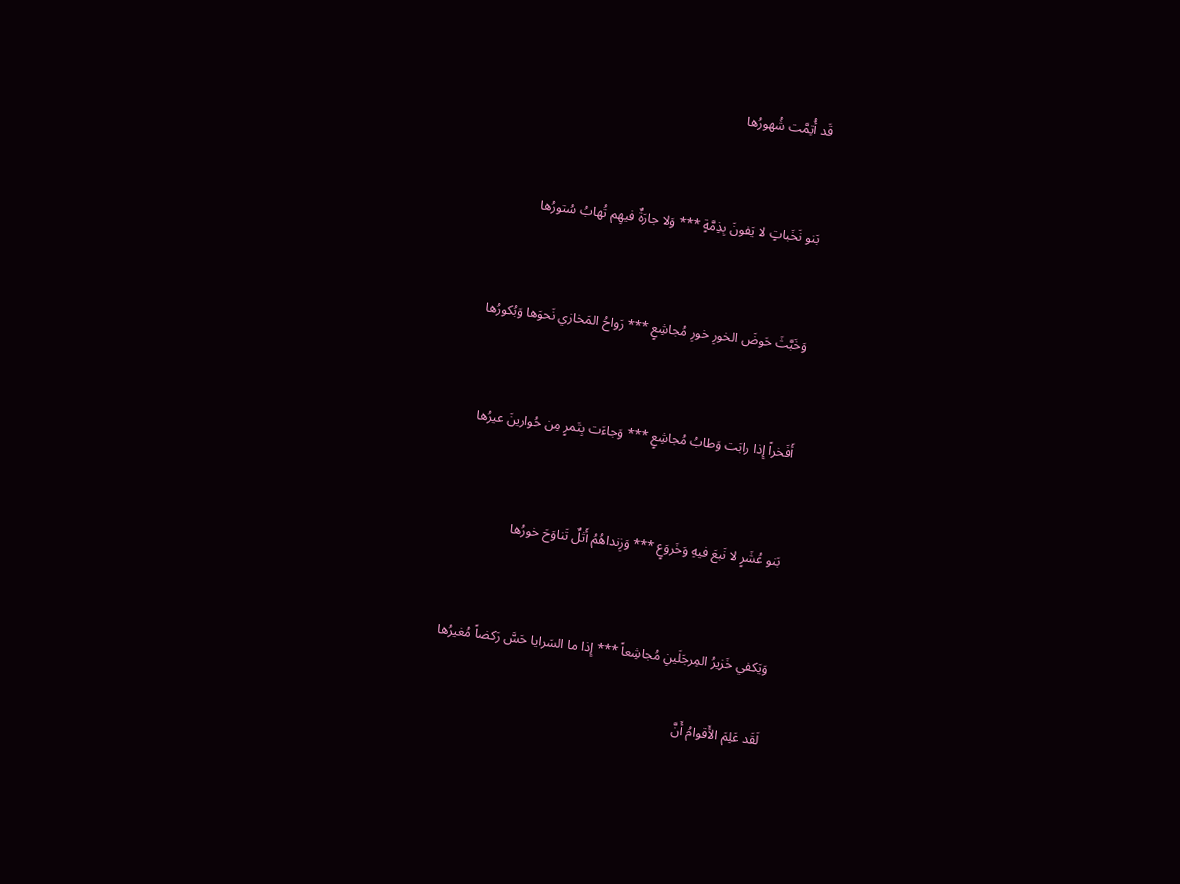قَد أُتِمَّت شُهورُها


بَنو نَخَباتٍ لا يَفونَ بِذِمَّةٍ *** وَلا جارَةٌ فيهِم تُهابُ سُتورُها


وَخَبَّثَ حَوضَ الخورِ خورِ مُجاشِعٍ *** رَواحُ المَخازي نَحوَها وَبُكورُها


أَفَخراً إِذا رابَت وَطابُ مُجاشِعٍ *** وَجاءَت بِتَمرٍ مِن حُوارينَ عيرُها


بَنو عُشَرٍ لا نَبعَ فيهِ وَخَروَعٍ *** وَزِنداهُمُ أَثلٌ تَناوَحَ خورُها


وَيَكفي خَزيرُ المِرجَلَينِ مُجاشِعاً *** إِذا ما السَرايا حَسَّ رَكضاً مُغيرُها

لَقَد عَلِمَ الأَقوامُ أَنَّ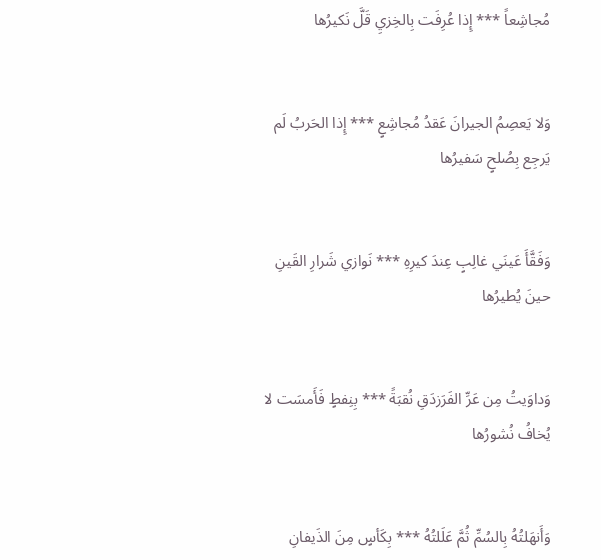مُجاشِعاً *** إِذا عُرِفَت بِالخِزيِ قَلَّ نَكيرُها


وَلا يَعصِمُ الجيرانَ عَقدُ مُجاشِعٍ *** إِذا الحَربُ لَم يَرجِع بِصُلحٍ سَفيرُها


وَفَقَّأَ عَينَي غالِبٍ عِندَ كيرِهِ *** نَوازي شَرارِ القَينِ حينَ يُطيرُها


وَداوَيتُ مِن عَرِّ الفَرَزدَقِ نُقبَةً *** بِنِفطٍ فَأَمسَت لا يُخافُ نُشورُها


وَأَنهَلتُهُ بِالسُمِّ ثُمَّ عَلَلتُهُ *** بِكَأسٍ مِنَ الذَيفانِ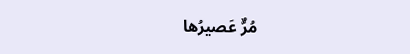مُرٌّ عَصيرُها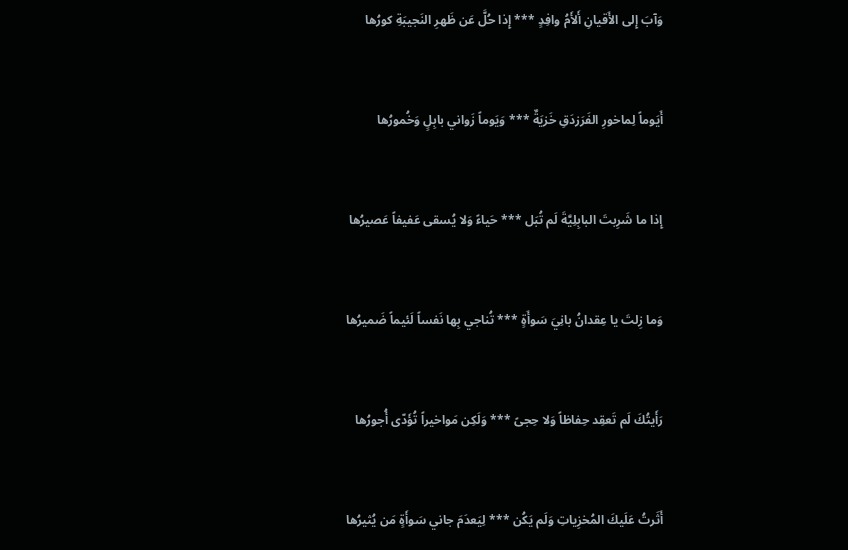وَآبَ إِلى الأَقيانِ أَلأَمُ وافِدٍ *** إِذا حُلَّ عَن ظَهرِ النَجيبَةِ كورُها


أَيَوماً لِماخورِ الفَرَزدَقِ خَزيَةٌ *** وَيَوماً زَواني بابِلٍ وَخُمورُها


إِذا ما شَرِبتَ البابِلِيَّةَ لَم تُبَل *** حَياءً وَلا يُسقى عَفيفاً عَصيرُها


وَما زِلتَ يا عِقدانُ بانِيَ سَوأَةٍ *** تُناجي بِها نَفساً لَئيماً ضَميرُها


رَأَيتُكَ لَم تَعقِد حِفاظاً وَلا حِجىً *** وَلَكِن مَواخيراً تُؤَدّى أُجورُها


أَثَرتُ عَلَيكَ المُخزِياتِ وَلَم يَكُن *** لِيَعدَمَ جاني سَوأَةٍ مَن يُثيرُها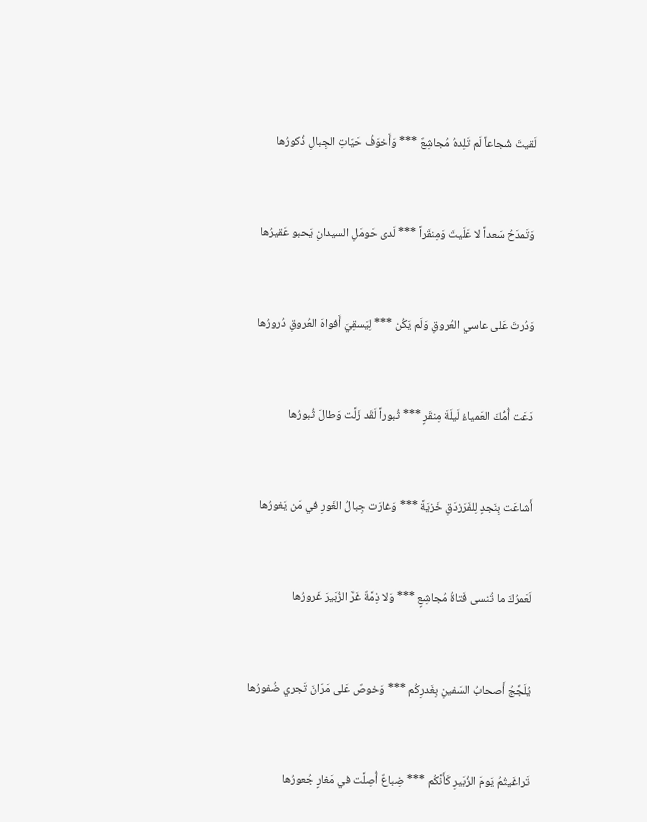لَقيتَ شُجاعاً لَم تَلِدهُ مُجاشِعٌ *** وَأَخوَفُ حَيّاتِ الجِبالِ ذُكورُها


وَتَمدَحُ سَعداً لا عَلَيتَ وَمِنقَراً *** لَدى حَومَلِ السيدانِ يَحبو عَقيرُها


وَدُرتَ عَلى عاسي العُروقِ وَلَم يَكُن *** لِيَسقِيَ أَفواهَ العُروقِ دُرورُها


دَعَت أُمُّكَ العَمياءُ لَيلَةَ مِنقَرٍ *** ثُبوراً لَقَد زَلَّت وَطالَ ثُبورُها


أَشاعَت بِنَجدٍ لِلفَرَزدَقِ خَزيَةً *** وَغارَت جِبالُ الغَورِ في مَن يَغورُها


لَعَمرُكَ ما تُنسى فَتاةُ مُجاشِعٍ *** وَلا ذِمَّةٌ غَرَّ الزُبَيرَ غَرورُها


يُلَجِّجُ أَصحابُ السَفينِ بِغَدرِكُم *** وَخوصٌ عَلى مَرّانَ تَجري ضُفورُها


تَراغَيتُمُ يَومَ الزُبَيرِ كَأَنَّكُم *** ضِباعٌ أُصِلَّت في مَغارٍ جُعورُها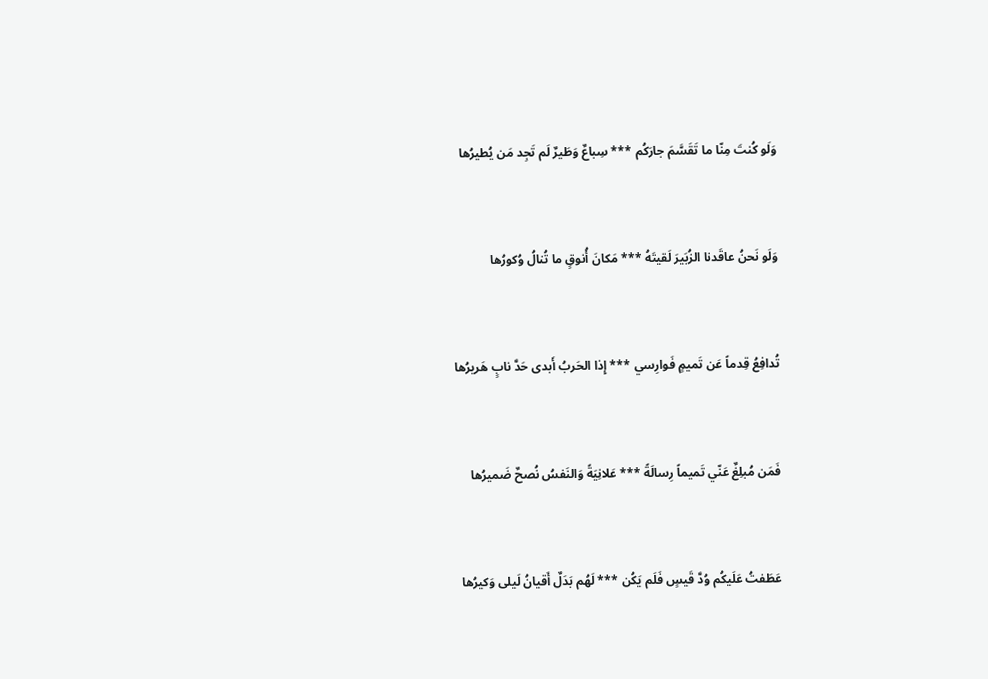وَلَو كُنتَ مِنّا ما تَقَسَّمَ جارَكُم *** سِباعٌ وَطَيرٌ لَم تَجِد مَن يُطيرُها


وَلَو نَحنُ عاقَدنا الزُبَيرَ لَقيتَهُ *** مَكانَ أُنوقٍ ما تُنالُ وُكورُها


تُدافِعُ قِدماً عَن تَميمٍ فَوارِسي *** إِذا الحَربُ أَبدى حَدَّ نابٍ هَريرُها


فَمَن مُبلِغٌ عَنّي تَميماً رِسالَةً *** عَلانِيَةً وَالنَفسُ نُصحٌ ضَميرُها


عَطَفتُ عَلَيكُم وُدَّ قَيسٍ فَلَم يَكُن *** لَهُم بَدَلٌ أَقيانُ لَيلى وَكيرُها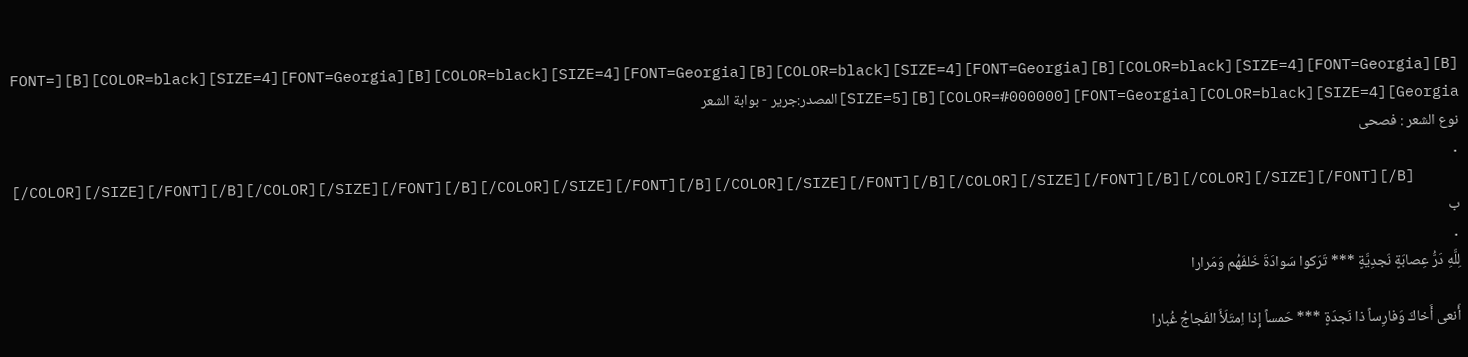[B][FONT=Georgia][SIZE=4][COLOR=black][B][FONT=Georgia][SIZE=4][COLOR=black][B][FONT=Georgia][SIZE=4][COLOR=black][B][FONT=Georgia][SIZE=4][COLOR=black][B][FONT=Georgia][SIZE=4][COLOR=black][FONT=Georgia][COLOR=#000000][B][SIZE=5]المصدر:جرير - بوابة الشعر
نوع الشعر : فصحى
.
[/COLOR][/SIZE][/FONT][/B][/COLOR][/SIZE][/FONT][/B][/COLOR][/SIZE][/FONT][/B][/COLOR][/SIZE][/FONT][/B][/COLOR][/SIZE][/FONT][/B][/COLOR][/SIZE][/FONT][/B]
ب
.
لِلَّهِ دَرُّ عِصابَةٍ نَجدِيَّةٍ *** تَرَكوا سَوادَةَ خَلفَهُم وَمَرارا

أَنعى أَخاكَ وَفارِساً ذا نَجدَةٍ *** حَمساً إِذا اِمتَلَأَ الفَجاجُ غُبارا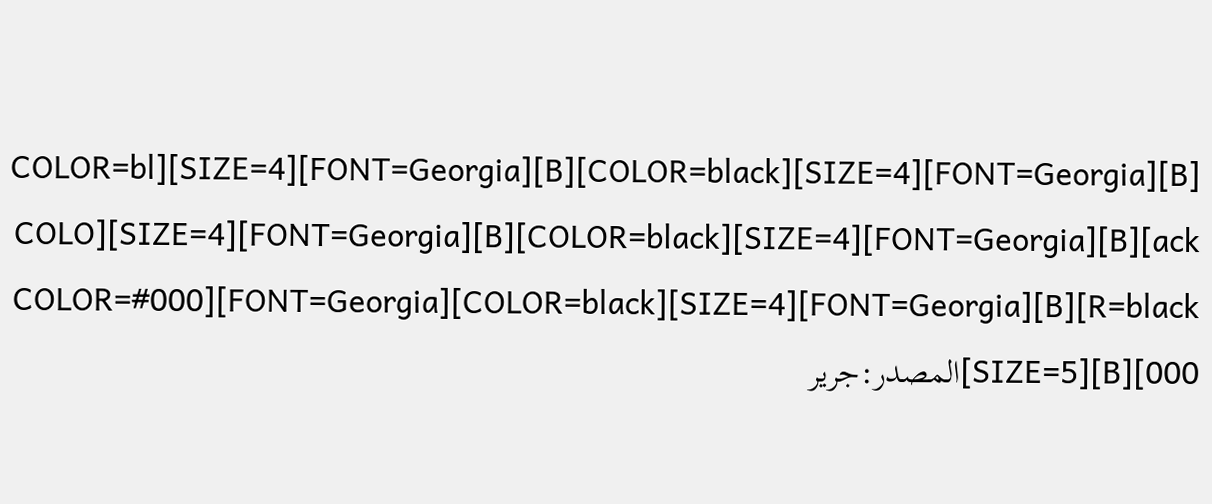[B][FONT=Georgia][SIZE=4][COLOR=black][B][FONT=Georgia][SIZE=4][COLOR=black][B][FONT=Georgia][SIZE=4][COLOR=black][B][FONT=Georgia][SIZE=4][COLOR=black][B][FONT=Georgia][SIZE=4][COLOR=black][FONT=Georgia][COLOR=#000000][B][SIZE=5]المصدر:جرير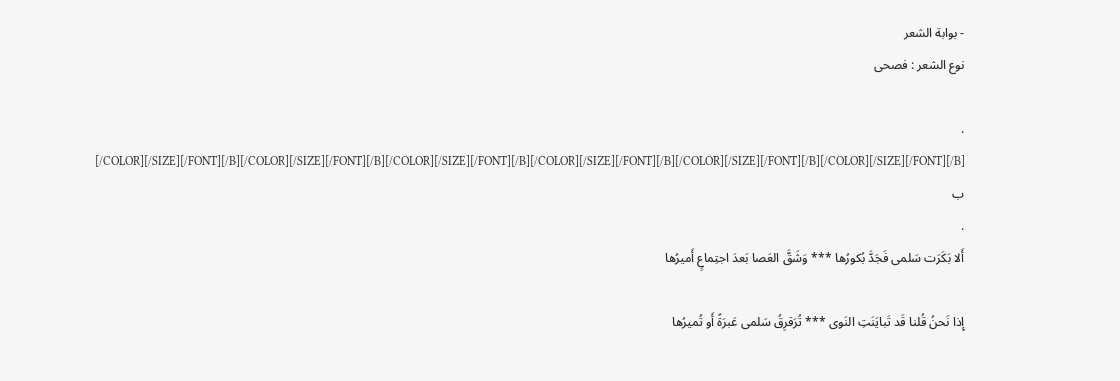- بوابة الشعر
نوع الشعر : فصحى

.
[/COLOR][/SIZE][/FONT][/B][/COLOR][/SIZE][/FONT][/B][/COLOR][/SIZE][/FONT][/B][/COLOR][/SIZE][/FONT][/B][/COLOR][/SIZE][/FONT][/B][/COLOR][/SIZE][/FONT][/B]
ب
.
أَلا بَكَرَت سَلمى فَجَدَّ بُكورُها *** وَشَقَّ العَصا بَعدَ اجتِماعٍ أَميرُها

إِذا نَحنُ قُلنا قَد تَبايَنَتِ النَوى *** تُرَقرِقُ سَلمى عَبرَةً أَو تُميرُها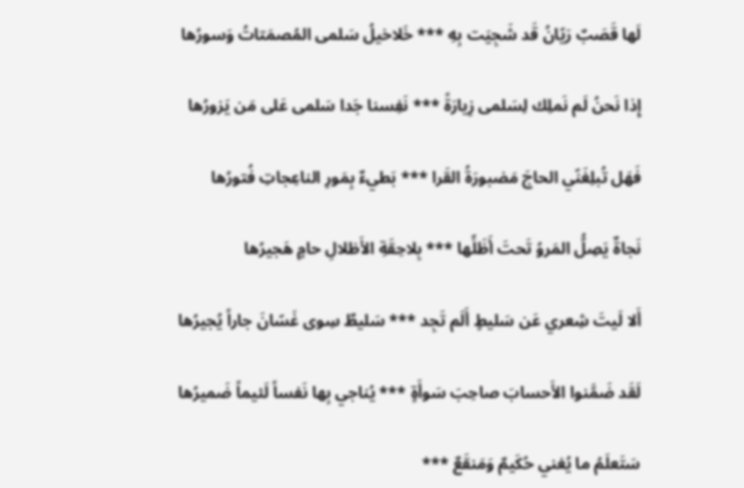لَها قَصَبٌ رَيّانُ قَد شَجِيَت بِهِ *** خَلاخيلُ سَلمى المُصمَتاتُ وَسورُها

إِذا نَحنُ لَم نَملِك لِسَلمى زِيارَةً *** نَفِسنا جَدا سَلمى عَلى مَن يَزورُها

فَهَل تُبلِغَنّي الحاجَ مَضبورَةُ القَرا *** بَطيءٌ بِمَورِ الناعِجاتِ فُتورُها

نَجاةٌ يَصِلُّ المَروُ تَحتَ أَظَلِّها *** بِلاحِقَةِ الأَظلالِ حامٍ هَجيرُها

أَلا لَيتَ شِعري عَن سَليطٍ أَلَم تَجِد *** سَليطٌ سِوى غَسّانَ جاراً يُجيرُها

لَقَد ضَمَّنوا الأَحسابَ صاحِبَ سَوأَةٍ *** يُناجي بِها نَفساً لَئيماً ضَميرُها

سَتَعلَمُ ما يُغني حُكَيمٌ وَمَنقَعٌ ***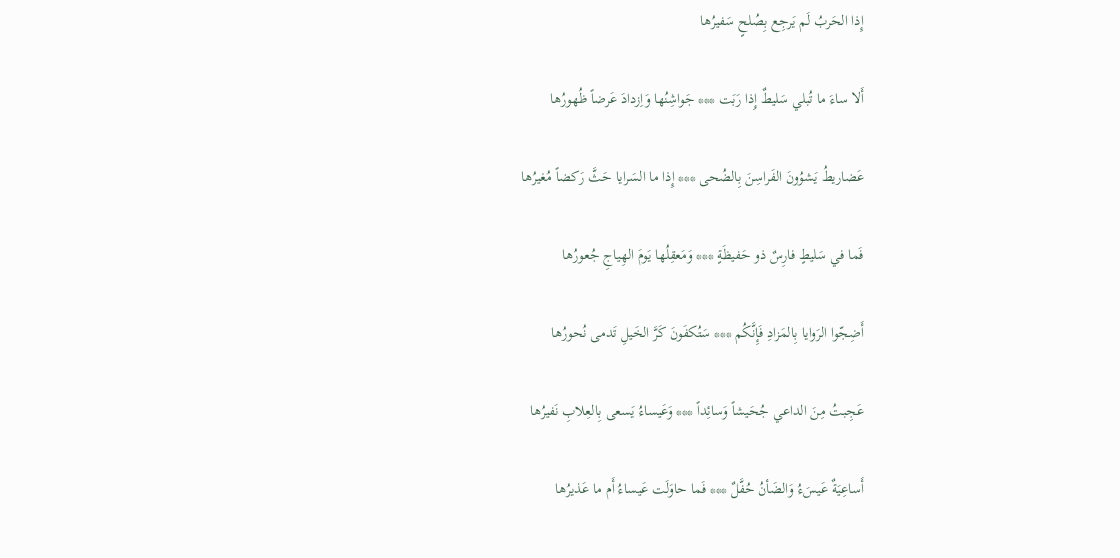إِذا الحَربُ لَم يَرجِع بِصُلحٍ سَفيرُها

أَلا ساءَ ما تُبلي سَليطٌ إِذا رَبَت *** جَواشِنُها وَاِزدادَ عَرضاً ظُهورُها

عَضاريطُ يَشوُونَ الفَراسِنَ بِالضُحى *** إِذا ما السَرايا حَثَّ رَكضاً مُغيرُها

فَما في سَليطٍ فارِسٌ ذو حَفيظَةٍ *** وَمَعقِلُها يَومَ الهِياجِ جُعورُها

أَضِجّوا الرَوايا بِالمَزادِ فَإِنَّكُم *** سَتُكفَونَ كَرَّ الخَيلِ تَدمى نُحورُها

عَجِبتُ مِنَ الداعي جُحَيشاً وَسائِداً *** وَعَيساءُ يَسعى بِالعِلابِ نَفيرُها

أَساعِيَةٌ عَيسَءُ وَالضَأنُ حُفَّلٌ *** فَما حاوَلَت عَيساءُ أَم ما عَذيرُها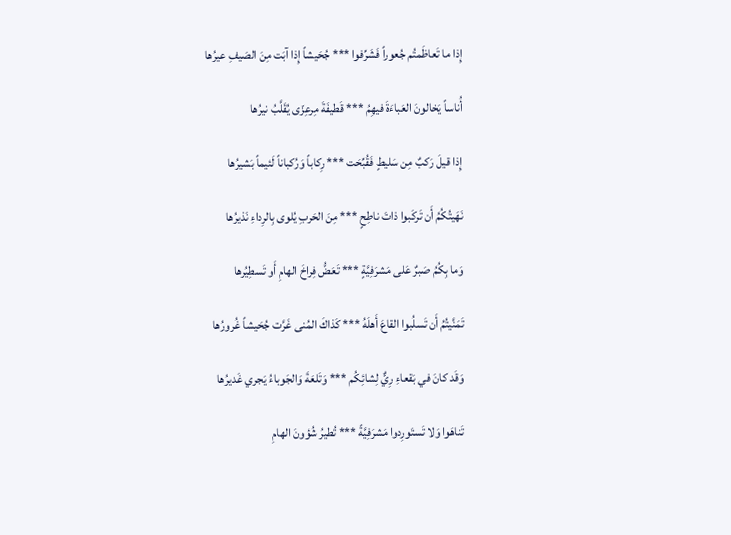إِذا ما تَعاظَمتُم جُعوراً فَشَرِّفوا *** جُحَيشاً إِذا آبَت مِنَ الصَيفِ عيرُها

أُناساً يَخالونَ العَباءَةَ فيهِمُ *** قَطيفَةَ مِرعِزّى يُقَلَّبُ نيرُها

إِذا قيلَ رَكبٌ مِن سَليطٍ فَقُبِّحَت *** رِكاباً وَرُكباناً لَئيماً بَشيرُها

نَهَيتُكُمُ أَن تَركَبوا ذاتَ ناطِحٍ *** مِنَ الحَربِ يُلوى بِالرِداءِ نَذيرُها

وَما بِكُمُ صَبرٌ عَلى مَشرَفِيَّةٍ *** تَعَضُّ فِراخَ الهامِ أَو تَسطِيُرها

تَمَنَّيتُمُ أَن تَسلُبوا القاعَ أَهلَهُ *** كَذاكَ المُنى غَرَّت جُحَيشاً غُرورُها

وَقَد كانَ في بَقعاءِ رِيٌّ لِشائِكُم *** وَتَلعَةَ وَالجَوباءُ يَجري غَديرُها

تَناهَوا وَلا تَستَورِدوا مَشرَفِيَّةً *** تُطيرُ شُؤونَ الهامِ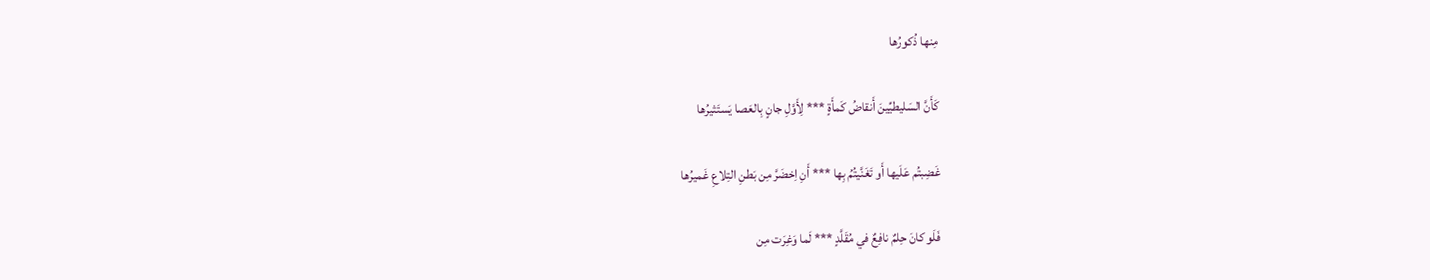مِنها ذُكورُها

كَأَنَّ السَليطيِّينَ أَنقاضُ كَمأَةٍ *** لِأَوَّلِ جانٍ بِالعَصا يَستَثيرُها

غَضِبتُم عَلَيها أَو تَغَنَّيتُمُ بِها *** أَنِ اِخضَرَّ مِن بَطنِ التِلاعِ غَميرُها

فَلَو كانَ حِلمٌ نافِعٌ في مُقَلَّدٍ *** لَما وَغِرَت مِن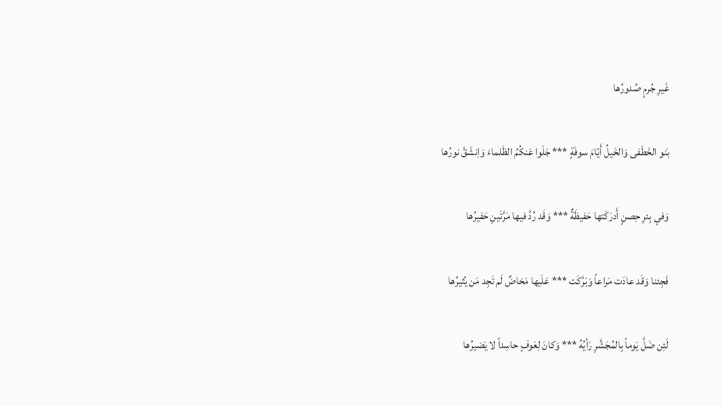غَيرِ جُرمٍ صُدورُها

بَنو الخَطَفى وَالخَيلُ أَيّامَ سوفَةٍ *** جَلَوا عَنكُمُ الظَلماءَ وَاِنشَقَّ نورُها

وَفي بِئرِ حِصنٍ أَدرَكَتها حَفيظَةٌ *** وَقَد رُدَّ فيها مَرَّتَينِ حَفيرُها

فَجِئنا وَقَد عادَت مَراعاً وَبَرَّكَت *** عَلَيها مَخاضٌ لَم تَجِد مَن يُثيرُها

لَئِن ضَلَّ يَوماً بِالمُجَشَّرِ رَأيُهُ *** وَكانَ لِعَوفٍ حاسِداً لا يَضيرُها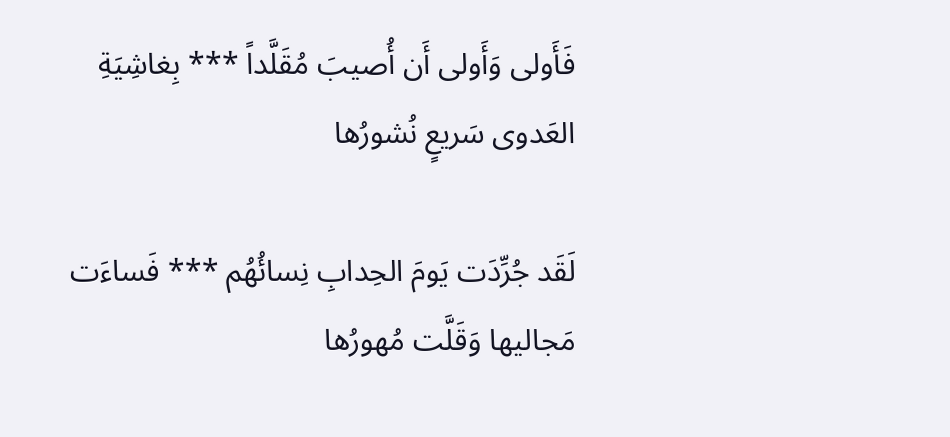فَأَولى وَأَولى أَن أُصيبَ مُقَلَّداً *** بِغاشِيَةِ العَدوى سَريعٍ نُشورُها

لَقَد جُرِّدَت يَومَ الحِدابِ نِسائُهُم *** فَساءَت مَجاليها وَقَلَّت مُهورُها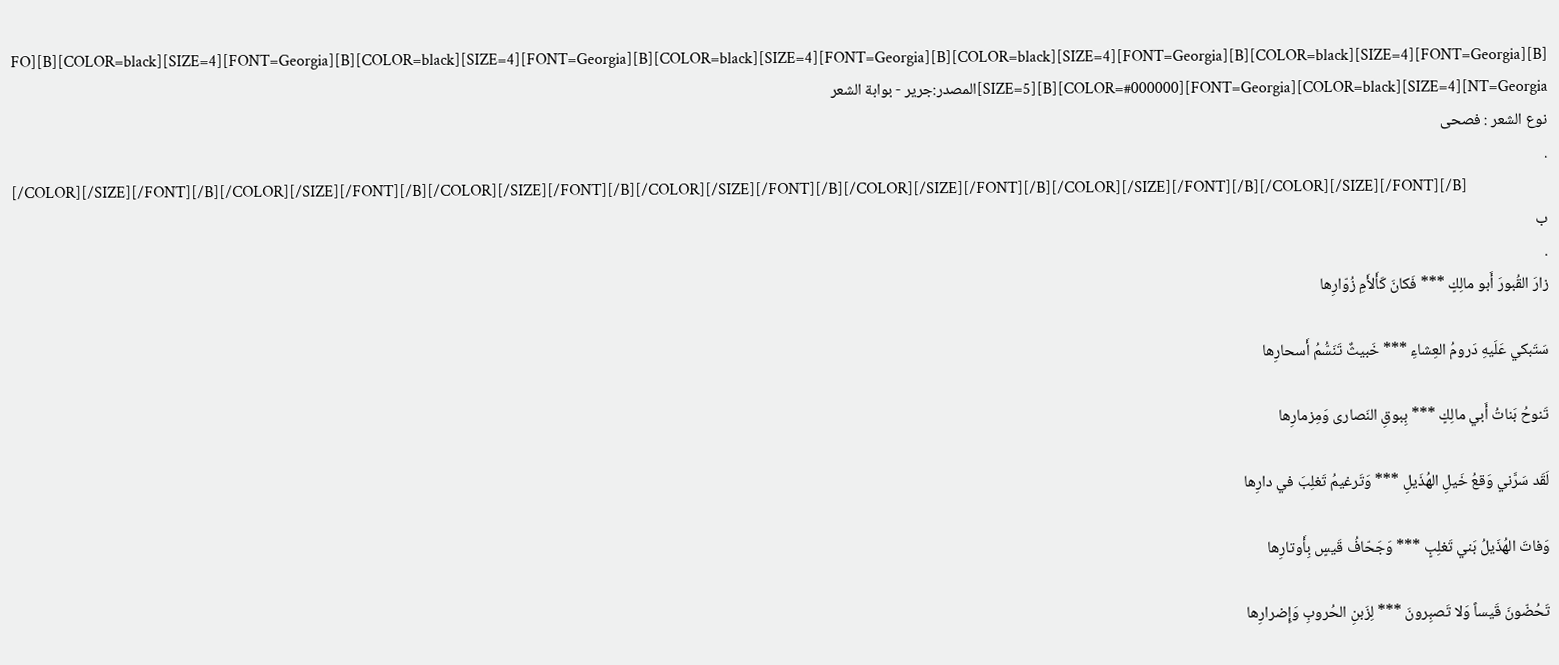[B][FONT=Georgia][SIZE=4][COLOR=black][B][FONT=Georgia][SIZE=4][COLOR=black][B][FONT=Georgia][SIZE=4][COLOR=black][B][FONT=Georgia][SIZE=4][COLOR=black][B][FONT=Georgia][SIZE=4][COLOR=black][B][FONT=Georgia][SIZE=4][COLOR=black][FONT=Georgia][COLOR=#000000][B][SIZE=5]المصدر:جرير - بوابة الشعر
نوع الشعر : فصحى
.
[/COLOR][/SIZE][/FONT][/B][/COLOR][/SIZE][/FONT][/B][/COLOR][/SIZE][/FONT][/B][/COLOR][/SIZE][/FONT][/B][/COLOR][/SIZE][/FONT][/B][/COLOR][/SIZE][/FONT][/B][/COLOR][/SIZE][/FONT][/B]
ب
.
زارَ القُبورَ أَبو مالِكٍ *** فَكانَ كَأَلأَمِ زُوّارِها

سَتَبكي عَلَيهِ دَرومُ العِشاءِ *** خَبيثٌ تَنَسُّمُ أَسحارِها

تَنوحُ بَناتُ أَبي مالِكٍ *** بِبوقِ النَصارى وَمِزمارِها

لَقَد سَرَّني وَقعُ خَيلِ الهُذَيلِ *** وَتَرغيمُ تَغلِبَ في دارِها

وَفاتَ الهُذَيلُ بَني تَغلِبٍ *** وَجَحّافُ قَيسٍ بِأَوتارِها

تَحُضّونَ قَيساً وَلا تَصبِرونَ *** لِزَبنِ الحُروبِ وَإِضرارِها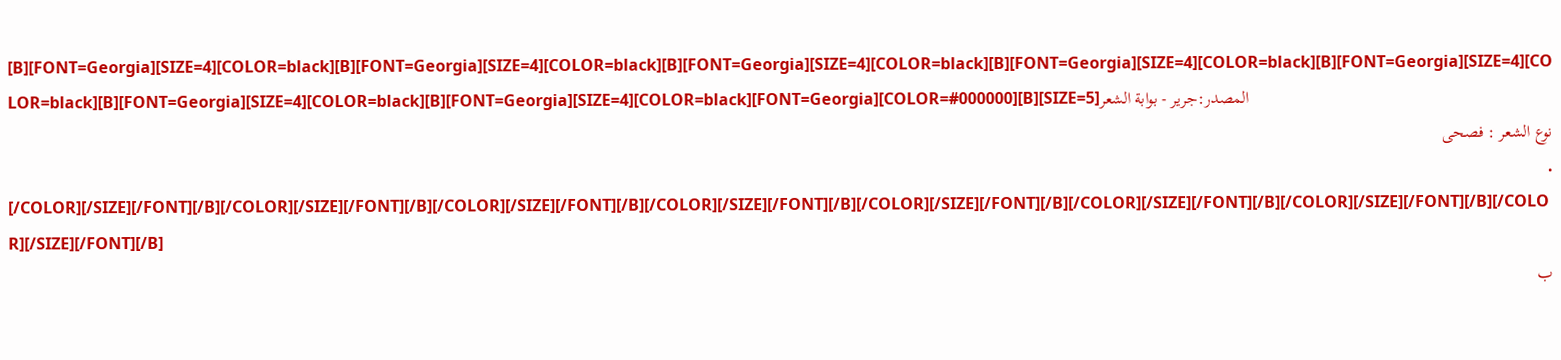[B][FONT=Georgia][SIZE=4][COLOR=black][B][FONT=Georgia][SIZE=4][COLOR=black][B][FONT=Georgia][SIZE=4][COLOR=black][B][FONT=Georgia][SIZE=4][COLOR=black][B][FONT=Georgia][SIZE=4][COLOR=black][B][FONT=Georgia][SIZE=4][COLOR=black][B][FONT=Georgia][SIZE=4][COLOR=black][FONT=Georgia][COLOR=#000000][B][SIZE=5]المصدر:جرير - بوابة الشعر
نوع الشعر : فصحى
.
[/COLOR][/SIZE][/FONT][/B][/COLOR][/SIZE][/FONT][/B][/COLOR][/SIZE][/FONT][/B][/COLOR][/SIZE][/FONT][/B][/COLOR][/SIZE][/FONT][/B][/COLOR][/SIZE][/FONT][/B][/COLOR][/SIZE][/FONT][/B][/COLOR][/SIZE][/FONT][/B]
ب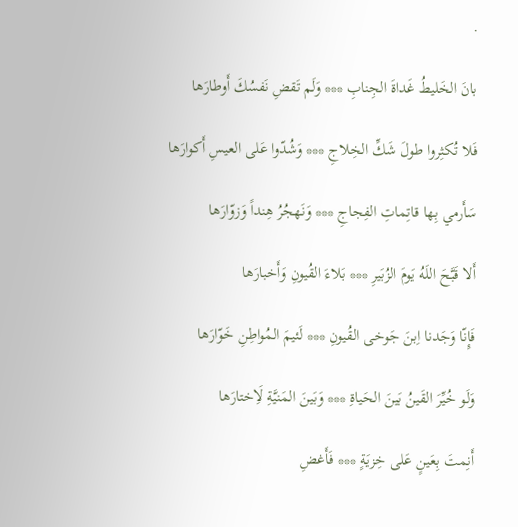.

بانَ الخَليطُ غَداةَ الجِنابِ *** وَلَم تَقضِ نَفسُكَ أَوطارَها

فَلا تُكثِروا طولَ شَكِّ الخِلاجِ *** وَشُدّوا عَلى العيسِ أَكوارَها

سَأَرمي بِها قاتِماتِ الفِجاجِ *** وَنَهجُرُ هِنداً وَزوّارَها

أَلا قَبَّحَ اللَهُ يَومَ الزُبَيرِ *** بَلاءَ القُيونِ وَأَخبارَها

فَإِنّا وَجَدنا اِبنَ جَوخى القُيونِ *** لَئيمَ المُواطِنِ خَوّارَها

وَلَو خُيِّرَ القَينُ بَينَ الحَياةِ *** وَبَينَ المَنيَّةِ لَاِختارَها

أَنِمتَ بِعَينٍ عَلى خِزيَةٍ *** فَأَغضِ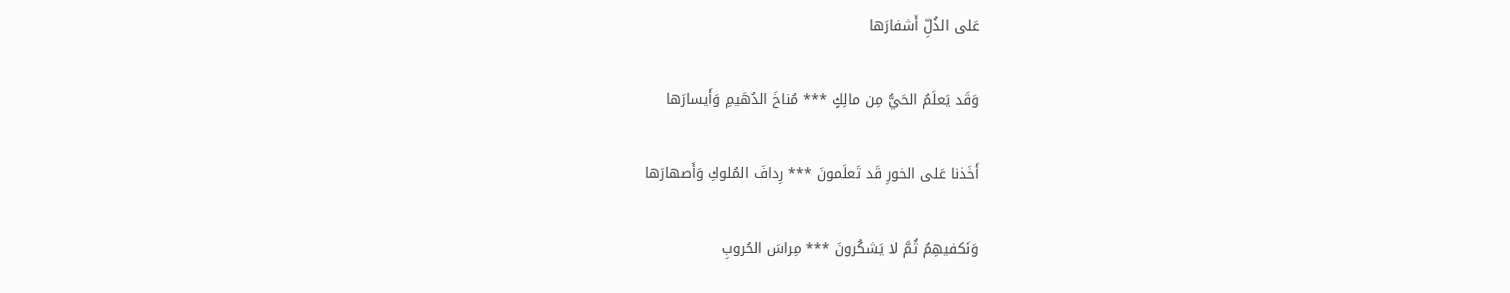عَلى الذُلِّ أَشفارَها

وَقَد يَعلَمُ الحَيُّ مِن مالِكٍ *** مُناخَ الدُهَيمِ وَأَيسارَها

أَخَذنا عَلى الخورِ قَد تَعلَمونَ *** رِدافَ المُلوكِ وَأَصهارَها

وَنَكفيهِمُ ثُمَّ لا يَشكُرونَ *** مِراسَ الحُروبِ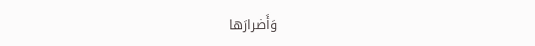وَأَضرارَها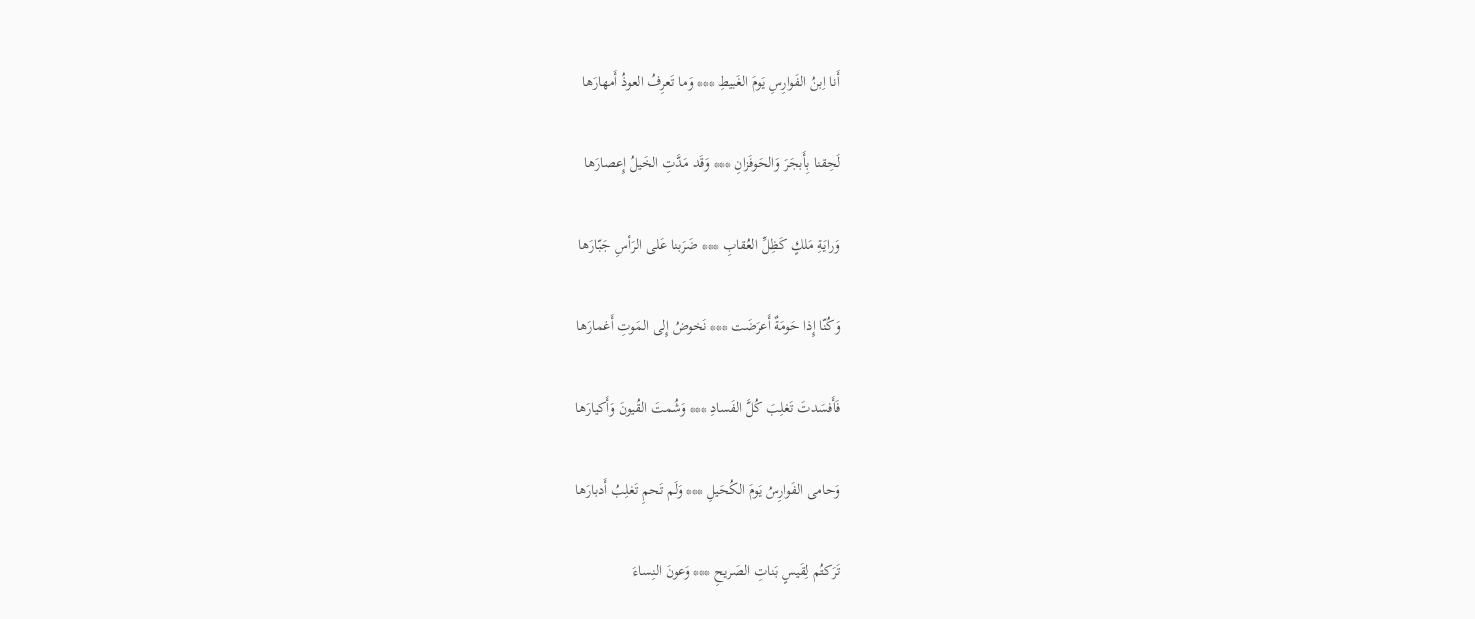أَنا اِبنُ الفَوارِسِ يَومَ الغَبيطِ *** وَما تَعرِفُ العوذُ أَمهارَها

لَحِقنا بِأَبجَرَ وَالحَوفَزانِ *** وَقَد مَدَّتِ الخَيلُ إِعصارَها

وَرايَةِ مَلكٍ كَظِلِّ العُقابِ *** ضَرَبنا عَلى الرَأسِ جَبّارَها

وَكُنّا إِذا حَومَةٌ أَعرَضَت *** نَخوضُ إِلى المَوتِ أَغمارَها

فَأَفسَدتَ تَغلِبَ كُلَّ الفَسادِ *** وَشُمتَ القُيونَ وَأَكيارَها

وَحامى الفَوارِسُ يَومَ الكُحَيلِ *** وَلَم تَحمِ تَغلِبُ أَدبارَها

تَرَكتُم لِقَيسٍ بَناتِ الصَريحِ *** وَعونَ النِساءَ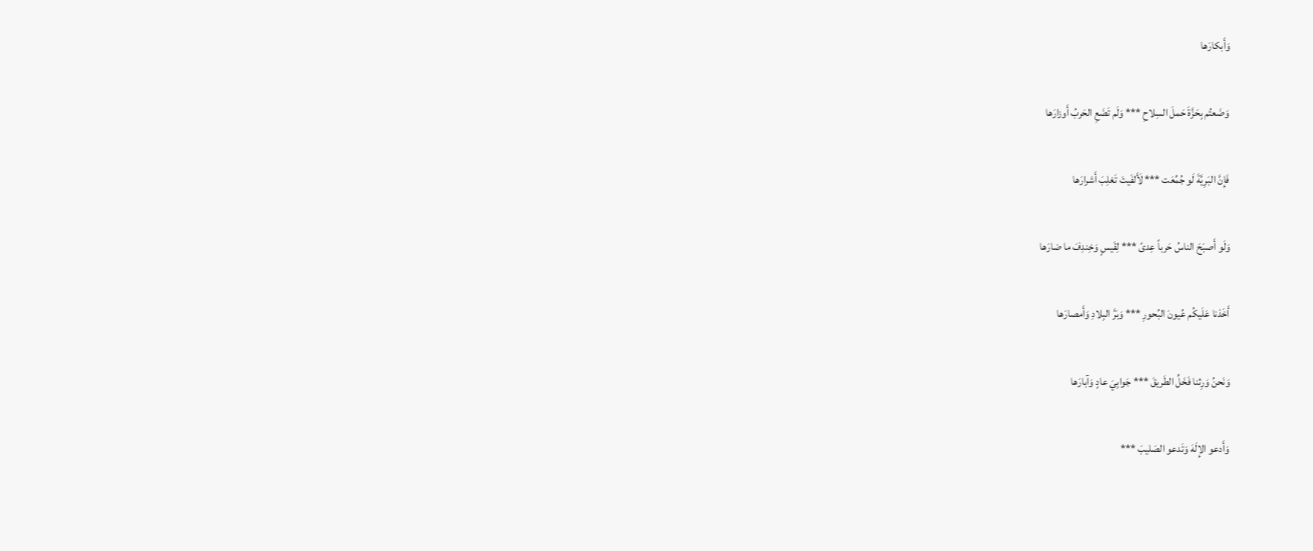وَأَبكارَها

وَضَعتُم بِحَزَّةَ حَملَ السِلاحِ *** وَلَم تَضَعِ الحَربُ أَوزارَها

فَإِنَّ البَرِيَّةَ لَو جُمِّعَت *** لَأَلفَيتَ تَغلِبَ أَشرارَها

وَلَو أَصبَحَ الناسُ حَرباً عِدىً *** لِقَيسٍ وَخِندِفَ ما ضارَها

أَخَذنا عَلَيكُم عُيونَ البُحورِ *** وَبَرَّ البِلادِ وَأَمصارَها

وَنَحنُ وَرِثنا فَخَلِّ الطَريقَ *** جَوابِيَ عادٍ وَآبارَها

وَأَدعو الإِلَهَ وَتَدعو الصَليبَ ***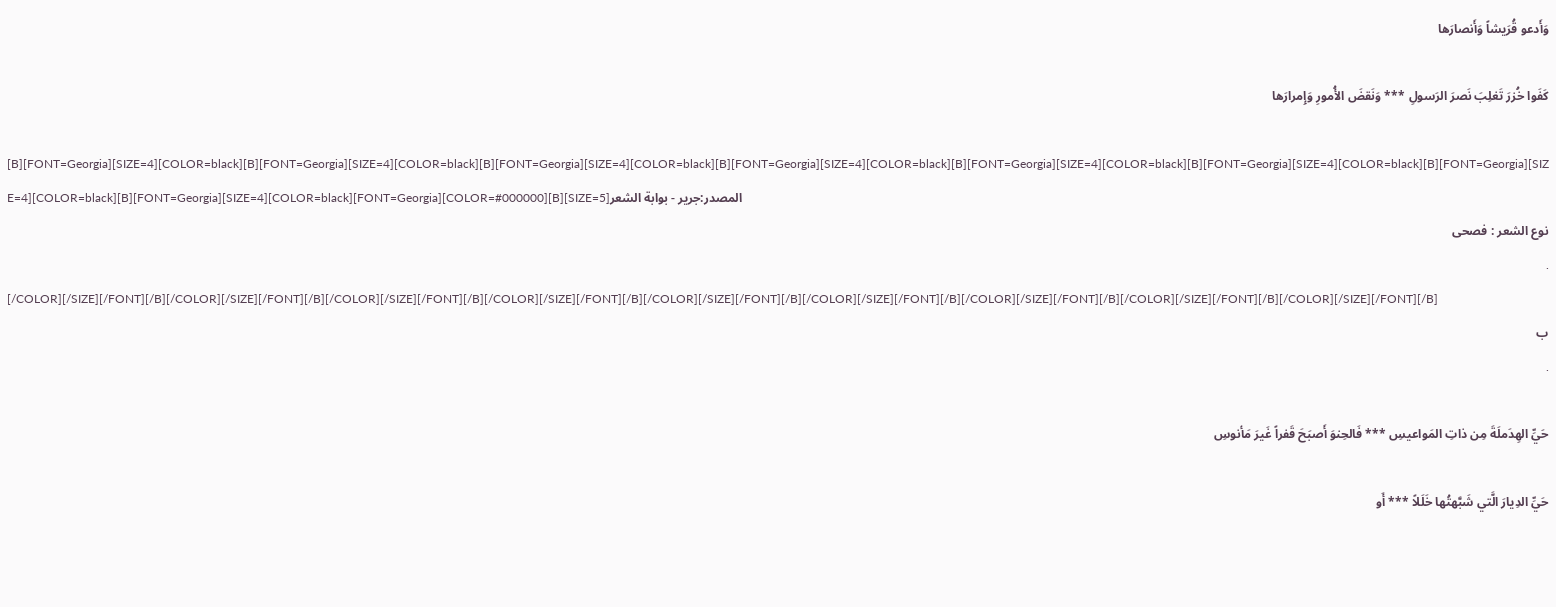وَأَدعو قُرَيشاً وَأَنصارَها

كَفَوا خُزرَ تَغلِبَ نَصرَ الرَسولِ *** وَنَقضَ الأُمورِ وَإِمرارَها

[B][FONT=Georgia][SIZE=4][COLOR=black][B][FONT=Georgia][SIZE=4][COLOR=black][B][FONT=Georgia][SIZE=4][COLOR=black][B][FONT=Georgia][SIZE=4][COLOR=black][B][FONT=Georgia][SIZE=4][COLOR=black][B][FONT=Georgia][SIZE=4][COLOR=black][B][FONT=Georgia][SIZE=4][COLOR=black][B][FONT=Georgia][SIZE=4][COLOR=black][FONT=Georgia][COLOR=#000000][B][SIZE=5]المصدر:جرير - بوابة الشعر
نوع الشعر : فصحى
.
[/COLOR][/SIZE][/FONT][/B][/COLOR][/SIZE][/FONT][/B][/COLOR][/SIZE][/FONT][/B][/COLOR][/SIZE][/FONT][/B][/COLOR][/SIZE][/FONT][/B][/COLOR][/SIZE][/FONT][/B][/COLOR][/SIZE][/FONT][/B][/COLOR][/SIZE][/FONT][/B][/COLOR][/SIZE][/FONT][/B]
ب
.

حَيِّ الهِدَملَةَ مِن ذاتِ المَواعيسِ *** فَالحِنوَ أَصبَحَ قَفراً غَيرَ مَأنوسِ

حَيِّ الدِيارَ الَّتي شَبَّهتُها خَلَلاً *** أَو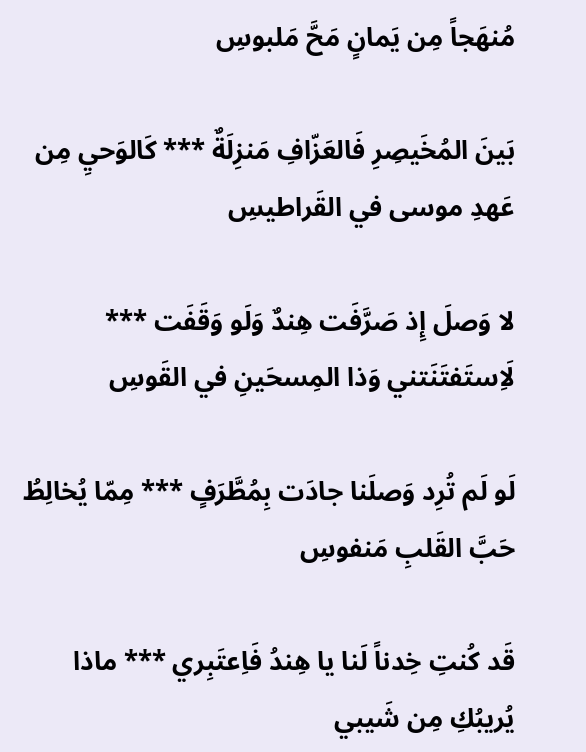مُنهَجاً مِن يَمانٍ مَحَّ مَلبوسِ

بَينَ المُخَيصِرِ فَالعَزّافِ مَنزِلَةٌ *** كَالوَحيِ مِن عَهدِ موسى في القَراطيسِ

لا وَصلَ إِذ صَرَّفَت هِندٌ وَلَو وَقَفَت *** لَاِستَفتَنَتني وَذا المِسحَينِ في القَوسِ

لَو لَم تُرِد وَصلَنا جادَت بِمُطَّرَفٍ *** مِمّا يُخالِطُ حَبَّ القَلبِ مَنفوسِ

قَد كُنتِ خِدناً لَنا يا هِندُ فَاِعتَبِري *** ماذا يُريبُكِ مِن شَيبي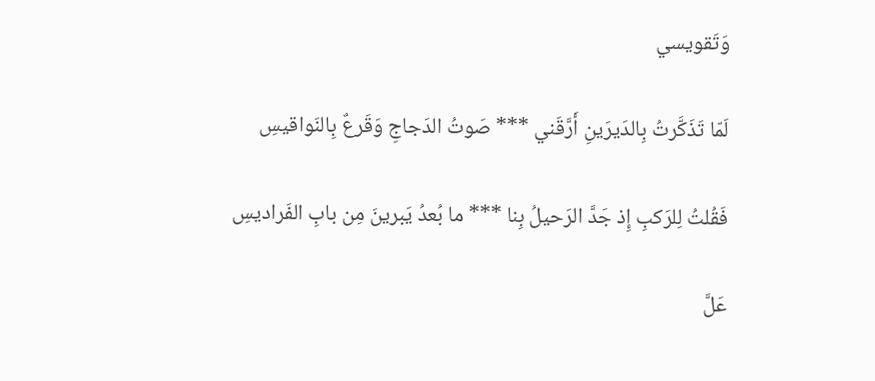وَتَقويسي

لَمّا تَذَكَّرتُ بِالدَيرَينِ أَرَّقَني *** صَوتُ الدَجاجِ وَقَرعٌ بِالنَواقيسِ

فَقُلتُ لِلرَكبِ إِذ جَدَّ الرَحيلُ بِنا *** ما بُعدُ يَبرينَ مِن بابِ الفَراديسِ

عَلَّ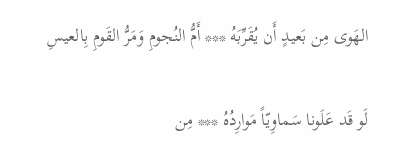الهَوى مِن بَعيدٍ أَن يُقَرِّبَهُ *** أَمُّ النُجومِ وَمَرُّ القَومِ بِالعيسِ

لَو قَد عَلَونا سَماوِيّاً مَوارِدُهُ *** مِن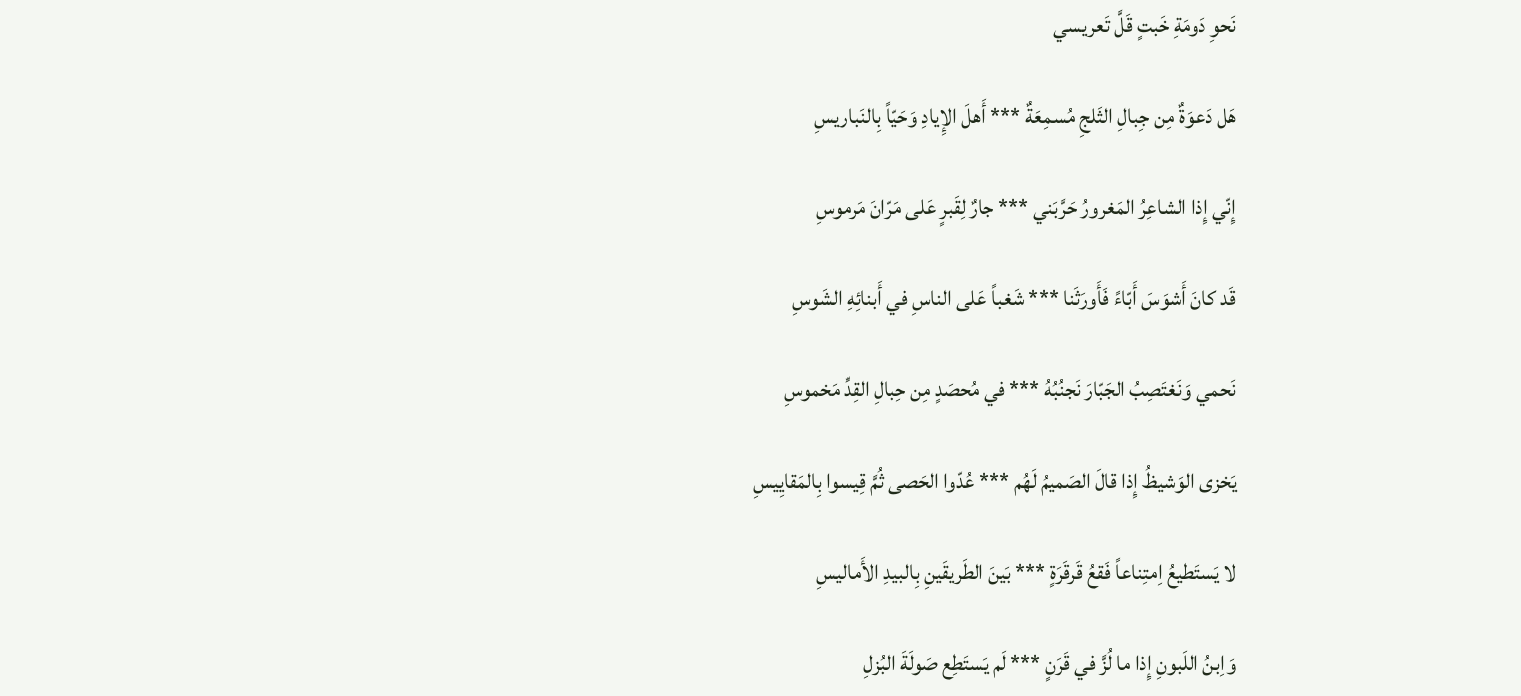نَحوِ دَومَةِ خَبتٍ قَلَّ تَعريسي

هَل دَعوَةٌ مِن جِبالِ الثَلجِ مُسمِعَةٌ *** أَهلَ الإِيادِ وَحَيّاً بِالنَباريسِ

إِنّي إِذا الشاعِرُ المَغرورُ حَرَّبَني *** جارٌ لِقَبرٍ عَلى مَرّانَ مَرموسِ

قَد كانَ أَشوَسَ أَبّاءً فَأَورَثَنا *** شَغباً عَلى الناسِ في أَبنائِهِ الشَوسِ

نَحمي وَنَغتَصِبُ الجَبّارَ نَجنُبُهُ *** في مُحصَدٍ مِن حِبالِ القِدِّ مَخموسِ

يَخزى الوَشيظُ إِذا قالَ الصَميمُ لَهُم *** عُدّوا الحَصى ثُمَّ قِيسوا بِالمَقايِيسِ

لا يَستَطيعُ اِمتِناعاً فَقعُ قَرقَرَةٍ *** بَينَ الطَريقَينِ بِالبيدِ الأَماليسِ

وَاِبنُ اللَبونِ إِذا ما لُزَّ في قَرَنٍ *** لَم يَستَطِع صَولَةَ البُزلِ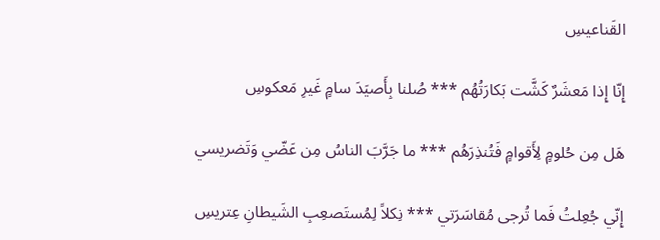القَناعيسِ

إِنّا إِذا مَعشَرٌ كَشَّت بَكارَتُهُم *** صُلنا بِأَصيَدَ سامٍ غَيرِ مَعكوسِ

هَل مِن حُلومٍ لِأَقوامٍ فَتُنذِرَهُم *** ما جَرَّبَ الناسُ مِن عَضّي وَتَضريسي

إِنّي جُعِلتُ فَما تُرجى مُقاسَرَتي *** نِكلاً لِمُستَصعِبِ الشَيطانِ عِتريسِ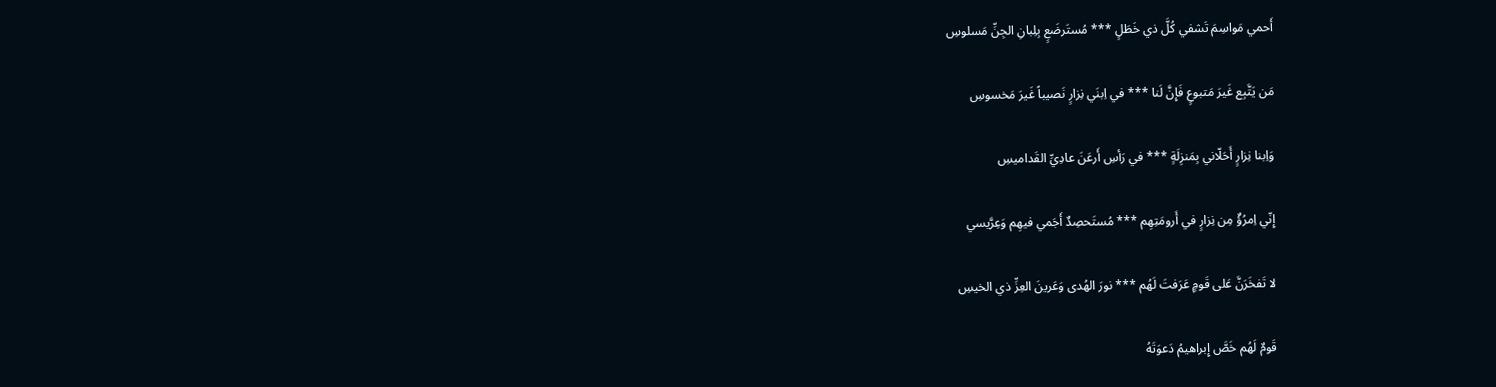أَحمي مَواسِمَ تَشفي كُلَّ ذي خَطَلٍ *** مُستَرضَعٍ بِلِبانِ الجِنِّ مَسلوسِ

مَن يَتَّبِع غَيرَ مَتبوعٍ فَإِنَّ لَنا *** في اِبنَي نِزارٍ نَصيباً غَيرَ مَخسوسِ

وَاِبنا نِزارٍ أَحَلّاني بِمَنزِلَةٍ *** في رَأسِ أَرعَنَ عادِيِّ القَداميسِ

إِنّي اِمرُؤٌ مِن نِزارٍ في أَرومَتِهِم *** مُستَحصِدٌ أَجَمي فيهِم وَعِرَّيسي

لا تَفخَرَنَّ عَلى قَومٍ عَرَفتَ لَهُم *** نورَ الهُدى وَعَرينَ العِزِّ ذي الخيسِ

قَومٌ لَهُم خَصَّ إِبراهيمُ دَعوَتَهُ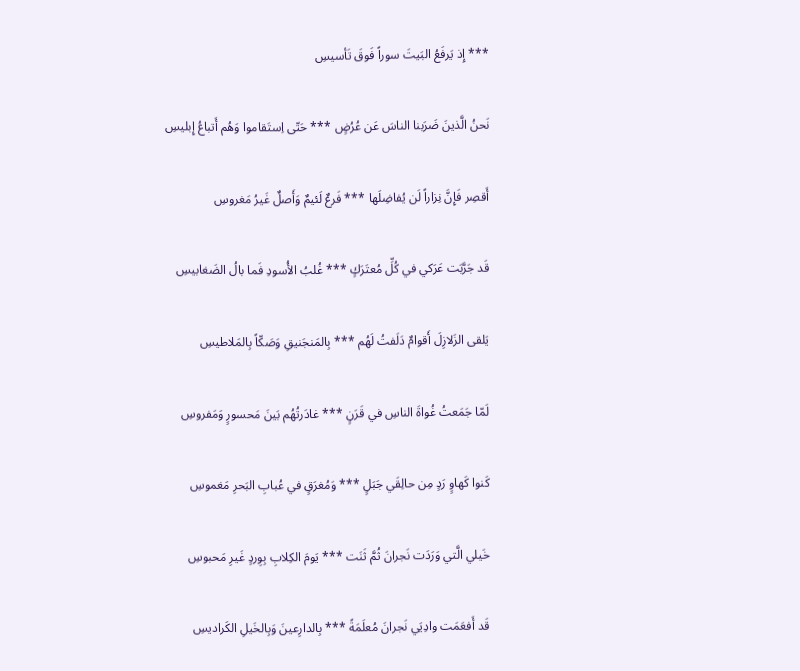*** إِذ يَرفَعُ البَيتَ سوراً فَوقَ تَأسيسِ

نَحنُ الَّذينَ ضَرَبنا الناسَ عَن عُرُضٍ *** حَتّى اِستَقاموا وَهُم أَتباعُ إِبليسِ

أَقصِر فَإِنَّ نِزاراً لَن يُفاضِلَها *** فَرعٌ لَئيمٌ وَأَصلٌ غَيرُ مَغروسِ

قَد جَرَّبَت عَرَكي في كُلِّ مُعتَرَكٍ *** غُلبُ الأُسودِ فَما بالُ الضَغابيسِ

يَلقى الزَلازِلَ أَقوامٌ دَلَفتُ لَهُم *** بِالمَنجَنيقِ وَصَكّاً بِالمَلاطيسِ

لَمّا جَمَعتُ غُواةَ الناسِ في قَرَنٍ *** غادَرتُهُم بَينَ مَحسورٍ وَمَفروسِ

كَنوا كَهاوٍ رَدٍ مِن حالِقَي جَبَلٍ *** وَمُغرَقٍ في عُبابِ البَحرِ مَغموسِ

خَيلي الَّتي وَرَدَت نَجرانَ ثُمَّ ثَنَت *** يَومَ الكِلابِ بِوِردٍ غَيرِ مَحبوسِ

قَد أَفعَمَت وادِيَي نَجرانَ مُعلَمَةً *** بِالدارِعينَ وَبِالخَيلِ الكَراديسِ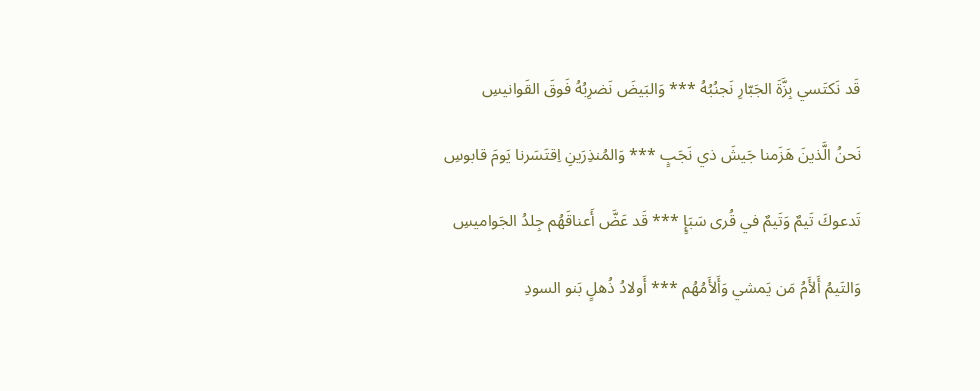قَد نَكتَسي بِزَّةَ الجَبّارِ نَجنُبُهُ *** وَالبَيضَ نَضرِبُهُ فَوقَ القَوانيسِ

نَحنُ الَّذينَ هَزَمنا جَيشَ ذي نَجَبٍ *** وَالمُنذِرَينِ اِقتَسَرنا يَومَ قابوسِ

تَدعوكَ تَيمٌ وَتَيمٌ في قُرى سَبَإٍ *** قَد عَضَّ أَعناقَهُم جِلدُ الجَواميسِ

وَالتَيمُ أَلأَمُ مَن يَمشي وَأَلأَمُهُم *** أَولادُ ذُهلٍ بَنو السودِ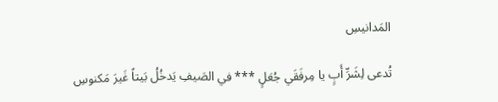المَدانيسِ

تُدعى لِشَرِّ أَبٍ يا مِرفَقَي جُعَلٍ *** في الصَيفِ يَدخُلُ بَيتاً غَيرَ مَكنوسِ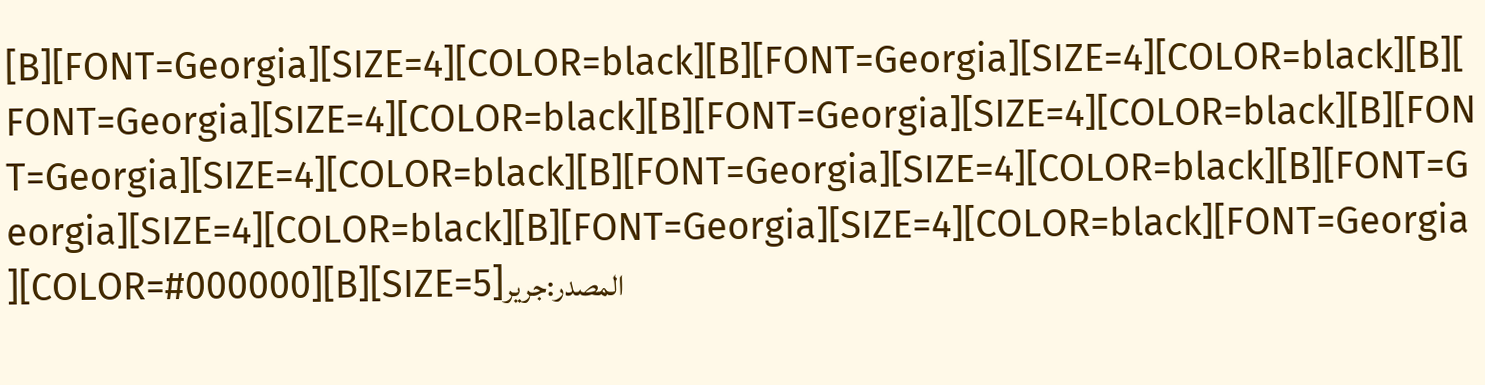[B][FONT=Georgia][SIZE=4][COLOR=black][B][FONT=Georgia][SIZE=4][COLOR=black][B][FONT=Georgia][SIZE=4][COLOR=black][B][FONT=Georgia][SIZE=4][COLOR=black][B][FONT=Georgia][SIZE=4][COLOR=black][B][FONT=Georgia][SIZE=4][COLOR=black][B][FONT=Georgia][SIZE=4][COLOR=black][B][FONT=Georgia][SIZE=4][COLOR=black][FONT=Georgia][COLOR=#000000][B][SIZE=5]المصدر:جرير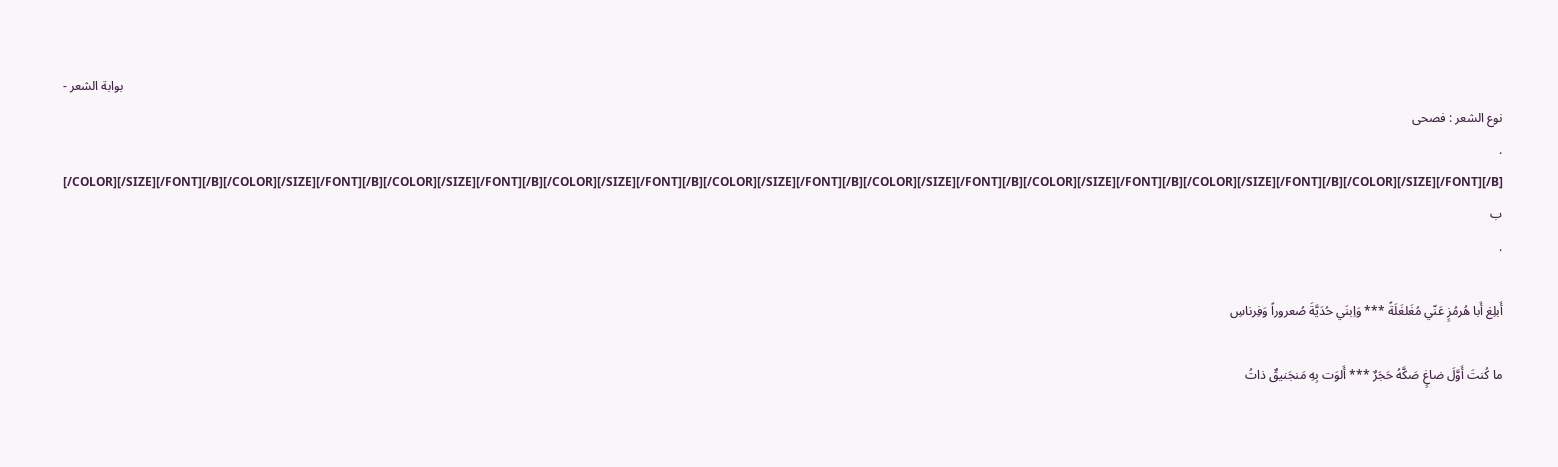- بوابة الشعر
نوع الشعر : فصحى
.
[/COLOR][/SIZE][/FONT][/B][/COLOR][/SIZE][/FONT][/B][/COLOR][/SIZE][/FONT][/B][/COLOR][/SIZE][/FONT][/B][/COLOR][/SIZE][/FONT][/B][/COLOR][/SIZE][/FONT][/B][/COLOR][/SIZE][/FONT][/B][/COLOR][/SIZE][/FONT][/B][/COLOR][/SIZE][/FONT][/B]
ب
.

أَبلِغ أَبا هُرمُزٍ عَنّي مُغَلغَلَةً *** وَاِبنَي حُدَيَّةَ صُعروراً وَفِرناسِ

ما كُنتَ أَوَّلَ ضاغٍ صَكَّهُ حَجَرٌ *** أَلوَت بِهِ مَنجَنيقٌ ذاتُ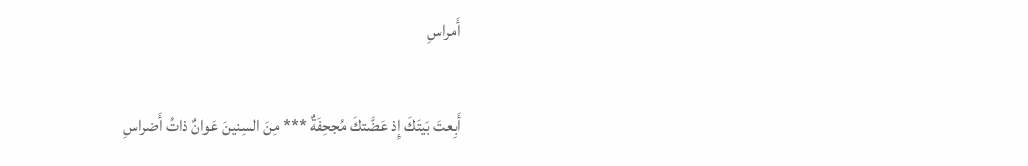أَمراسِ

أَبِعتَ بَيتَكَ إِذ عَضَّتكَ مُجحِفَةٌ *** مِنَ السِنينَ عَوانٌ ذاتُ أَضراسِ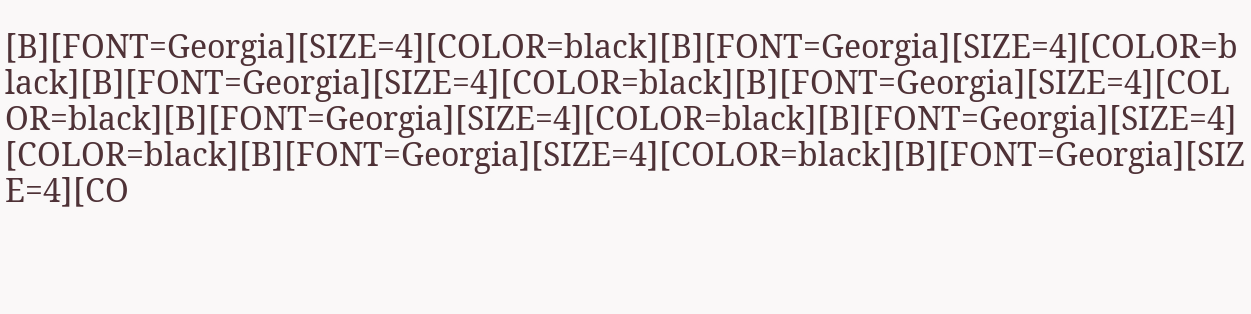[B][FONT=Georgia][SIZE=4][COLOR=black][B][FONT=Georgia][SIZE=4][COLOR=black][B][FONT=Georgia][SIZE=4][COLOR=black][B][FONT=Georgia][SIZE=4][COLOR=black][B][FONT=Georgia][SIZE=4][COLOR=black][B][FONT=Georgia][SIZE=4][COLOR=black][B][FONT=Georgia][SIZE=4][COLOR=black][B][FONT=Georgia][SIZE=4][CO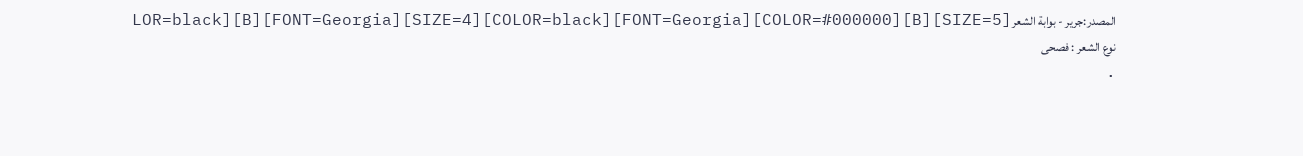LOR=black][B][FONT=Georgia][SIZE=4][COLOR=black][FONT=Georgia][COLOR=#000000][B][SIZE=5]المصدر:جرير - بوابة الشعر
نوع الشعر : فصحى
.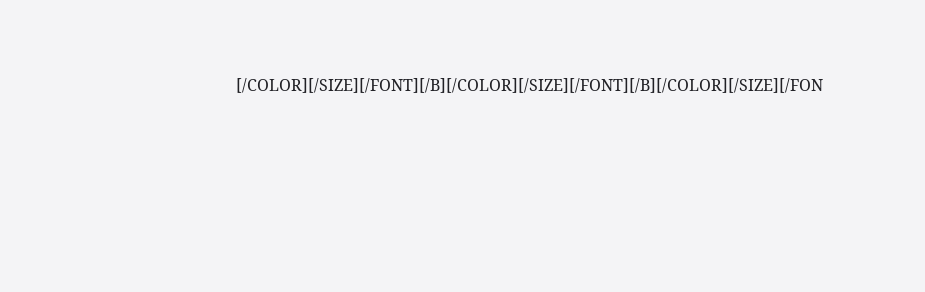[/COLOR][/SIZE][/FONT][/B][/COLOR][/SIZE][/FONT][/B][/COLOR][/SIZE][/FON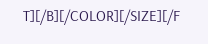T][/B][/COLOR][/SIZE][/F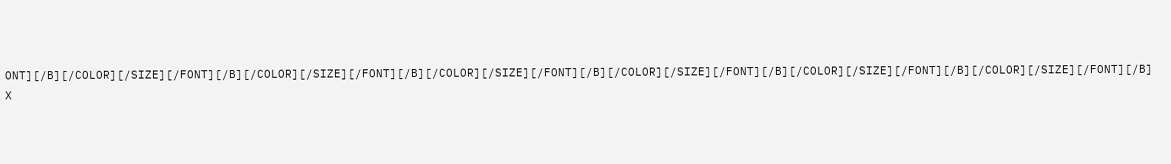ONT][/B][/COLOR][/SIZE][/FONT][/B][/COLOR][/SIZE][/FONT][/B][/COLOR][/SIZE][/FONT][/B][/COLOR][/SIZE][/FONT][/B][/COLOR][/SIZE][/FONT][/B][/COLOR][/SIZE][/FONT][/B]
X